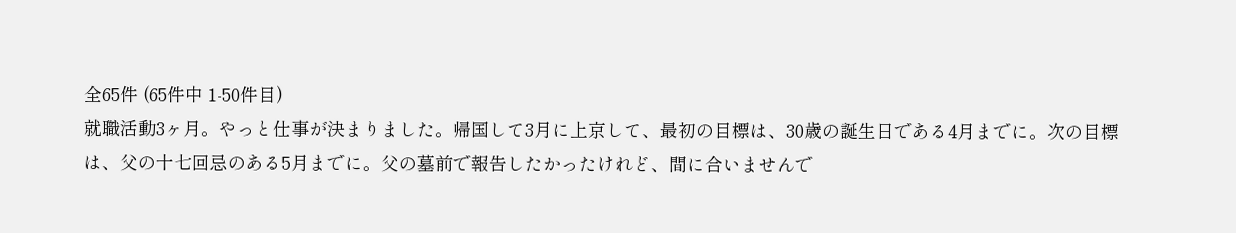全65件 (65件中 1-50件目)
就職活動3ヶ月。やっと仕事が決まりました。帰国して3月に上京して、最初の目標は、30歳の誕生日である4月までに。次の目標は、父の十七回忌のある5月までに。父の墓前で報告したかったけれど、間に合いませんで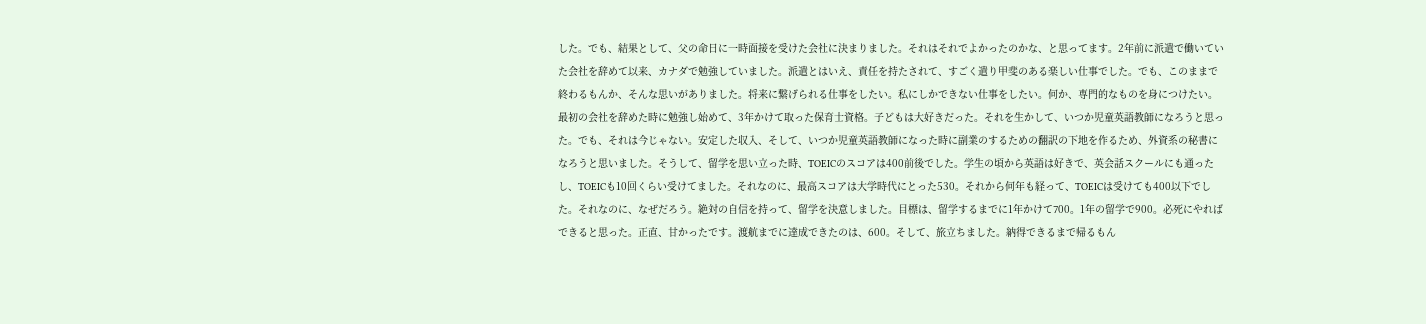した。でも、結果として、父の命日に一時面接を受けた会社に決まりました。それはそれでよかったのかな、と思ってます。2年前に派遣で働いていた会社を辞めて以来、カナダで勉強していました。派遣とはいえ、責任を持たされて、すごく遣り甲斐のある楽しい仕事でした。でも、このままで終わるもんか、そんな思いがありました。将来に繋げられる仕事をしたい。私にしかできない仕事をしたい。何か、専門的なものを身につけたい。最初の会社を辞めた時に勉強し始めて、3年かけて取った保育士資格。子どもは大好きだった。それを生かして、いつか児童英語教師になろうと思った。でも、それは今じゃない。安定した収入、そして、いつか児童英語教師になった時に副業のするための翻訳の下地を作るため、外資系の秘書になろうと思いました。そうして、留学を思い立った時、TOEICのスコアは400前後でした。学生の頃から英語は好きで、英会話スクールにも通ったし、TOEICも10回くらい受けてました。それなのに、最高スコアは大学時代にとった530。それから何年も経って、TOEICは受けても400以下でした。それなのに、なぜだろう。絶対の自信を持って、留学を決意しました。目標は、留学するまでに1年かけて700。1年の留学で900。必死にやればできると思った。正直、甘かったです。渡航までに達成できたのは、600。そして、旅立ちました。納得できるまで帰るもん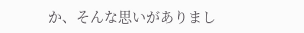か、そんな思いがありまし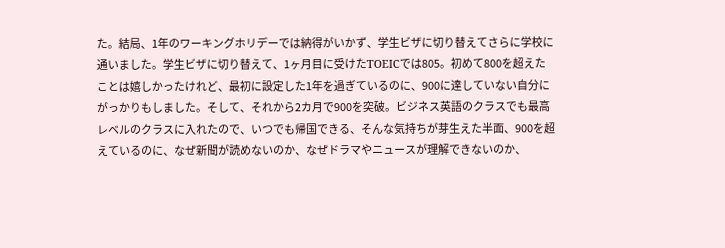た。結局、1年のワーキングホリデーでは納得がいかず、学生ビザに切り替えてさらに学校に通いました。学生ビザに切り替えて、1ヶ月目に受けたTOEICでは805。初めて800を超えたことは嬉しかったけれど、最初に設定した1年を過ぎているのに、900に達していない自分にがっかりもしました。そして、それから2カ月で900を突破。ビジネス英語のクラスでも最高レベルのクラスに入れたので、いつでも帰国できる、そんな気持ちが芽生えた半面、900を超えているのに、なぜ新聞が読めないのか、なぜドラマやニュースが理解できないのか、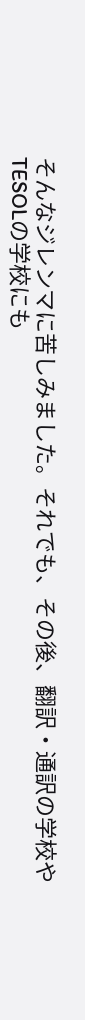そんなジレンマに苦しみました。それでも、その後、翻訳・通訳の学校やTESOLの学校にも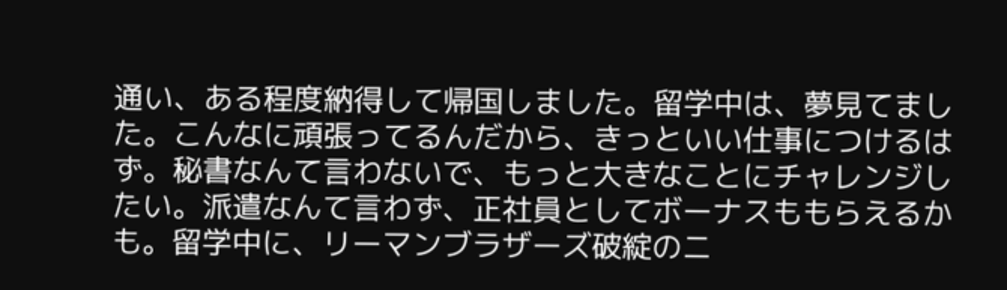通い、ある程度納得して帰国しました。留学中は、夢見てました。こんなに頑張ってるんだから、きっといい仕事につけるはず。秘書なんて言わないで、もっと大きなことにチャレンジしたい。派遣なんて言わず、正社員としてボーナスももらえるかも。留学中に、リーマンブラザーズ破綻のニ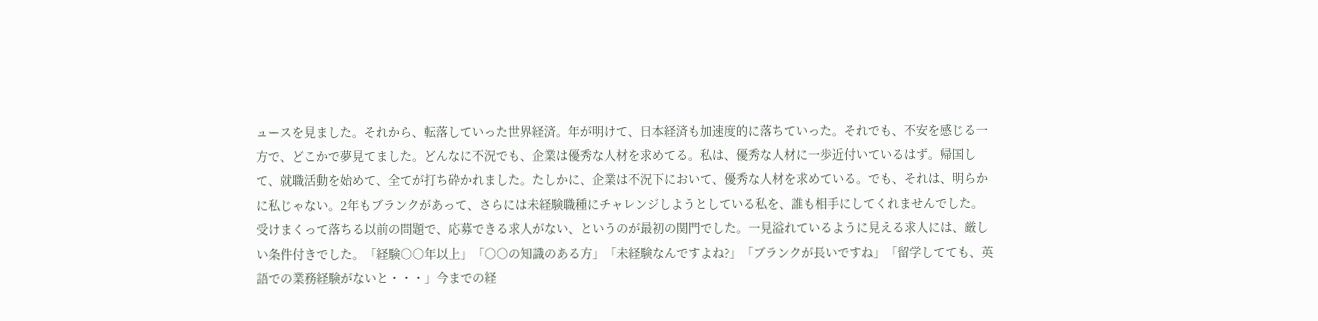ュースを見ました。それから、転落していった世界経済。年が明けて、日本経済も加速度的に落ちていった。それでも、不安を感じる一方で、どこかで夢見てました。どんなに不況でも、企業は優秀な人材を求めてる。私は、優秀な人材に一歩近付いているはず。帰国して、就職活動を始めて、全てが打ち砕かれました。たしかに、企業は不況下において、優秀な人材を求めている。でも、それは、明らかに私じゃない。2年もブランクがあって、さらには未経験職種にチャレンジしようとしている私を、誰も相手にしてくれませんでした。受けまくって落ちる以前の問題で、応募できる求人がない、というのが最初の関門でした。一見溢れているように見える求人には、厳しい条件付きでした。「経験○○年以上」「○○の知識のある方」「未経験なんですよね?」「ブランクが長いですね」「留学してても、英語での業務経験がないと・・・」今までの経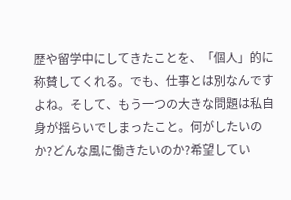歴や留学中にしてきたことを、「個人」的に称賛してくれる。でも、仕事とは別なんですよね。そして、もう一つの大きな問題は私自身が揺らいでしまったこと。何がしたいのか?どんな風に働きたいのか?希望してい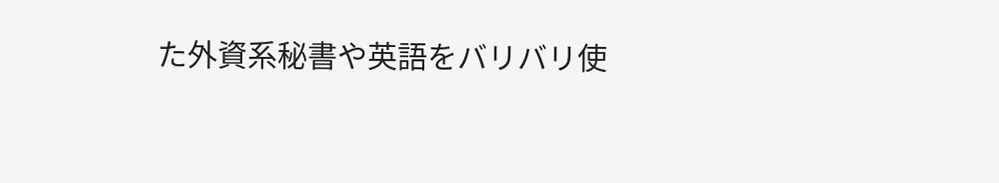た外資系秘書や英語をバリバリ使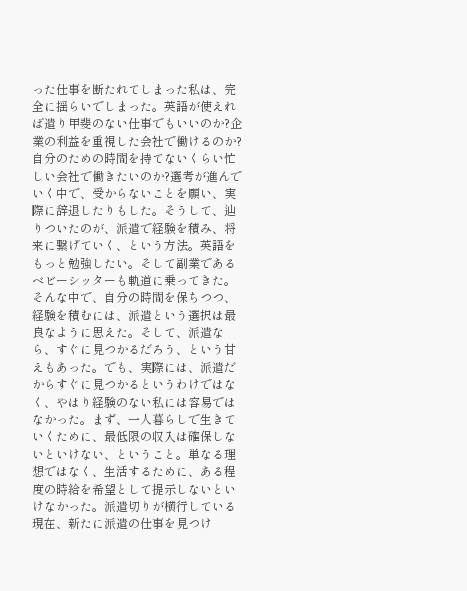った仕事を断たれてしまった私は、完全に揺らいでしまった。英語が使えれば遣り甲斐のない仕事でもいいのか?企業の利益を重視した会社で働けるのか?自分のための時間を持てないくらい忙しい会社で働きたいのか?選考が進んでいく中で、受からないことを願い、実際に辞退したりもした。そうして、辿りついたのが、派遣で経験を積み、将来に繋げていく、という方法。英語をもっと勉強したい。そして副業であるベビーシッターも軌道に乗ってきた。そんな中で、自分の時間を保ちつつ、経験を積むには、派遣という選択は最良なように思えた。そして、派遣なら、すぐに見つかるだろう、という甘えもあった。でも、実際には、派遣だからすぐに見つかるというわけではなく、やはり経験のない私には容易ではなかった。まず、一人暮らしで生きていくために、最低限の収入は確保しないといけない、ということ。単なる理想ではなく、生活するために、ある程度の時給を希望として提示しないといけなかった。派遣切りが横行している現在、新たに派遣の仕事を見つけ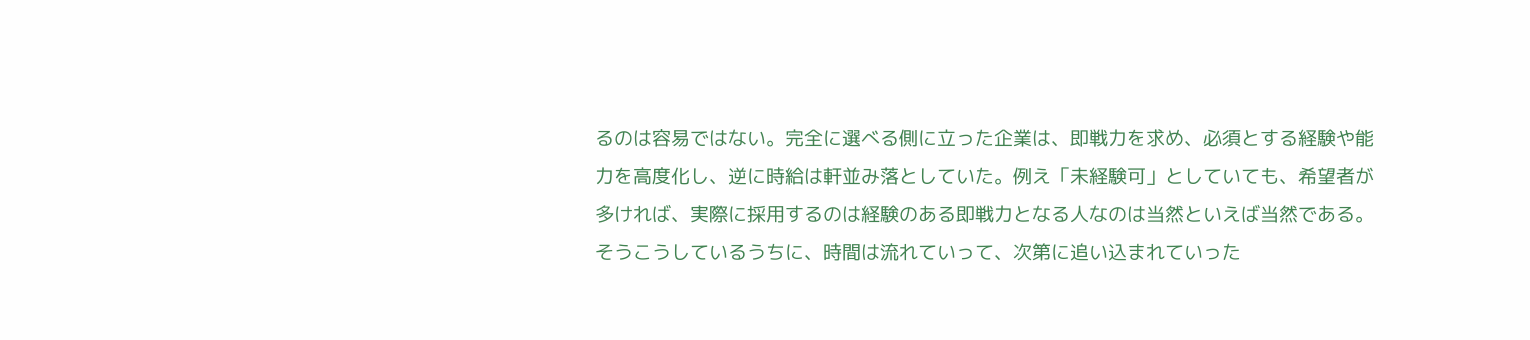るのは容易ではない。完全に選べる側に立った企業は、即戦力を求め、必須とする経験や能力を高度化し、逆に時給は軒並み落としていた。例え「未経験可」としていても、希望者が多ければ、実際に採用するのは経験のある即戦力となる人なのは当然といえば当然である。そうこうしているうちに、時間は流れていって、次第に追い込まれていった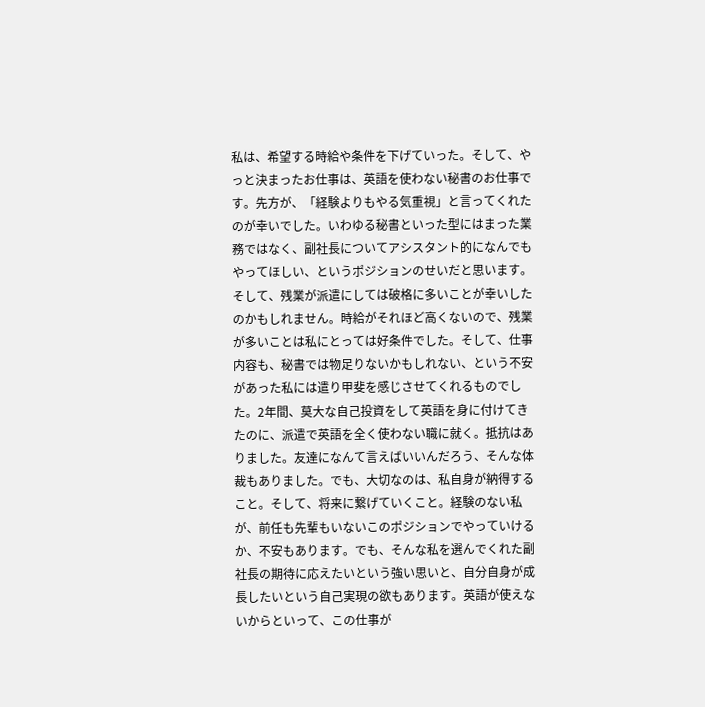私は、希望する時給や条件を下げていった。そして、やっと決まったお仕事は、英語を使わない秘書のお仕事です。先方が、「経験よりもやる気重視」と言ってくれたのが幸いでした。いわゆる秘書といった型にはまった業務ではなく、副社長についてアシスタント的になんでもやってほしい、というポジションのせいだと思います。そして、残業が派遣にしては破格に多いことが幸いしたのかもしれません。時給がそれほど高くないので、残業が多いことは私にとっては好条件でした。そして、仕事内容も、秘書では物足りないかもしれない、という不安があった私には遣り甲斐を感じさせてくれるものでした。2年間、莫大な自己投資をして英語を身に付けてきたのに、派遣で英語を全く使わない職に就く。抵抗はありました。友達になんて言えばいいんだろう、そんな体裁もありました。でも、大切なのは、私自身が納得すること。そして、将来に繋げていくこと。経験のない私が、前任も先輩もいないこのポジションでやっていけるか、不安もあります。でも、そんな私を選んでくれた副社長の期待に応えたいという強い思いと、自分自身が成長したいという自己実現の欲もあります。英語が使えないからといって、この仕事が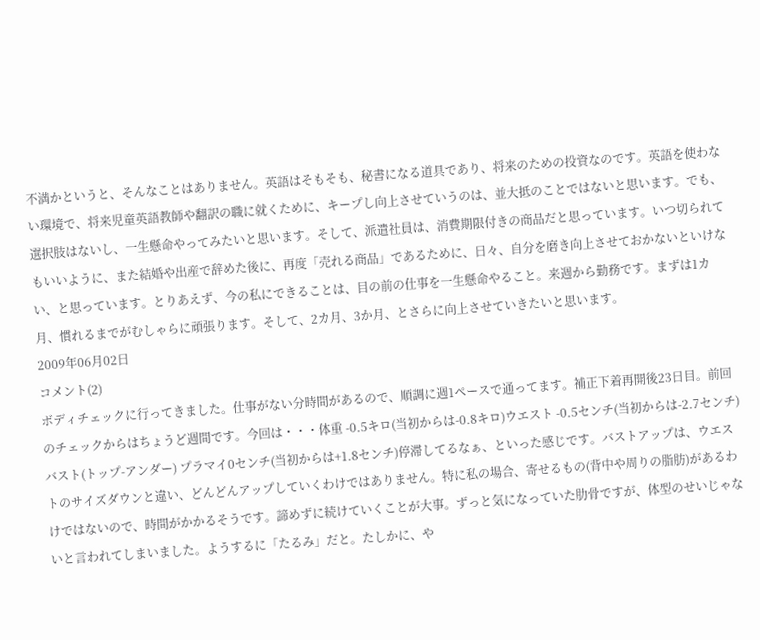不満かというと、そんなことはありません。英語はそもそも、秘書になる道具であり、将来のための投資なのです。英語を使わない環境で、将来児童英語教師や翻訳の職に就くために、キープし向上させていうのは、並大抵のことではないと思います。でも、選択肢はないし、一生懸命やってみたいと思います。そして、派遣社員は、消費期限付きの商品だと思っています。いつ切られてもいいように、また結婚や出産で辞めた後に、再度「売れる商品」であるために、日々、自分を磨き向上させておかないといけない、と思っています。とりあえず、今の私にできることは、目の前の仕事を一生懸命やること。来週から勤務です。まずは1カ月、慣れるまでがむしゃらに頑張ります。そして、2カ月、3か月、とさらに向上させていきたいと思います。
2009年06月02日
コメント(2)
ボディチェックに行ってきました。仕事がない分時間があるので、順調に週1ペースで通ってます。補正下着再開後23日目。前回のチェックからはちょうど週間です。今回は・・・体重 -0.5キロ(当初からは-0.8キロ)ウエスト -0.5センチ(当初からは-2.7センチ)バスト(トップ-アンダー) プラマイ0センチ(当初からは+1.8センチ)停滞してるなぁ、といった感じです。バストアップは、ウエストのサイズダウンと違い、どんどんアップしていくわけではありません。特に私の場合、寄せるもの(背中や周りの脂肪)があるわけではないので、時間がかかるそうです。諦めずに続けていくことが大事。ずっと気になっていた肋骨ですが、体型のせいじゃないと言われてしまいました。ようするに「たるみ」だと。たしかに、や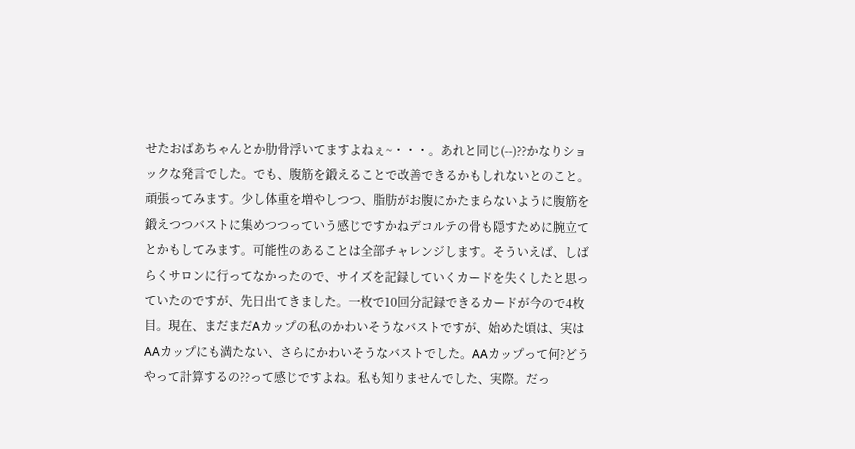せたおばあちゃんとか肋骨浮いてますよねぇ~・・・。あれと同じ(--)??かなりショックな発言でした。でも、腹筋を鍛えることで改善できるかもしれないとのこと。頑張ってみます。少し体重を増やしつつ、脂肪がお腹にかたまらないように腹筋を鍛えつつバストに集めつつっていう感じですかねデコルテの骨も隠すために腕立てとかもしてみます。可能性のあることは全部チャレンジします。そういえば、しばらくサロンに行ってなかったので、サイズを記録していくカードを失くしたと思っていたのですが、先日出てきました。一枚で10回分記録できるカードが今ので4枚目。現在、まだまだAカップの私のかわいそうなバストですが、始めた頃は、実はAAカップにも満たない、さらにかわいそうなバストでした。AAカップって何?どうやって計算するの??って感じですよね。私も知りませんでした、実際。だっ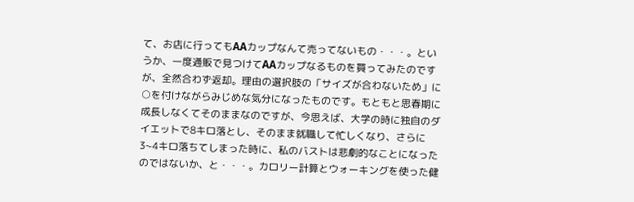て、お店に行ってもAAカップなんて売ってないもの・・・。というか、一度通販で見つけてAAカップなるものを買ってみたのですが、全然合わず返却。理由の選択肢の「サイズが合わないため」に○を付けながらみじめな気分になったものです。もともと思春期に成長しなくてそのままなのですが、今思えば、大学の時に独自のダイエットで8キロ落とし、そのまま就職して忙しくなり、さらに3~4キロ落ちてしまった時に、私のバストは悲劇的なことになったのではないか、と・・・。カロリー計算とウォーキングを使った健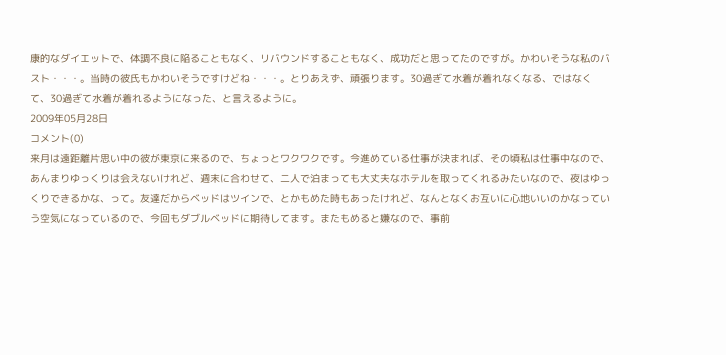康的なダイエットで、体調不良に陥ることもなく、リバウンドすることもなく、成功だと思ってたのですが。かわいそうな私のバスト・・・。当時の彼氏もかわいそうですけどね・・・。とりあえず、頑張ります。30過ぎて水着が着れなくなる、ではなくて、30過ぎて水着が着れるようになった、と言えるように。
2009年05月28日
コメント(0)
来月は遠距離片思い中の彼が東京に来るので、ちょっとワクワクです。今進めている仕事が決まれば、その頃私は仕事中なので、あんまりゆっくりは会えないけれど、週末に合わせて、二人で泊まっても大丈夫なホテルを取ってくれるみたいなので、夜はゆっくりできるかな、って。友達だからベッドはツインで、とかもめた時もあったけれど、なんとなくお互いに心地いいのかなっていう空気になっているので、今回もダブルベッドに期待してます。またもめると嫌なので、事前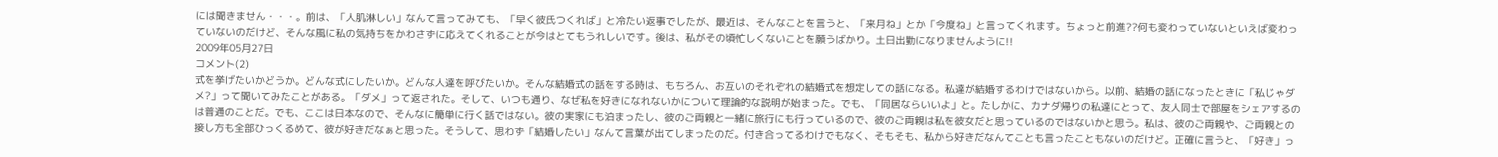には聞きません・・・。前は、「人肌淋しい」なんて言ってみても、「早く彼氏つくれば」と冷たい返事でしたが、最近は、そんなことを言うと、「来月ね」とか「今度ね」と言ってくれます。ちょっと前進??何も変わっていないといえば変わっていないのだけど、そんな風に私の気持ちをかわさずに応えてくれることが今はとてもうれしいです。後は、私がその頃忙しくないことを願うばかり。土日出勤になりませんように!!
2009年05月27日
コメント(2)
式を挙げたいかどうか。どんな式にしたいか。どんな人達を呼びたいか。そんな結婚式の話をする時は、もちろん、お互いのそれぞれの結婚式を想定しての話になる。私達が結婚するわけではないから。以前、結婚の話になったときに「私じゃダメ?」って聞いてみたことがある。「ダメ」って返された。そして、いつも通り、なぜ私を好きになれないかについて理論的な説明が始まった。でも、「同居ならいいよ」と。たしかに、カナダ帰りの私達にとって、友人同士で部屋をシェアするのは普通のことだ。でも、ここは日本なので、そんなに簡単に行く話ではない。彼の実家にも泊まったし、彼のご両親と一緒に旅行にも行っているので、彼のご両親は私を彼女だと思っているのではないかと思う。私は、彼のご両親や、ご両親との接し方も全部ひっくるめて、彼が好きだなぁと思った。そうして、思わず「結婚したい」なんて言葉が出てしまったのだ。付き合ってるわけでもなく、そもそも、私から好きだなんてことも言ったこともないのだけど。正確に言うと、「好き」っ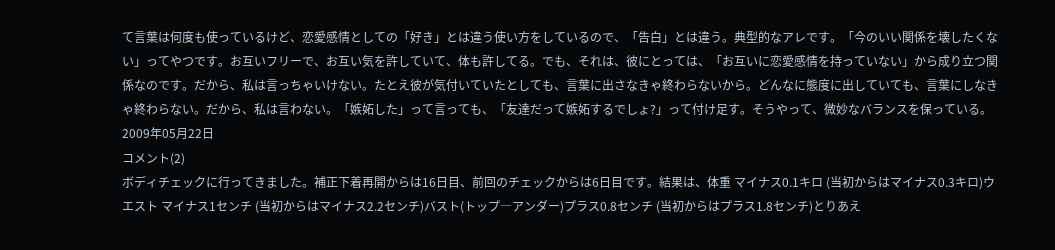て言葉は何度も使っているけど、恋愛感情としての「好き」とは違う使い方をしているので、「告白」とは違う。典型的なアレです。「今のいい関係を壊したくない」ってやつです。お互いフリーで、お互い気を許していて、体も許してる。でも、それは、彼にとっては、「お互いに恋愛感情を持っていない」から成り立つ関係なのです。だから、私は言っちゃいけない。たとえ彼が気付いていたとしても、言葉に出さなきゃ終わらないから。どんなに態度に出していても、言葉にしなきゃ終わらない。だから、私は言わない。「嫉妬した」って言っても、「友達だって嫉妬するでしょ?」って付け足す。そうやって、微妙なバランスを保っている。
2009年05月22日
コメント(2)
ボディチェックに行ってきました。補正下着再開からは16日目、前回のチェックからは6日目です。結果は、体重 マイナス0.1キロ (当初からはマイナス0.3キロ)ウエスト マイナス1センチ (当初からはマイナス2.2センチ)バスト(トップ―アンダー)プラス0.8センチ (当初からはプラス1.8センチ)とりあえ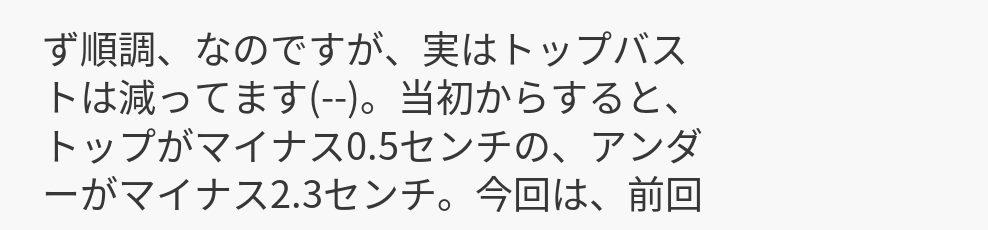ず順調、なのですが、実はトップバストは減ってます(--)。当初からすると、トップがマイナス0.5センチの、アンダーがマイナス2.3センチ。今回は、前回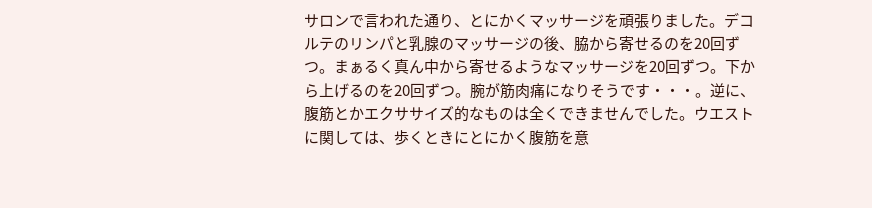サロンで言われた通り、とにかくマッサージを頑張りました。デコルテのリンパと乳腺のマッサージの後、脇から寄せるのを20回ずつ。まぁるく真ん中から寄せるようなマッサージを20回ずつ。下から上げるのを20回ずつ。腕が筋肉痛になりそうです・・・。逆に、腹筋とかエクササイズ的なものは全くできませんでした。ウエストに関しては、歩くときにとにかく腹筋を意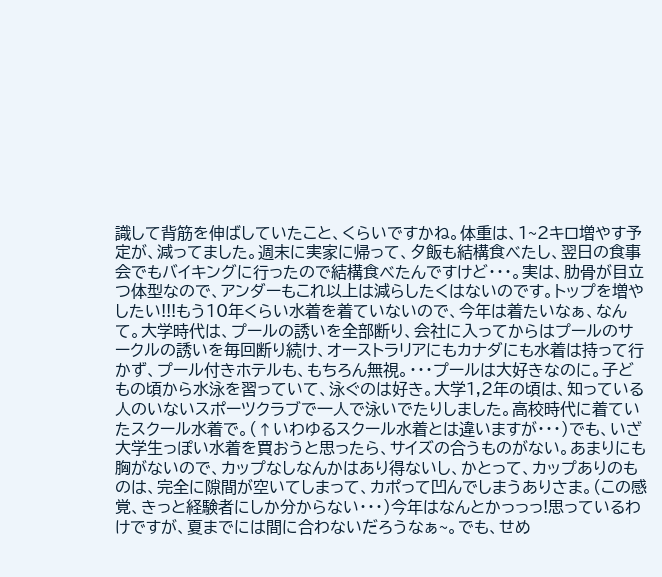識して背筋を伸ばしていたこと、くらいですかね。体重は、1~2キロ増やす予定が、減ってました。週末に実家に帰って、夕飯も結構食べたし、翌日の食事会でもバイキングに行ったので結構食べたんですけど・・・。実は、肋骨が目立つ体型なので、アンダーもこれ以上は減らしたくはないのです。トップを増やしたい!!!もう10年くらい水着を着ていないので、今年は着たいなぁ、なんて。大学時代は、プールの誘いを全部断り、会社に入ってからはプールのサークルの誘いを毎回断り続け、オーストラリアにもカナダにも水着は持って行かず、プール付きホテルも、もちろん無視。・・・プールは大好きなのに。子どもの頃から水泳を習っていて、泳ぐのは好き。大学1,2年の頃は、知っている人のいないスポーツクラブで一人で泳いでたりしました。高校時代に着ていたスクール水着で。(↑いわゆるスクール水着とは違いますが・・・)でも、いざ大学生っぽい水着を買おうと思ったら、サイズの合うものがない。あまりにも胸がないので、カップなしなんかはあり得ないし、かとって、カップありのものは、完全に隙間が空いてしまって、カポって凹んでしまうありさま。(この感覚、きっと経験者にしか分からない・・・)今年はなんとかっっっ!思っているわけですが、夏までには間に合わないだろうなぁ~。でも、せめ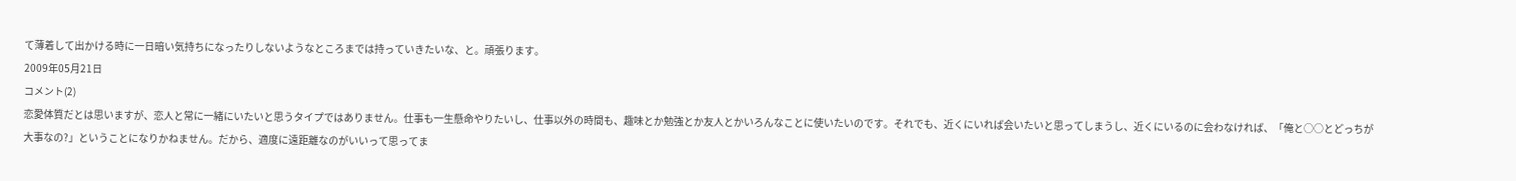て薄着して出かける時に一日暗い気持ちになったりしないようなところまでは持っていきたいな、と。頑張ります。
2009年05月21日
コメント(2)
恋愛体質だとは思いますが、恋人と常に一緒にいたいと思うタイプではありません。仕事も一生懸命やりたいし、仕事以外の時間も、趣味とか勉強とか友人とかいろんなことに使いたいのです。それでも、近くにいれば会いたいと思ってしまうし、近くにいるのに会わなければ、「俺と○○とどっちが大事なの?」ということになりかねません。だから、適度に遠距離なのがいいって思ってま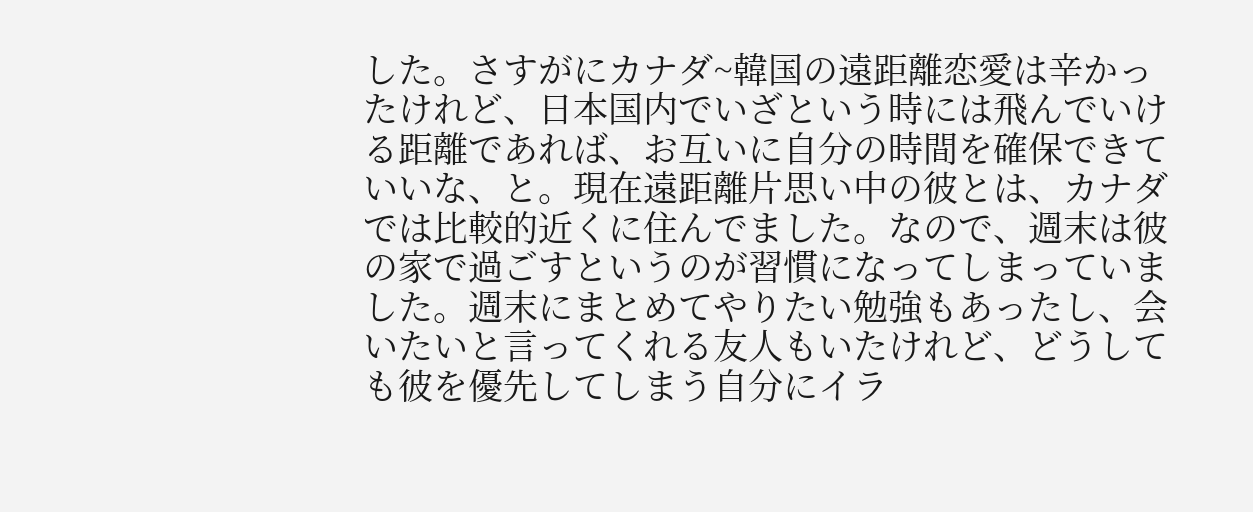した。さすがにカナダ~韓国の遠距離恋愛は辛かったけれど、日本国内でいざという時には飛んでいける距離であれば、お互いに自分の時間を確保できていいな、と。現在遠距離片思い中の彼とは、カナダでは比較的近くに住んでました。なので、週末は彼の家で過ごすというのが習慣になってしまっていました。週末にまとめてやりたい勉強もあったし、会いたいと言ってくれる友人もいたけれど、どうしても彼を優先してしまう自分にイラ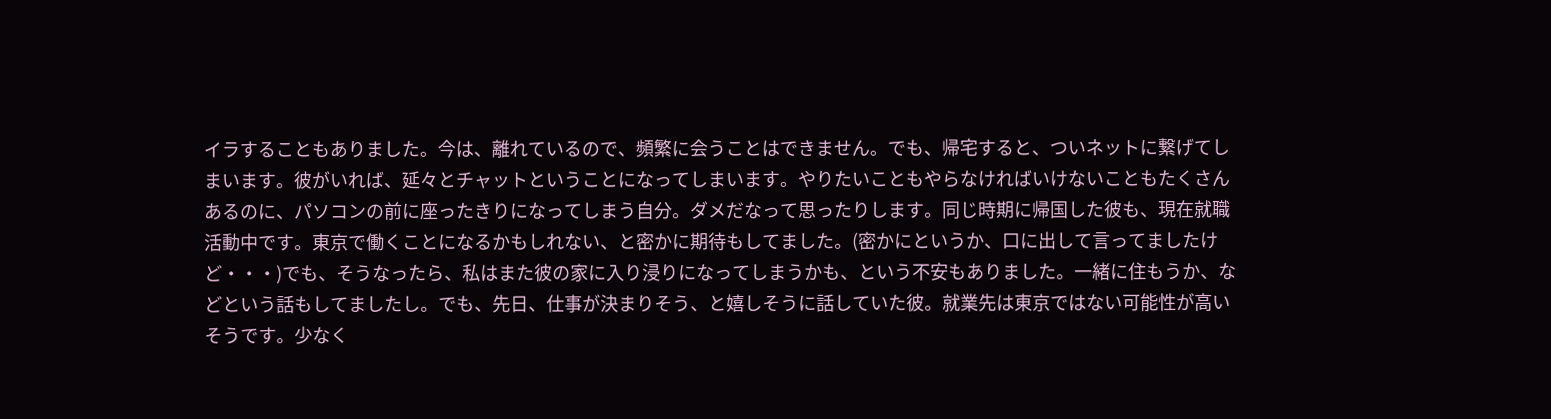イラすることもありました。今は、離れているので、頻繁に会うことはできません。でも、帰宅すると、ついネットに繋げてしまいます。彼がいれば、延々とチャットということになってしまいます。やりたいこともやらなければいけないこともたくさんあるのに、パソコンの前に座ったきりになってしまう自分。ダメだなって思ったりします。同じ時期に帰国した彼も、現在就職活動中です。東京で働くことになるかもしれない、と密かに期待もしてました。(密かにというか、口に出して言ってましたけど・・・)でも、そうなったら、私はまた彼の家に入り浸りになってしまうかも、という不安もありました。一緒に住もうか、などという話もしてましたし。でも、先日、仕事が決まりそう、と嬉しそうに話していた彼。就業先は東京ではない可能性が高いそうです。少なく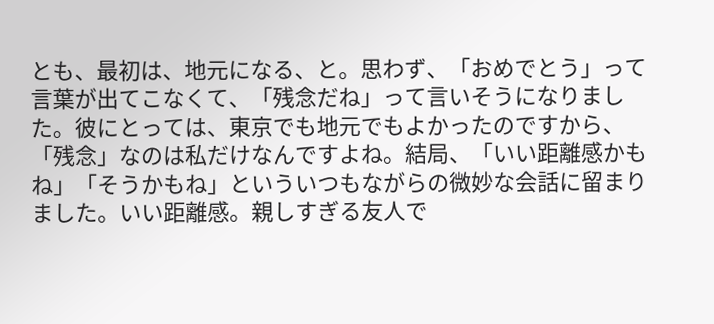とも、最初は、地元になる、と。思わず、「おめでとう」って言葉が出てこなくて、「残念だね」って言いそうになりました。彼にとっては、東京でも地元でもよかったのですから、「残念」なのは私だけなんですよね。結局、「いい距離感かもね」「そうかもね」といういつもながらの微妙な会話に留まりました。いい距離感。親しすぎる友人で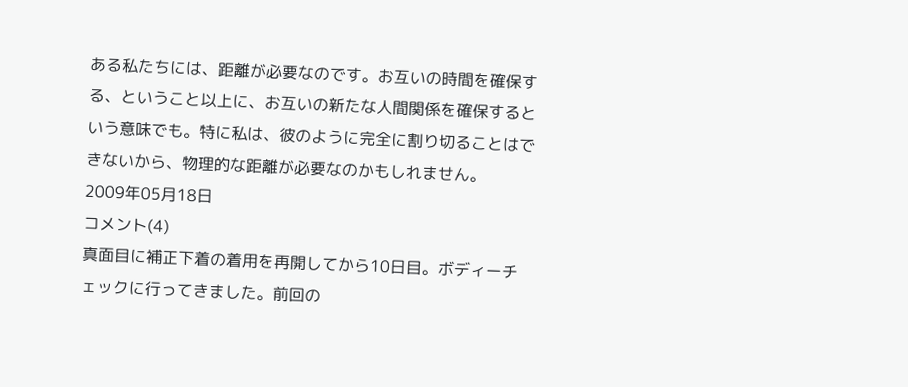ある私たちには、距離が必要なのです。お互いの時間を確保する、ということ以上に、お互いの新たな人間関係を確保するという意味でも。特に私は、彼のように完全に割り切ることはできないから、物理的な距離が必要なのかもしれません。
2009年05月18日
コメント(4)
真面目に補正下着の着用を再開してから10日目。ボディーチェックに行ってきました。前回の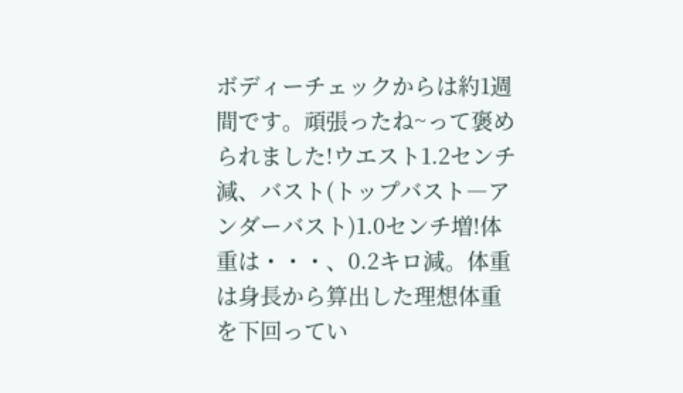ボディーチェックからは約1週間です。頑張ったね~って褒められました!ウエスト1.2センチ減、バスト(トップバスト―アンダーバスト)1.0センチ増!体重は・・・、0.2キロ減。体重は身長から算出した理想体重を下回ってい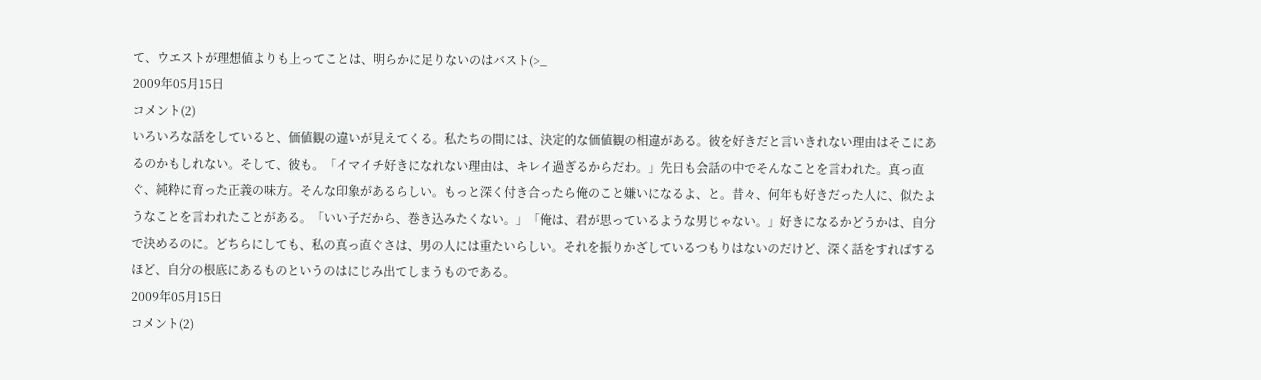て、ウエストが理想値よりも上ってことは、明らかに足りないのはバスト(>_
2009年05月15日
コメント(2)
いろいろな話をしていると、価値観の違いが見えてくる。私たちの間には、決定的な価値観の相違がある。彼を好きだと言いきれない理由はそこにあるのかもしれない。そして、彼も。「イマイチ好きになれない理由は、キレイ過ぎるからだわ。」先日も会話の中でそんなことを言われた。真っ直ぐ、純粋に育った正義の味方。そんな印象があるらしい。もっと深く付き合ったら俺のこと嫌いになるよ、と。昔々、何年も好きだった人に、似たようなことを言われたことがある。「いい子だから、巻き込みたくない。」「俺は、君が思っているような男じゃない。」好きになるかどうかは、自分で決めるのに。どちらにしても、私の真っ直ぐさは、男の人には重たいらしい。それを振りかざしているつもりはないのだけど、深く話をすればするほど、自分の根底にあるものというのはにじみ出てしまうものである。
2009年05月15日
コメント(2)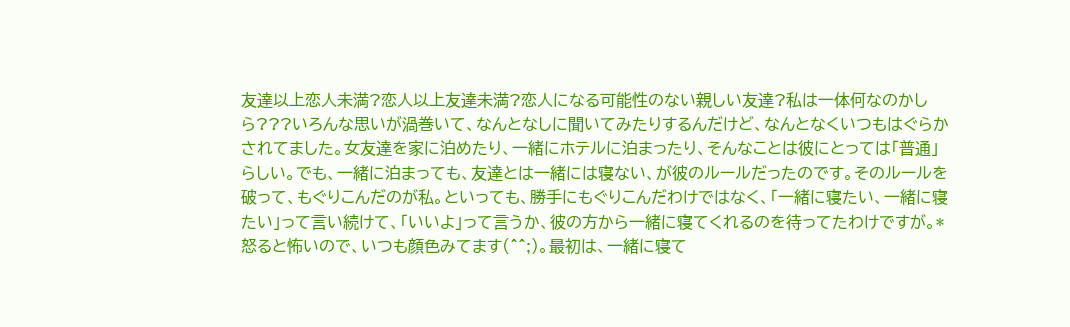友達以上恋人未満?恋人以上友達未満?恋人になる可能性のない親しい友達?私は一体何なのかしら???いろんな思いが渦巻いて、なんとなしに聞いてみたりするんだけど、なんとなくいつもはぐらかされてました。女友達を家に泊めたり、一緒にホテルに泊まったり、そんなことは彼にとっては「普通」らしい。でも、一緒に泊まっても、友達とは一緒には寝ない、が彼のルールだったのです。そのルールを破って、もぐりこんだのが私。といっても、勝手にもぐりこんだわけではなく、「一緒に寝たい、一緒に寝たい」って言い続けて、「いいよ」って言うか、彼の方から一緒に寝てくれるのを待ってたわけですが。*怒ると怖いので、いつも顔色みてます(^^;)。最初は、一緒に寝て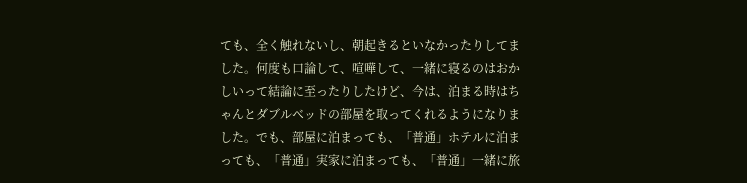ても、全く触れないし、朝起きるといなかったりしてました。何度も口論して、喧嘩して、一緒に寝るのはおかしいって結論に至ったりしたけど、今は、泊まる時はちゃんとダブルベッドの部屋を取ってくれるようになりました。でも、部屋に泊まっても、「普通」ホテルに泊まっても、「普通」実家に泊まっても、「普通」一緒に旅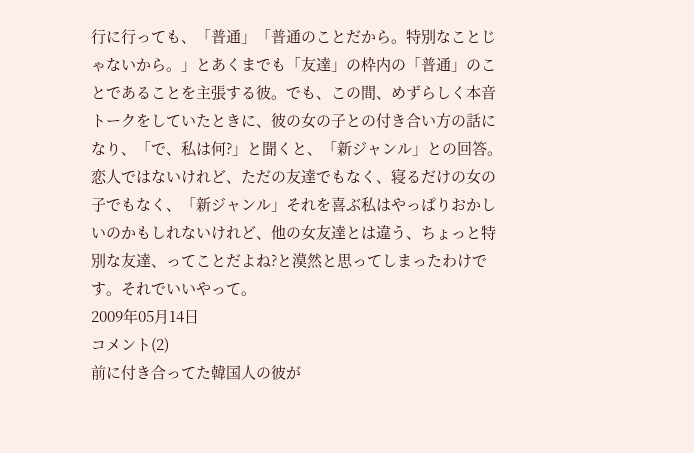行に行っても、「普通」「普通のことだから。特別なことじゃないから。」とあくまでも「友達」の枠内の「普通」のことであることを主張する彼。でも、この間、めずらしく本音トークをしていたときに、彼の女の子との付き合い方の話になり、「で、私は何?」と聞くと、「新ジャンル」との回答。恋人ではないけれど、ただの友達でもなく、寝るだけの女の子でもなく、「新ジャンル」それを喜ぶ私はやっぱりおかしいのかもしれないけれど、他の女友達とは違う、ちょっと特別な友達、ってことだよね?と漠然と思ってしまったわけです。それでいいやって。
2009年05月14日
コメント(2)
前に付き合ってた韓国人の彼が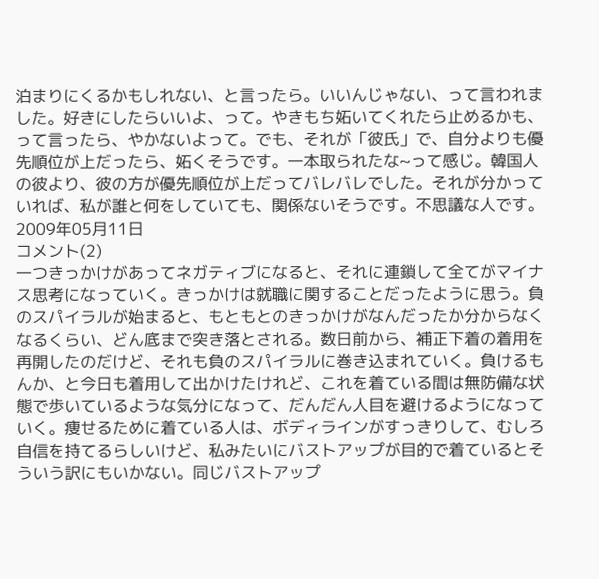泊まりにくるかもしれない、と言ったら。いいんじゃない、って言われました。好きにしたらいいよ、って。やきもち妬いてくれたら止めるかも、って言ったら、やかないよって。でも、それが「彼氏」で、自分よりも優先順位が上だったら、妬くそうです。一本取られたな~って感じ。韓国人の彼より、彼の方が優先順位が上だってバレバレでした。それが分かっていれば、私が誰と何をしていても、関係ないそうです。不思議な人です。
2009年05月11日
コメント(2)
一つきっかけがあってネガティブになると、それに連鎖して全てがマイナス思考になっていく。きっかけは就職に関することだったように思う。負のスパイラルが始まると、もともとのきっかけがなんだったか分からなくなるくらい、どん底まで突き落とされる。数日前から、補正下着の着用を再開したのだけど、それも負のスパイラルに巻き込まれていく。負けるもんか、と今日も着用して出かけたけれど、これを着ている間は無防備な状態で歩いているような気分になって、だんだん人目を避けるようになっていく。痩せるために着ている人は、ボディラインがすっきりして、むしろ自信を持てるらしいけど、私みたいにバストアップが目的で着ているとそういう訳にもいかない。同じバストアップ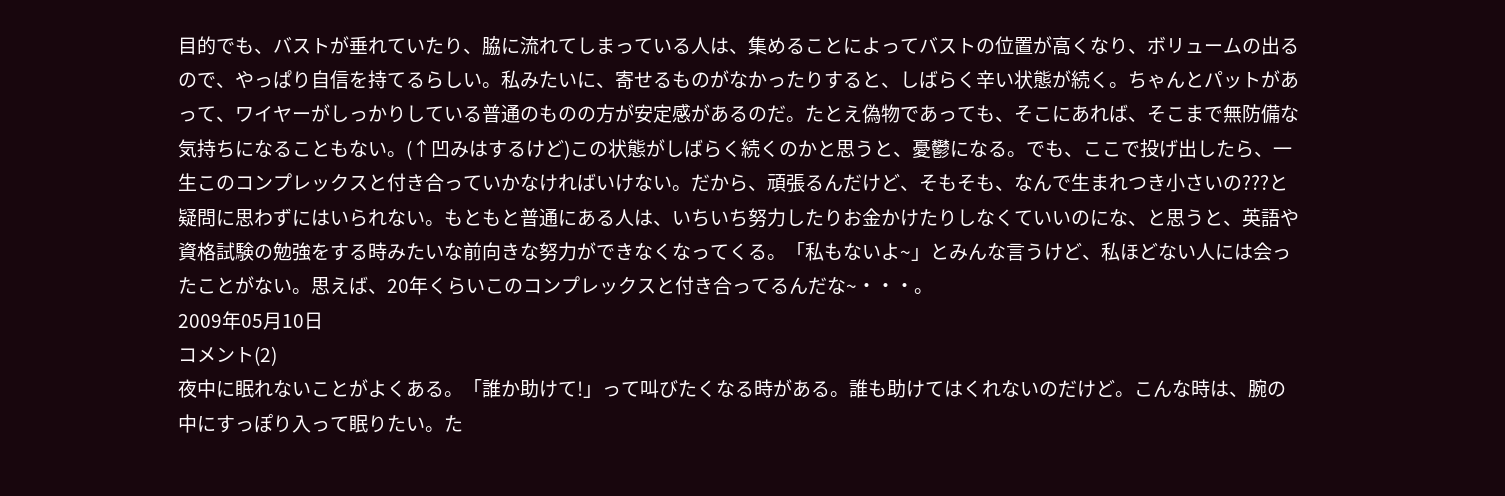目的でも、バストが垂れていたり、脇に流れてしまっている人は、集めることによってバストの位置が高くなり、ボリュームの出るので、やっぱり自信を持てるらしい。私みたいに、寄せるものがなかったりすると、しばらく辛い状態が続く。ちゃんとパットがあって、ワイヤーがしっかりしている普通のものの方が安定感があるのだ。たとえ偽物であっても、そこにあれば、そこまで無防備な気持ちになることもない。(↑凹みはするけど)この状態がしばらく続くのかと思うと、憂鬱になる。でも、ここで投げ出したら、一生このコンプレックスと付き合っていかなければいけない。だから、頑張るんだけど、そもそも、なんで生まれつき小さいの???と疑問に思わずにはいられない。もともと普通にある人は、いちいち努力したりお金かけたりしなくていいのにな、と思うと、英語や資格試験の勉強をする時みたいな前向きな努力ができなくなってくる。「私もないよ~」とみんな言うけど、私ほどない人には会ったことがない。思えば、20年くらいこのコンプレックスと付き合ってるんだな~・・・。
2009年05月10日
コメント(2)
夜中に眠れないことがよくある。「誰か助けて!」って叫びたくなる時がある。誰も助けてはくれないのだけど。こんな時は、腕の中にすっぽり入って眠りたい。た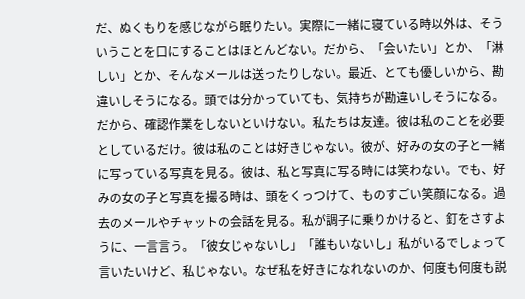だ、ぬくもりを感じながら眠りたい。実際に一緒に寝ている時以外は、そういうことを口にすることはほとんどない。だから、「会いたい」とか、「淋しい」とか、そんなメールは送ったりしない。最近、とても優しいから、勘違いしそうになる。頭では分かっていても、気持ちが勘違いしそうになる。だから、確認作業をしないといけない。私たちは友達。彼は私のことを必要としているだけ。彼は私のことは好きじゃない。彼が、好みの女の子と一緒に写っている写真を見る。彼は、私と写真に写る時には笑わない。でも、好みの女の子と写真を撮る時は、頭をくっつけて、ものすごい笑顔になる。過去のメールやチャットの会話を見る。私が調子に乗りかけると、釘をさすように、一言言う。「彼女じゃないし」「誰もいないし」私がいるでしょって言いたいけど、私じゃない。なぜ私を好きになれないのか、何度も何度も説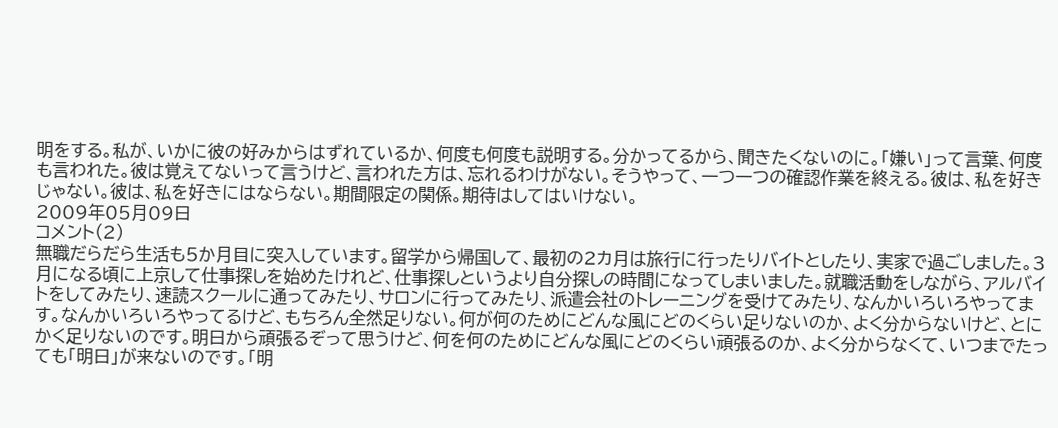明をする。私が、いかに彼の好みからはずれているか、何度も何度も説明する。分かってるから、聞きたくないのに。「嫌い」って言葉、何度も言われた。彼は覚えてないって言うけど、言われた方は、忘れるわけがない。そうやって、一つ一つの確認作業を終える。彼は、私を好きじゃない。彼は、私を好きにはならない。期間限定の関係。期待はしてはいけない。
2009年05月09日
コメント(2)
無職だらだら生活も5か月目に突入しています。留学から帰国して、最初の2カ月は旅行に行ったりバイトとしたり、実家で過ごしました。3月になる頃に上京して仕事探しを始めたけれど、仕事探しというより自分探しの時間になってしまいました。就職活動をしながら、アルバイトをしてみたり、速読スクールに通ってみたり、サロンに行ってみたり、派遣会社のトレーニングを受けてみたり、なんかいろいろやってます。なんかいろいろやってるけど、もちろん全然足りない。何が何のためにどんな風にどのくらい足りないのか、よく分からないけど、とにかく足りないのです。明日から頑張るぞって思うけど、何を何のためにどんな風にどのくらい頑張るのか、よく分からなくて、いつまでたっても「明日」が来ないのです。「明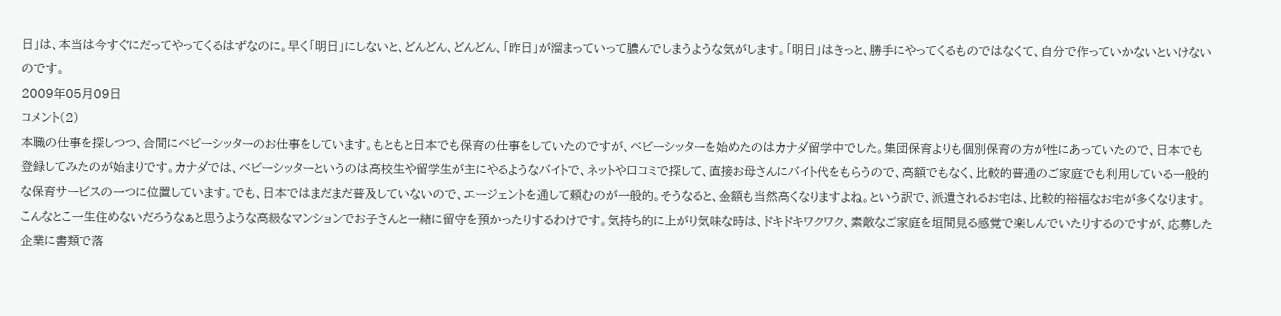日」は、本当は今すぐにだってやってくるはずなのに。早く「明日」にしないと、どんどん、どんどん、「昨日」が溜まっていって膿んでしまうような気がします。「明日」はきっと、勝手にやってくるものではなくて、自分で作っていかないといけないのです。
2009年05月09日
コメント(2)
本職の仕事を探しつつ、合間にベビーシッターのお仕事をしています。もともと日本でも保育の仕事をしていたのですが、ベビーシッターを始めたのはカナダ留学中でした。集団保育よりも個別保育の方が性にあっていたので、日本でも登録してみたのが始まりです。カナダでは、ベビーシッターというのは高校生や留学生が主にやるようなバイトで、ネットや口コミで探して、直接お母さんにバイト代をもらうので、高額でもなく、比較的普通のご家庭でも利用している一般的な保育サービスの一つに位置しています。でも、日本ではまだまだ普及していないので、エージェントを通して頼むのが一般的。そうなると、金額も当然高くなりますよね。という訳で、派遣されるお宅は、比較的裕福なお宅が多くなります。こんなとこ一生住めないだろうなぁと思うような高級なマンションでお子さんと一緒に留守を預かったりするわけです。気持ち的に上がり気味な時は、ドキドキワクワク、素敵なご家庭を垣間見る感覚で楽しんでいたりするのですが、応募した企業に書類で落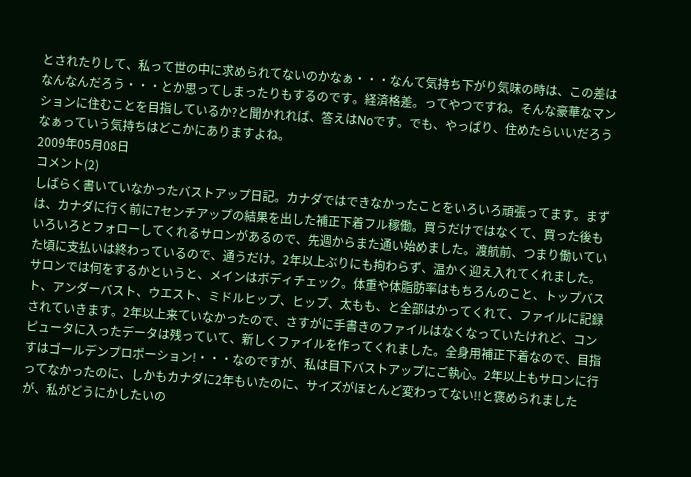とされたりして、私って世の中に求められてないのかなぁ・・・なんて気持ち下がり気味の時は、この差はなんなんだろう・・・とか思ってしまったりもするのです。経済格差。ってやつですね。そんな豪華なマンションに住むことを目指しているか?と聞かれれば、答えはNoです。でも、やっぱり、住めたらいいだろうなぁっていう気持ちはどこかにありますよね。
2009年05月08日
コメント(2)
しばらく書いていなかったバストアップ日記。カナダではできなかったことをいろいろ頑張ってます。まずは、カナダに行く前に7センチアップの結果を出した補正下着フル稼働。買うだけではなくて、買った後もいろいろとフォローしてくれるサロンがあるので、先週からまた通い始めました。渡航前、つまり働いていた頃に支払いは終わっているので、通うだけ。2年以上ぶりにも拘わらず、温かく迎え入れてくれました。サロンでは何をするかというと、メインはボディチェック。体重や体脂肪率はもちろんのこと、トップバスト、アンダーバスト、ウエスト、ミドルヒップ、ヒップ、太もも、と全部はかってくれて、ファイルに記録されていきます。2年以上来ていなかったので、さすがに手書きのファイルはなくなっていたけれど、コンピュータに入ったデータは残っていて、新しくファイルを作ってくれました。全身用補正下着なので、目指すはゴールデンプロポーション!・・・なのですが、私は目下バストアップにご執心。2年以上もサロンに行ってなかったのに、しかもカナダに2年もいたのに、サイズがほとんど変わってない!!と褒められましたが、私がどうにかしたいの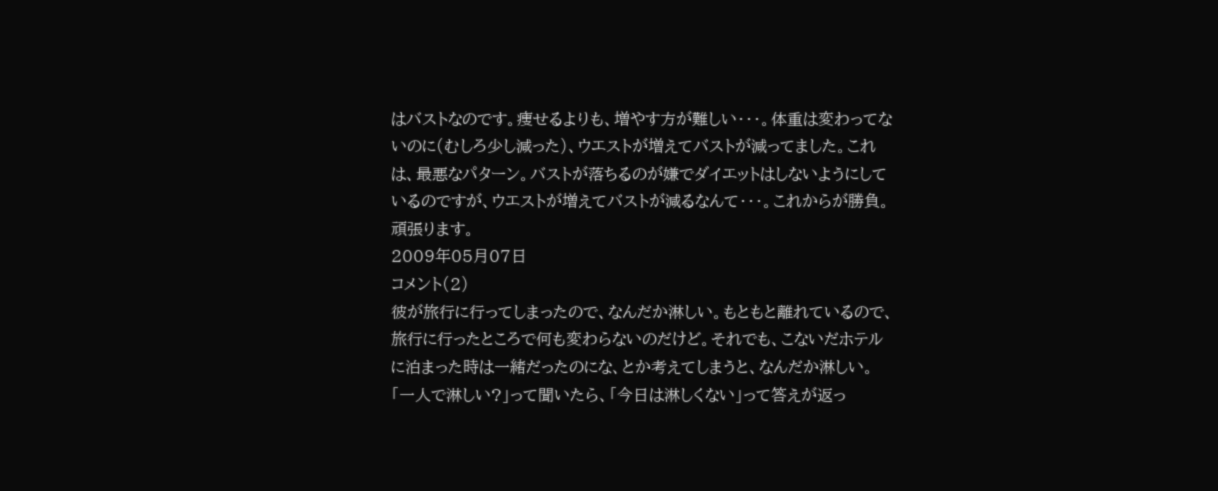はバストなのです。痩せるよりも、増やす方が難しい・・・。体重は変わってないのに(むしろ少し減った)、ウエストが増えてバストが減ってました。これは、最悪なパターン。バストが落ちるのが嫌でダイエットはしないようにしているのですが、ウエストが増えてバストが減るなんて・・・。これからが勝負。頑張ります。
2009年05月07日
コメント(2)
彼が旅行に行ってしまったので、なんだか淋しい。もともと離れているので、旅行に行ったところで何も変わらないのだけど。それでも、こないだホテルに泊まった時は一緒だったのにな、とか考えてしまうと、なんだか淋しい。「一人で淋しい?」って聞いたら、「今日は淋しくない」って答えが返っ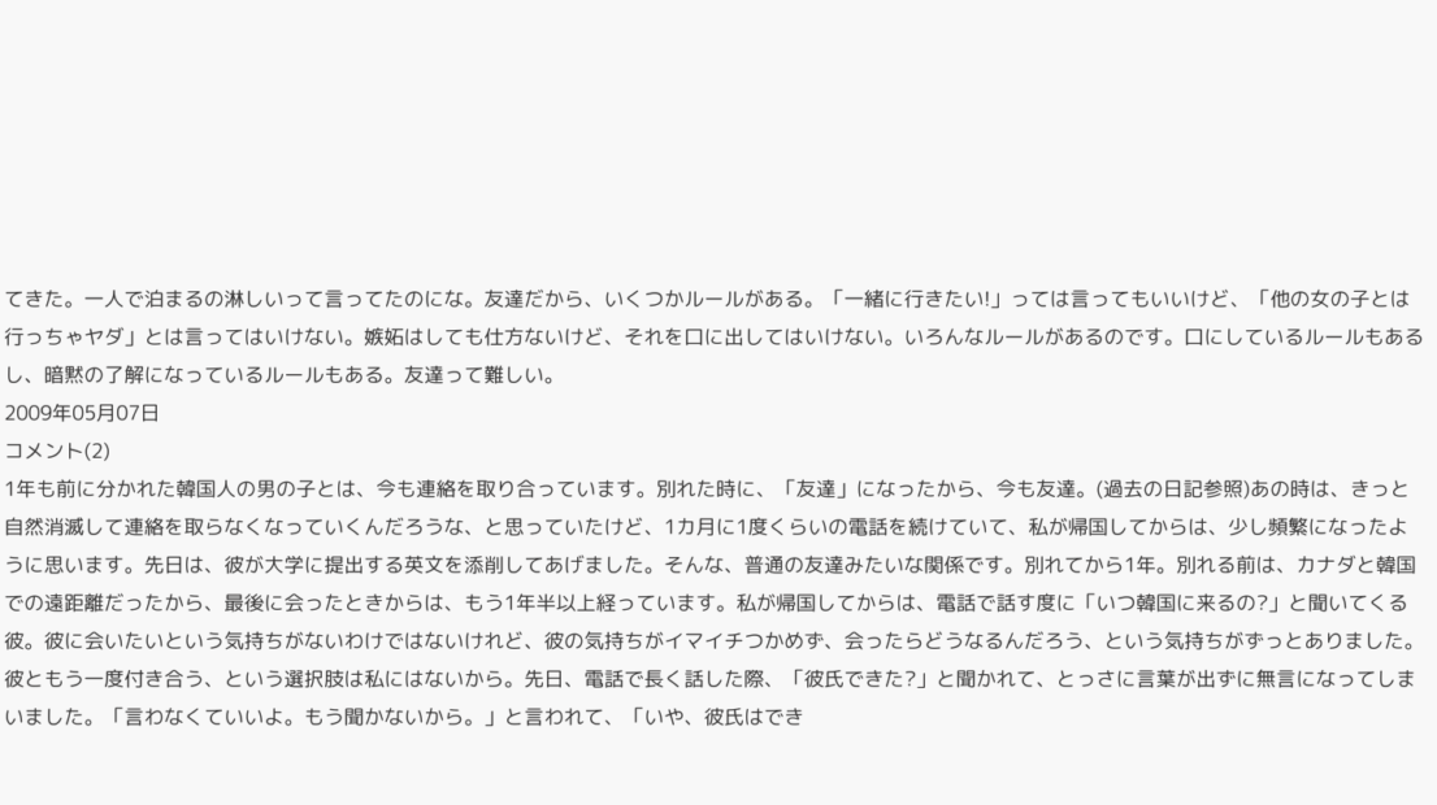てきた。一人で泊まるの淋しいって言ってたのにな。友達だから、いくつかルールがある。「一緒に行きたい!」っては言ってもいいけど、「他の女の子とは行っちゃヤダ」とは言ってはいけない。嫉妬はしても仕方ないけど、それを口に出してはいけない。いろんなルールがあるのです。口にしているルールもあるし、暗黙の了解になっているルールもある。友達って難しい。
2009年05月07日
コメント(2)
1年も前に分かれた韓国人の男の子とは、今も連絡を取り合っています。別れた時に、「友達」になったから、今も友達。(過去の日記参照)あの時は、きっと自然消滅して連絡を取らなくなっていくんだろうな、と思っていたけど、1カ月に1度くらいの電話を続けていて、私が帰国してからは、少し頻繁になったように思います。先日は、彼が大学に提出する英文を添削してあげました。そんな、普通の友達みたいな関係です。別れてから1年。別れる前は、カナダと韓国での遠距離だったから、最後に会ったときからは、もう1年半以上経っています。私が帰国してからは、電話で話す度に「いつ韓国に来るの?」と聞いてくる彼。彼に会いたいという気持ちがないわけではないけれど、彼の気持ちがイマイチつかめず、会ったらどうなるんだろう、という気持ちがずっとありました。彼ともう一度付き合う、という選択肢は私にはないから。先日、電話で長く話した際、「彼氏できた?」と聞かれて、とっさに言葉が出ずに無言になってしまいました。「言わなくていいよ。もう聞かないから。」と言われて、「いや、彼氏はでき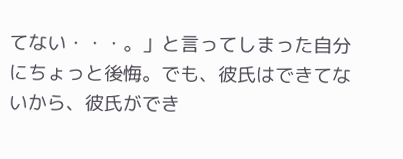てない・・・。」と言ってしまった自分にちょっと後悔。でも、彼氏はできてないから、彼氏ができ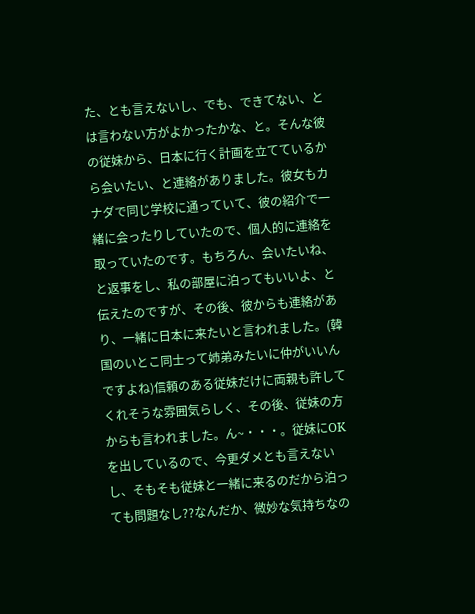た、とも言えないし、でも、できてない、とは言わない方がよかったかな、と。そんな彼の従妹から、日本に行く計画を立てているから会いたい、と連絡がありました。彼女もカナダで同じ学校に通っていて、彼の紹介で一緒に会ったりしていたので、個人的に連絡を取っていたのです。もちろん、会いたいね、と返事をし、私の部屋に泊ってもいいよ、と伝えたのですが、その後、彼からも連絡があり、一緒に日本に来たいと言われました。(韓国のいとこ同士って姉弟みたいに仲がいいんですよね)信頼のある従妹だけに両親も許してくれそうな雰囲気らしく、その後、従妹の方からも言われました。ん~・・・。従妹にOKを出しているので、今更ダメとも言えないし、そもそも従妹と一緒に来るのだから泊っても問題なし??なんだか、微妙な気持ちなの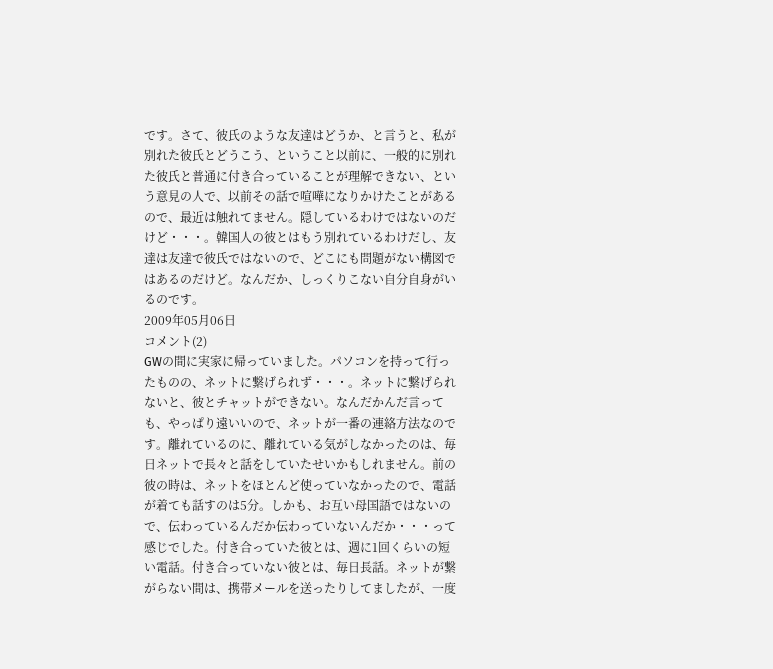です。さて、彼氏のような友達はどうか、と言うと、私が別れた彼氏とどうこう、ということ以前に、一般的に別れた彼氏と普通に付き合っていることが理解できない、という意見の人で、以前その話で喧嘩になりかけたことがあるので、最近は触れてません。隠しているわけではないのだけど・・・。韓国人の彼とはもう別れているわけだし、友達は友達で彼氏ではないので、どこにも問題がない構図ではあるのだけど。なんだか、しっくりこない自分自身がいるのです。
2009年05月06日
コメント(2)
GWの間に実家に帰っていました。パソコンを持って行ったものの、ネットに繋げられず・・・。ネットに繋げられないと、彼とチャットができない。なんだかんだ言っても、やっぱり遠いいので、ネットが一番の連絡方法なのです。離れているのに、離れている気がしなかったのは、毎日ネットで長々と話をしていたせいかもしれません。前の彼の時は、ネットをほとんど使っていなかったので、電話が着ても話すのは5分。しかも、お互い母国語ではないので、伝わっているんだか伝わっていないんだか・・・って感じでした。付き合っていた彼とは、週に1回くらいの短い電話。付き合っていない彼とは、毎日長話。ネットが繋がらない間は、携帯メールを送ったりしてましたが、一度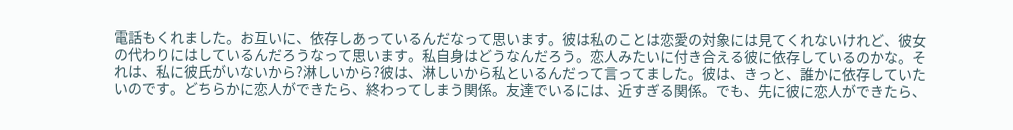電話もくれました。お互いに、依存しあっているんだなって思います。彼は私のことは恋愛の対象には見てくれないけれど、彼女の代わりにはしているんだろうなって思います。私自身はどうなんだろう。恋人みたいに付き合える彼に依存しているのかな。それは、私に彼氏がいないから?淋しいから?彼は、淋しいから私といるんだって言ってました。彼は、きっと、誰かに依存していたいのです。どちらかに恋人ができたら、終わってしまう関係。友達でいるには、近すぎる関係。でも、先に彼に恋人ができたら、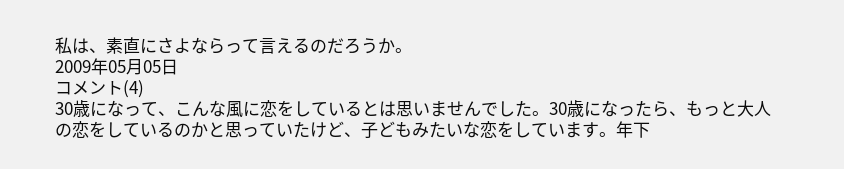私は、素直にさよならって言えるのだろうか。
2009年05月05日
コメント(4)
30歳になって、こんな風に恋をしているとは思いませんでした。30歳になったら、もっと大人の恋をしているのかと思っていたけど、子どもみたいな恋をしています。年下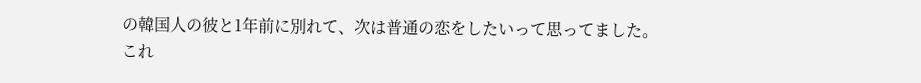の韓国人の彼と1年前に別れて、次は普通の恋をしたいって思ってました。これ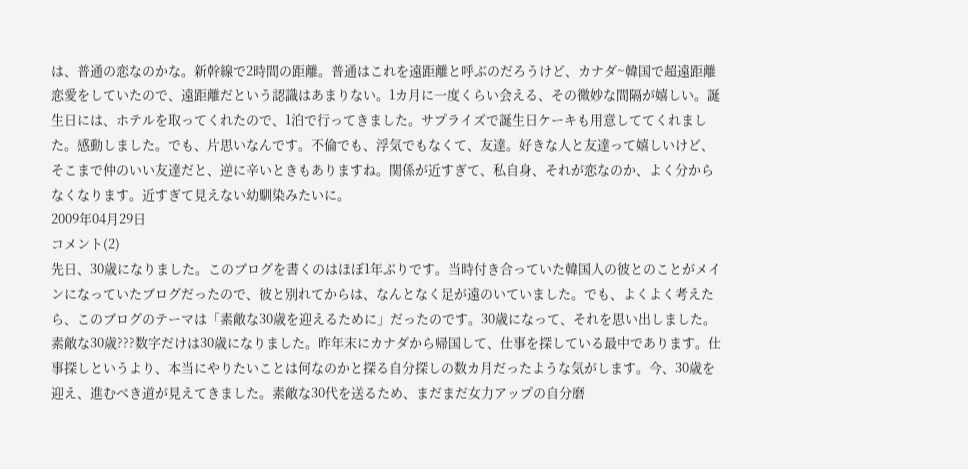は、普通の恋なのかな。新幹線で2時間の距離。普通はこれを遠距離と呼ぶのだろうけど、カナダ~韓国で超遠距離恋愛をしていたので、遠距離だという認識はあまりない。1カ月に一度くらい会える、その微妙な間隔が嬉しい。誕生日には、ホテルを取ってくれたので、1泊で行ってきました。サプライズで誕生日ケーキも用意しててくれました。感動しました。でも、片思いなんです。不倫でも、浮気でもなくて、友達。好きな人と友達って嬉しいけど、そこまで仲のいい友達だと、逆に辛いときもありますね。関係が近すぎて、私自身、それが恋なのか、よく分からなくなります。近すぎて見えない幼馴染みたいに。
2009年04月29日
コメント(2)
先日、30歳になりました。このブログを書くのはほぼ1年ぶりです。当時付き合っていた韓国人の彼とのことがメインになっていたブログだったので、彼と別れてからは、なんとなく足が遠のいていました。でも、よくよく考えたら、このブログのテーマは「素敵な30歳を迎えるために」だったのです。30歳になって、それを思い出しました。素敵な30歳???数字だけは30歳になりました。昨年末にカナダから帰国して、仕事を探している最中であります。仕事探しというより、本当にやりたいことは何なのかと探る自分探しの数カ月だったような気がします。今、30歳を迎え、進むべき道が見えてきました。素敵な30代を送るため、まだまだ女力アップの自分磨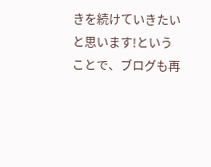きを続けていきたいと思います!ということで、ブログも再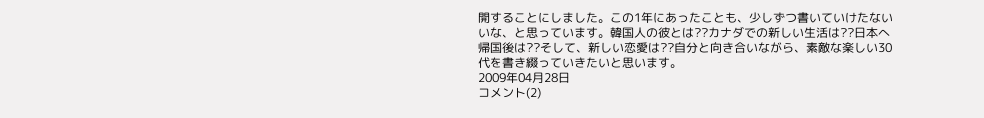開することにしました。この1年にあったことも、少しずつ書いていけたないいな、と思っています。韓国人の彼とは??カナダでの新しい生活は??日本へ帰国後は??そして、新しい恋愛は??自分と向き合いながら、素敵な楽しい30代を書き綴っていきたいと思います。
2009年04月28日
コメント(2)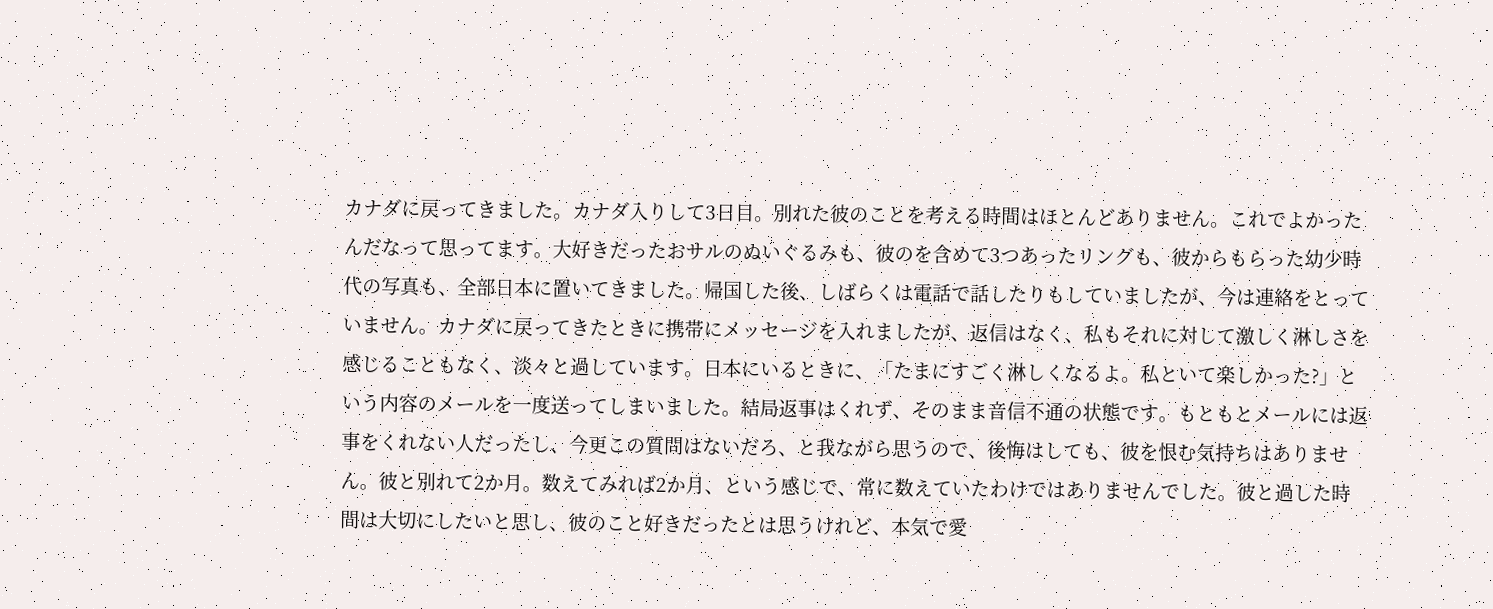カナダに戻ってきました。カナダ入りして3日目。別れた彼のことを考える時間はほとんどありません。これでよかったんだなって思ってます。大好きだったおサルのぬいぐるみも、彼のを含めて3つあったリングも、彼からもらった幼少時代の写真も、全部日本に置いてきました。帰国した後、しばらくは電話で話したりもしていましたが、今は連絡をとっていません。カナダに戻ってきたときに携帯にメッセージを入れましたが、返信はなく、私もそれに対して激しく淋しさを感じることもなく、淡々と過しています。日本にいるときに、「たまにすごく淋しくなるよ。私といて楽しかった?」という内容のメールを一度送ってしまいました。結局返事はくれず、そのまま音信不通の状態です。もともとメールには返事をくれない人だったし、今更この質問はないだろ、と我ながら思うので、後悔はしても、彼を恨む気持ちはありません。彼と別れて2か月。数えてみれば2か月、という感じで、常に数えていたわけではありませんでした。彼と過した時間は大切にしたいと思し、彼のこと好きだったとは思うけれど、本気で愛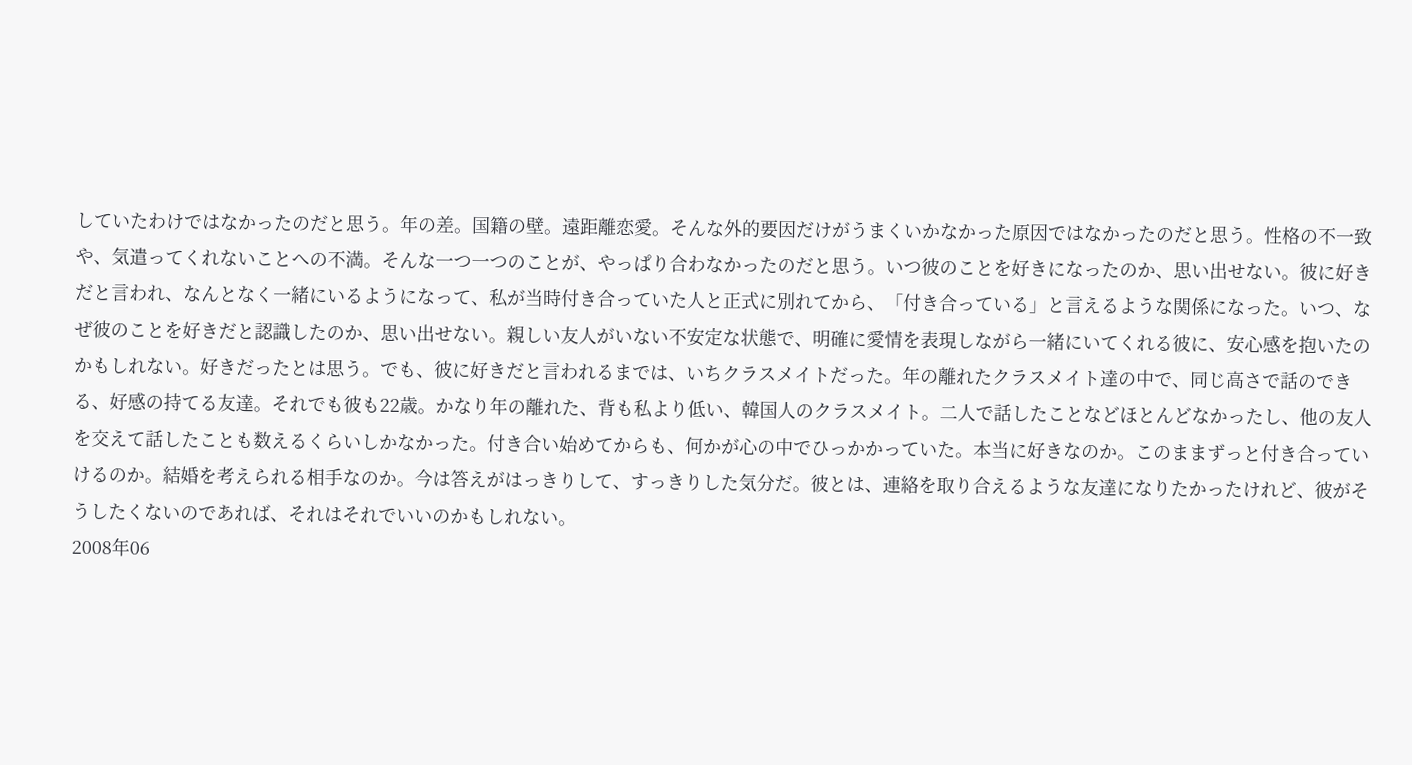していたわけではなかったのだと思う。年の差。国籍の壁。遠距離恋愛。そんな外的要因だけがうまくいかなかった原因ではなかったのだと思う。性格の不一致や、気遣ってくれないことへの不満。そんな一つ一つのことが、やっぱり合わなかったのだと思う。いつ彼のことを好きになったのか、思い出せない。彼に好きだと言われ、なんとなく一緒にいるようになって、私が当時付き合っていた人と正式に別れてから、「付き合っている」と言えるような関係になった。いつ、なぜ彼のことを好きだと認識したのか、思い出せない。親しい友人がいない不安定な状態で、明確に愛情を表現しながら一緒にいてくれる彼に、安心感を抱いたのかもしれない。好きだったとは思う。でも、彼に好きだと言われるまでは、いちクラスメイトだった。年の離れたクラスメイト達の中で、同じ高さで話のできる、好感の持てる友達。それでも彼も22歳。かなり年の離れた、背も私より低い、韓国人のクラスメイト。二人で話したことなどほとんどなかったし、他の友人を交えて話したことも数えるくらいしかなかった。付き合い始めてからも、何かが心の中でひっかかっていた。本当に好きなのか。このままずっと付き合っていけるのか。結婚を考えられる相手なのか。今は答えがはっきりして、すっきりした気分だ。彼とは、連絡を取り合えるような友達になりたかったけれど、彼がそうしたくないのであれば、それはそれでいいのかもしれない。
2008年06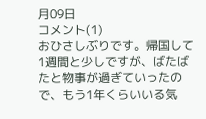月09日
コメント(1)
おひさしぶりです。帰国して1週間と少しですが、ばたばたと物事が過ぎていったので、もう1年くらいいる気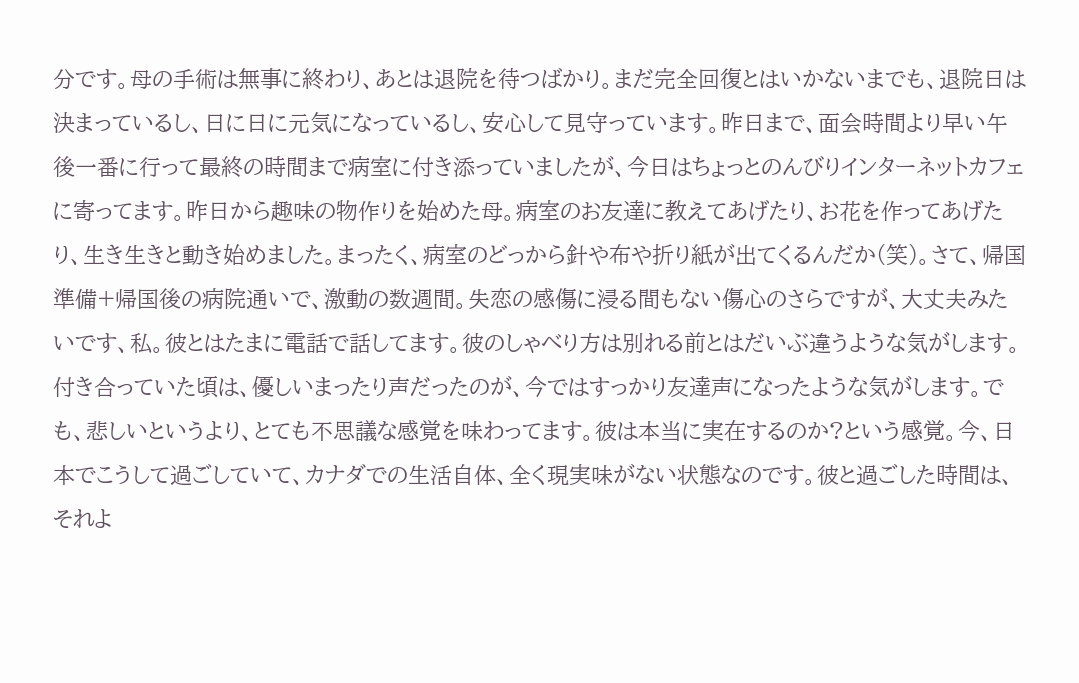分です。母の手術は無事に終わり、あとは退院を待つばかり。まだ完全回復とはいかないまでも、退院日は決まっているし、日に日に元気になっているし、安心して見守っています。昨日まで、面会時間より早い午後一番に行って最終の時間まで病室に付き添っていましたが、今日はちょっとのんびりインターネットカフェに寄ってます。昨日から趣味の物作りを始めた母。病室のお友達に教えてあげたり、お花を作ってあげたり、生き生きと動き始めました。まったく、病室のどっから針や布や折り紙が出てくるんだか(笑)。さて、帰国準備+帰国後の病院通いで、激動の数週間。失恋の感傷に浸る間もない傷心のさらですが、大丈夫みたいです、私。彼とはたまに電話で話してます。彼のしゃべり方は別れる前とはだいぶ違うような気がします。付き合っていた頃は、優しいまったり声だったのが、今ではすっかり友達声になったような気がします。でも、悲しいというより、とても不思議な感覚を味わってます。彼は本当に実在するのか?という感覚。今、日本でこうして過ごしていて、カナダでの生活自体、全く現実味がない状態なのです。彼と過ごした時間は、それよ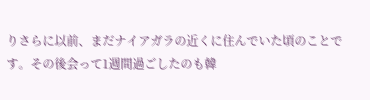りさらに以前、まだナイアガラの近くに住んでいた頃のことです。その後会って1週間過ごしたのも韓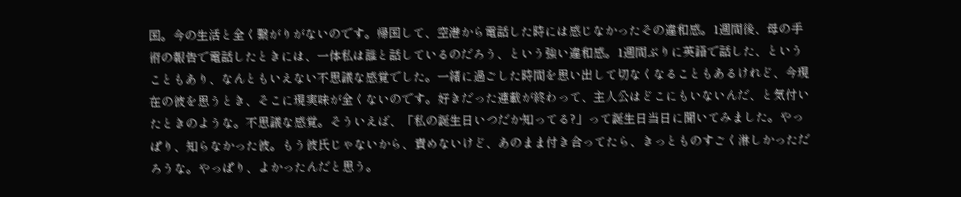国。今の生活と全く繋がりがないのです。帰国して、空港から電話した時には感じなかったその違和感。1週間後、母の手術の報告で電話したときには、一体私は誰と話しているのだろう、という強い違和感。1週間ぶりに英語で話した、ということもあり、なんともいえない不思議な感覚でした。一緒に過ごした時間を思い出して切なくなることもあるけれど、今現在の彼を思うとき、そこに現実味が全くないのです。好きだった連載が終わって、主人公はどこにもいないんだ、と気付いたときのような。不思議な感覚。そういえば、「私の誕生日いつだか知ってる?」って誕生日当日に聞いてみました。やっぱり、知らなかった彼。もう彼氏じゃないから、責めないけど、あのまま付き合ってたら、きっとものすごく淋しかっただろうな。やっぱり、よかったんだと思う。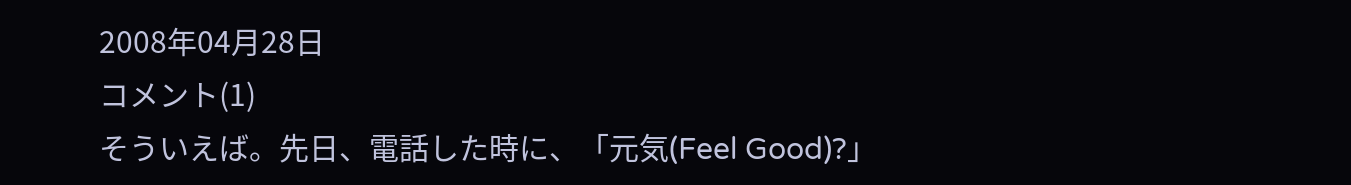2008年04月28日
コメント(1)
そういえば。先日、電話した時に、「元気(Feel Good)?」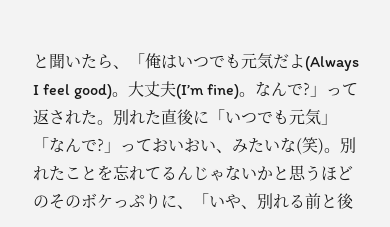と聞いたら、「俺はいつでも元気だよ(Always I feel good)。大丈夫(I’m fine)。なんで?」って返された。別れた直後に「いつでも元気」「なんで?」っておいおい、みたいな(笑)。別れたことを忘れてるんじゃないかと思うほどのそのボケっぷりに、「いや、別れる前と後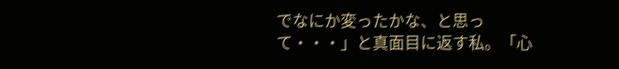でなにか変ったかな、と思って・・・」と真面目に返す私。「心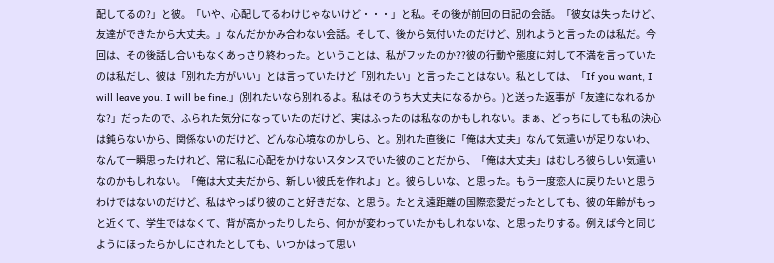配してるの?」と彼。「いや、心配してるわけじゃないけど・・・」と私。その後が前回の日記の会話。「彼女は失ったけど、友達ができたから大丈夫。」なんだかかみ合わない会話。そして、後から気付いたのだけど、別れようと言ったのは私だ。今回は、その後話し合いもなくあっさり終わった。ということは、私がフッたのか??彼の行動や態度に対して不満を言っていたのは私だし、彼は「別れた方がいい」とは言っていたけど「別れたい」と言ったことはない。私としては、「If you want, I will leave you. I will be fine.」(別れたいなら別れるよ。私はそのうち大丈夫になるから。)と送った返事が「友達になれるかな?」だったので、ふられた気分になっていたのだけど、実はふったのは私なのかもしれない。まぁ、どっちにしても私の決心は鈍らないから、関係ないのだけど、どんな心境なのかしら、と。別れた直後に「俺は大丈夫」なんて気遣いが足りないわ、なんて一瞬思ったけれど、常に私に心配をかけないスタンスでいた彼のことだから、「俺は大丈夫」はむしろ彼らしい気遣いなのかもしれない。「俺は大丈夫だから、新しい彼氏を作れよ」と。彼らしいな、と思った。もう一度恋人に戻りたいと思うわけではないのだけど、私はやっぱり彼のこと好きだな、と思う。たとえ遠距離の国際恋愛だったとしても、彼の年齢がもっと近くて、学生ではなくて、背が高かったりしたら、何かが変わっていたかもしれないな、と思ったりする。例えば今と同じようにほったらかしにされたとしても、いつかはって思い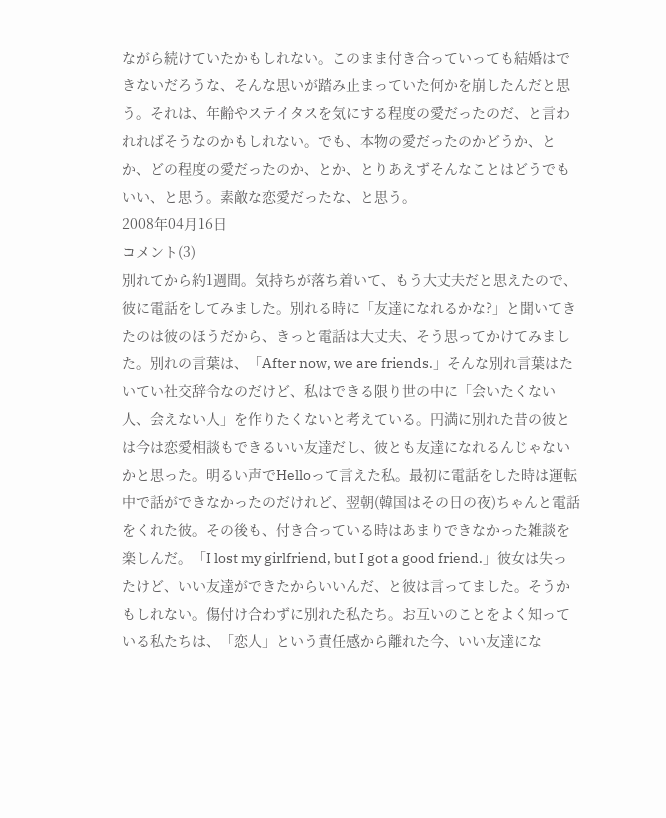ながら続けていたかもしれない。このまま付き合っていっても結婚はできないだろうな、そんな思いが踏み止まっていた何かを崩したんだと思う。それは、年齢やステイタスを気にする程度の愛だったのだ、と言われればそうなのかもしれない。でも、本物の愛だったのかどうか、とか、どの程度の愛だったのか、とか、とりあえずそんなことはどうでもいい、と思う。素敵な恋愛だったな、と思う。
2008年04月16日
コメント(3)
別れてから約1週間。気持ちが落ち着いて、もう大丈夫だと思えたので、彼に電話をしてみました。別れる時に「友達になれるかな?」と聞いてきたのは彼のほうだから、きっと電話は大丈夫、そう思ってかけてみました。別れの言葉は、「After now, we are friends.」そんな別れ言葉はたいてい社交辞令なのだけど、私はできる限り世の中に「会いたくない人、会えない人」を作りたくないと考えている。円満に別れた昔の彼とは今は恋愛相談もできるいい友達だし、彼とも友達になれるんじゃないかと思った。明るい声でHelloって言えた私。最初に電話をした時は運転中で話ができなかったのだけれど、翌朝(韓国はその日の夜)ちゃんと電話をくれた彼。その後も、付き合っている時はあまりできなかった雑談を楽しんだ。「I lost my girlfriend, but I got a good friend.」彼女は失ったけど、いい友達ができたからいいんだ、と彼は言ってました。そうかもしれない。傷付け合わずに別れた私たち。お互いのことをよく知っている私たちは、「恋人」という責任感から離れた今、いい友達にな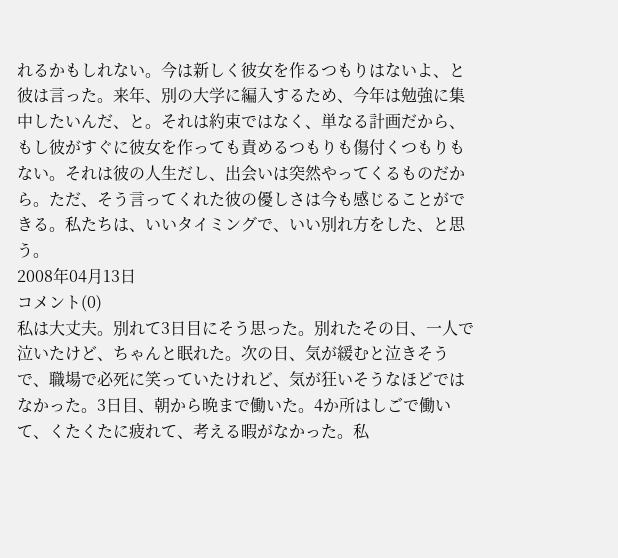れるかもしれない。今は新しく彼女を作るつもりはないよ、と彼は言った。来年、別の大学に編入するため、今年は勉強に集中したいんだ、と。それは約束ではなく、単なる計画だから、もし彼がすぐに彼女を作っても責めるつもりも傷付くつもりもない。それは彼の人生だし、出会いは突然やってくるものだから。ただ、そう言ってくれた彼の優しさは今も感じることができる。私たちは、いいタイミングで、いい別れ方をした、と思う。
2008年04月13日
コメント(0)
私は大丈夫。別れて3日目にそう思った。別れたその日、一人で泣いたけど、ちゃんと眠れた。次の日、気が緩むと泣きそうで、職場で必死に笑っていたけれど、気が狂いそうなほどではなかった。3日目、朝から晩まで働いた。4か所はしごで働いて、くたくたに疲れて、考える暇がなかった。私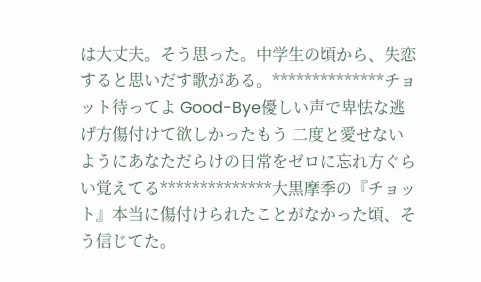は大丈夫。そう思った。中学生の頃から、失恋すると思いだす歌がある。**************チョット待ってよ Good-Bye優しい声で卑怯な逃げ方傷付けて欲しかったもう 二度と愛せないようにあなただらけの日常をゼロに忘れ方ぐらい覚えてる**************大黒摩季の『チョット』本当に傷付けられたことがなかった頃、そう信じてた。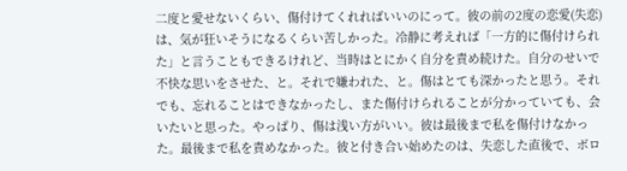二度と愛せないくらい、傷付けてくれればいいのにって。彼の前の2度の恋愛(失恋)は、気が狂いそうになるくらい苦しかった。冷静に考えれば「一方的に傷付けられた」と言うこともできるけれど、当時はとにかく自分を責め続けた。自分のせいで不快な思いをさせた、と。それで嫌われた、と。傷はとても深かったと思う。それでも、忘れることはできなかったし、また傷付けられることが分かっていても、会いたいと思った。やっぱり、傷は浅い方がいい。彼は最後まで私を傷付けなかった。最後まで私を責めなかった。彼と付き合い始めたのは、失恋した直後で、ボロ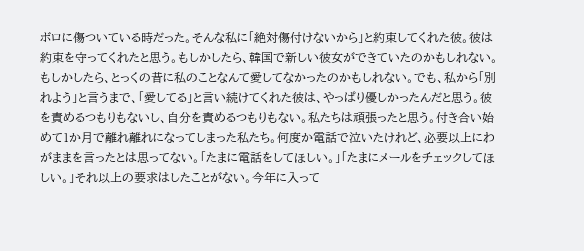ボロに傷ついている時だった。そんな私に「絶対傷付けないから」と約束してくれた彼。彼は約束を守ってくれたと思う。もしかしたら、韓国で新しい彼女ができていたのかもしれない。もしかしたら、とっくの昔に私のことなんて愛してなかったのかもしれない。でも、私から「別れよう」と言うまで、「愛してる」と言い続けてくれた彼は、やっぱり優しかったんだと思う。彼を責めるつもりもないし、自分を責めるつもりもない。私たちは頑張ったと思う。付き合い始めて1か月で離れ離れになってしまった私たち。何度か電話で泣いたけれど、必要以上にわがままを言ったとは思ってない。「たまに電話をしてほしい。」「たまにメールをチェックしてほしい。」それ以上の要求はしたことがない。今年に入って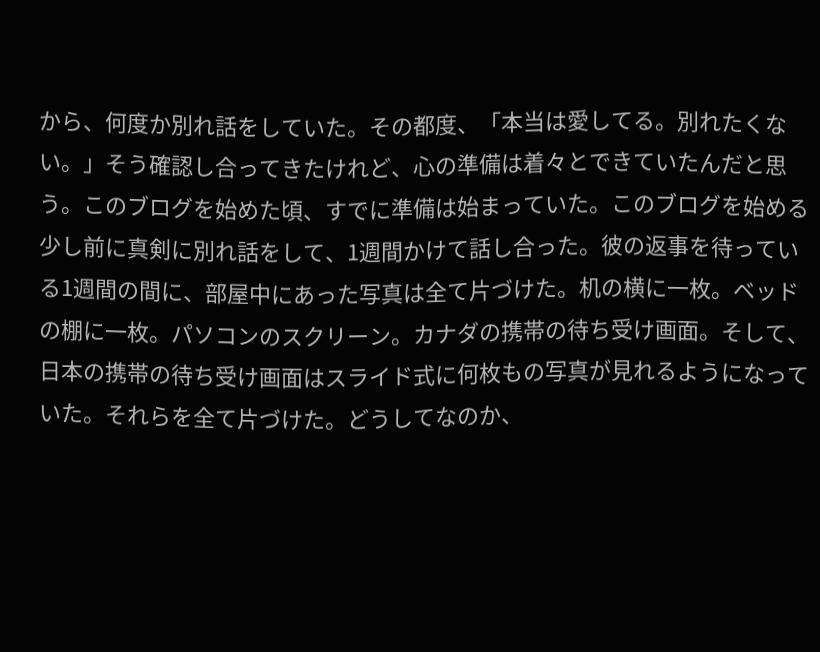から、何度か別れ話をしていた。その都度、「本当は愛してる。別れたくない。」そう確認し合ってきたけれど、心の準備は着々とできていたんだと思う。このブログを始めた頃、すでに準備は始まっていた。このブログを始める少し前に真剣に別れ話をして、1週間かけて話し合った。彼の返事を待っている1週間の間に、部屋中にあった写真は全て片づけた。机の横に一枚。ベッドの棚に一枚。パソコンのスクリーン。カナダの携帯の待ち受け画面。そして、日本の携帯の待ち受け画面はスライド式に何枚もの写真が見れるようになっていた。それらを全て片づけた。どうしてなのか、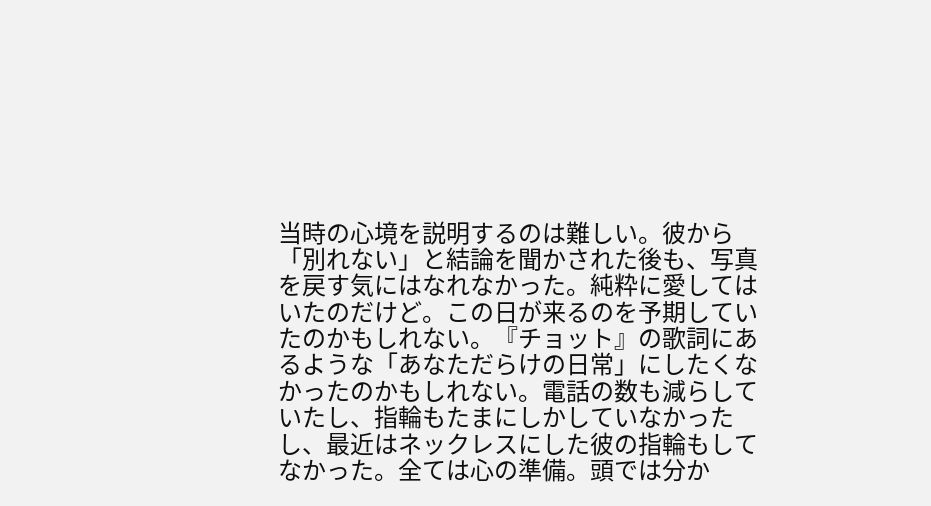当時の心境を説明するのは難しい。彼から「別れない」と結論を聞かされた後も、写真を戻す気にはなれなかった。純粋に愛してはいたのだけど。この日が来るのを予期していたのかもしれない。『チョット』の歌詞にあるような「あなただらけの日常」にしたくなかったのかもしれない。電話の数も減らしていたし、指輪もたまにしかしていなかったし、最近はネックレスにした彼の指輪もしてなかった。全ては心の準備。頭では分か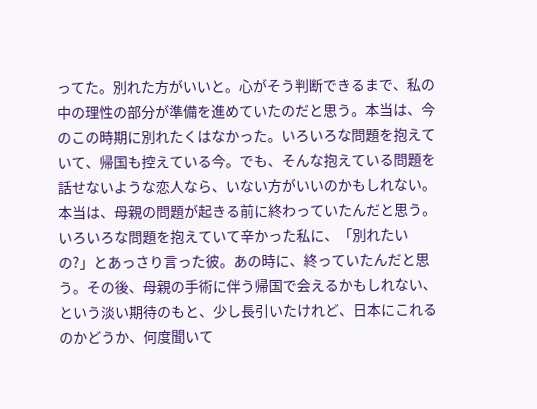ってた。別れた方がいいと。心がそう判断できるまで、私の中の理性の部分が準備を進めていたのだと思う。本当は、今のこの時期に別れたくはなかった。いろいろな問題を抱えていて、帰国も控えている今。でも、そんな抱えている問題を話せないような恋人なら、いない方がいいのかもしれない。本当は、母親の問題が起きる前に終わっていたんだと思う。いろいろな問題を抱えていて辛かった私に、「別れたいの?」とあっさり言った彼。あの時に、終っていたんだと思う。その後、母親の手術に伴う帰国で会えるかもしれない、という淡い期待のもと、少し長引いたけれど、日本にこれるのかどうか、何度聞いて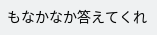もなかなか答えてくれ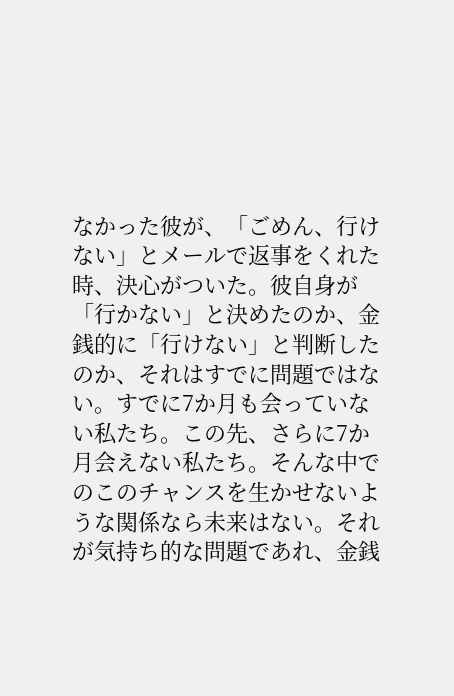なかった彼が、「ごめん、行けない」とメールで返事をくれた時、決心がついた。彼自身が「行かない」と決めたのか、金銭的に「行けない」と判断したのか、それはすでに問題ではない。すでに7か月も会っていない私たち。この先、さらに7か月会えない私たち。そんな中でのこのチャンスを生かせないような関係なら未来はない。それが気持ち的な問題であれ、金銭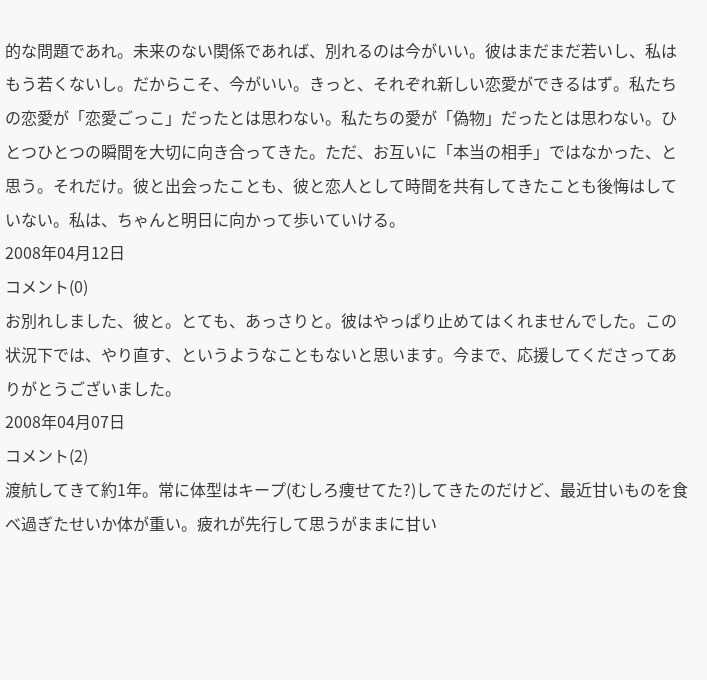的な問題であれ。未来のない関係であれば、別れるのは今がいい。彼はまだまだ若いし、私はもう若くないし。だからこそ、今がいい。きっと、それぞれ新しい恋愛ができるはず。私たちの恋愛が「恋愛ごっこ」だったとは思わない。私たちの愛が「偽物」だったとは思わない。ひとつひとつの瞬間を大切に向き合ってきた。ただ、お互いに「本当の相手」ではなかった、と思う。それだけ。彼と出会ったことも、彼と恋人として時間を共有してきたことも後悔はしていない。私は、ちゃんと明日に向かって歩いていける。
2008年04月12日
コメント(0)
お別れしました、彼と。とても、あっさりと。彼はやっぱり止めてはくれませんでした。この状況下では、やり直す、というようなこともないと思います。今まで、応援してくださってありがとうございました。
2008年04月07日
コメント(2)
渡航してきて約1年。常に体型はキープ(むしろ痩せてた?)してきたのだけど、最近甘いものを食べ過ぎたせいか体が重い。疲れが先行して思うがままに甘い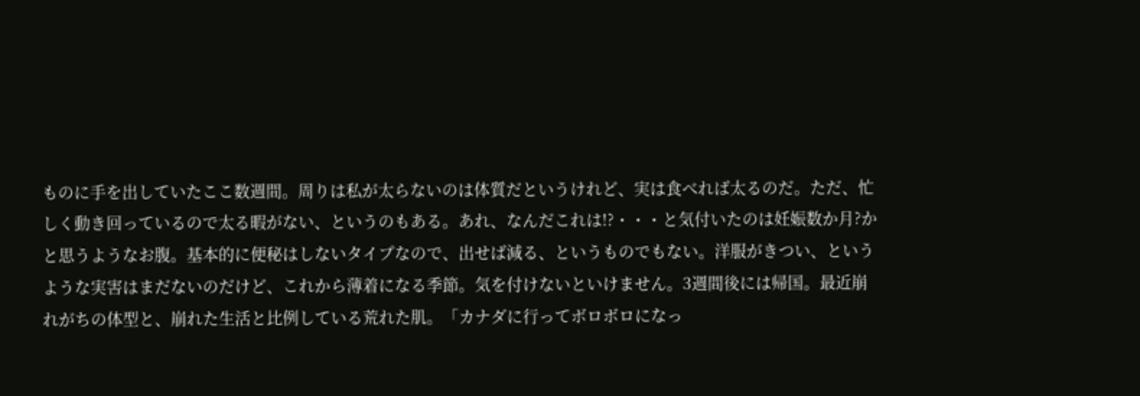ものに手を出していたここ数週間。周りは私が太らないのは体質だというけれど、実は食べれば太るのだ。ただ、忙しく動き回っているので太る暇がない、というのもある。あれ、なんだこれは!?・・・と気付いたのは妊娠数か月?かと思うようなお腹。基本的に便秘はしないタイプなので、出せば減る、というものでもない。洋服がきつい、というような実害はまだないのだけど、これから薄着になる季節。気を付けないといけません。3週間後には帰国。最近崩れがちの体型と、崩れた生活と比例している荒れた肌。「カナダに行ってボロボロになっ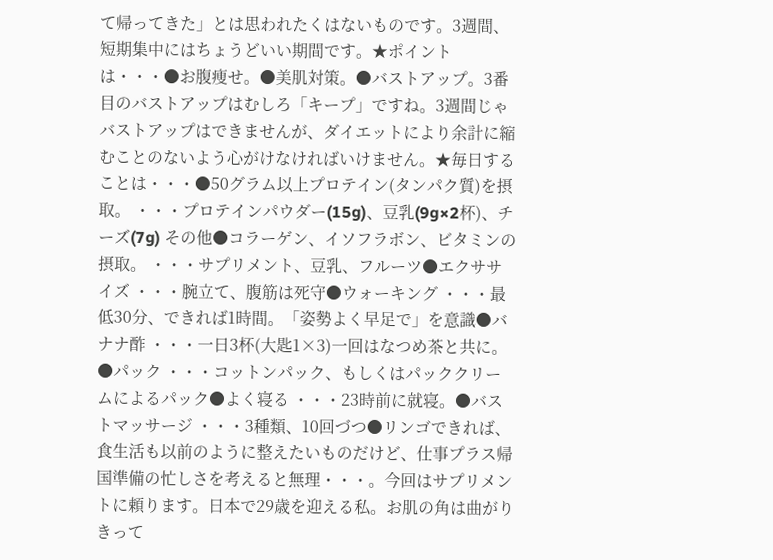て帰ってきた」とは思われたくはないものです。3週間、短期集中にはちょうどいい期間です。★ポイントは・・・●お腹痩せ。●美肌対策。●バストアップ。3番目のバストアップはむしろ「キープ」ですね。3週間じゃバストアップはできませんが、ダイエットにより余計に縮むことのないよう心がけなければいけません。★毎日することは・・・●50グラム以上プロテイン(タンパク質)を摂取。 ・・・プロテインパウダー(15g)、豆乳(9g×2杯)、チーズ(7g) その他●コラーゲン、イソフラボン、ビタミンの摂取。 ・・・サプリメント、豆乳、フルーツ●エクササイズ ・・・腕立て、腹筋は死守●ウォーキング ・・・最低30分、できれば1時間。「姿勢よく早足で」を意識●バナナ酢 ・・・一日3杯(大匙1×3)一回はなつめ茶と共に。●パック ・・・コットンパック、もしくはパッククリームによるパック●よく寝る ・・・23時前に就寝。●バストマッサージ ・・・3種類、10回づつ●リンゴできれば、食生活も以前のように整えたいものだけど、仕事プラス帰国準備の忙しさを考えると無理・・・。今回はサプリメントに頼ります。日本で29歳を迎える私。お肌の角は曲がりきって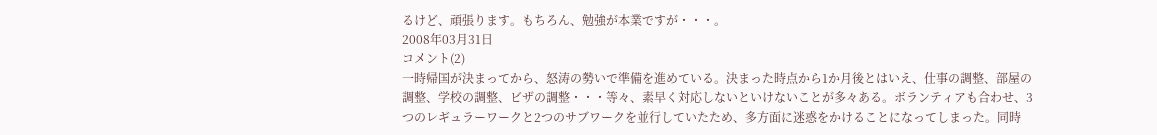るけど、頑張ります。もちろん、勉強が本業ですが・・・。
2008年03月31日
コメント(2)
一時帰国が決まってから、怒涛の勢いで準備を進めている。決まった時点から1か月後とはいえ、仕事の調整、部屋の調整、学校の調整、ビザの調整・・・等々、素早く対応しないといけないことが多々ある。ボランティアも合わせ、3つのレギュラーワークと2つのサブワークを並行していたため、多方面に迷惑をかけることになってしまった。同時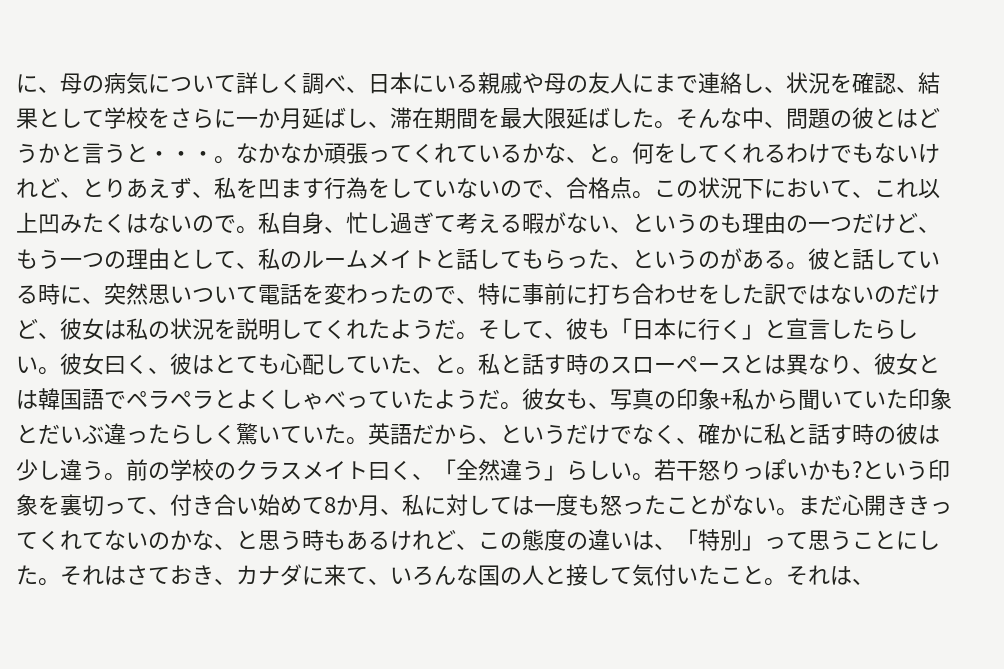に、母の病気について詳しく調べ、日本にいる親戚や母の友人にまで連絡し、状況を確認、結果として学校をさらに一か月延ばし、滞在期間を最大限延ばした。そんな中、問題の彼とはどうかと言うと・・・。なかなか頑張ってくれているかな、と。何をしてくれるわけでもないけれど、とりあえず、私を凹ます行為をしていないので、合格点。この状況下において、これ以上凹みたくはないので。私自身、忙し過ぎて考える暇がない、というのも理由の一つだけど、もう一つの理由として、私のルームメイトと話してもらった、というのがある。彼と話している時に、突然思いついて電話を変わったので、特に事前に打ち合わせをした訳ではないのだけど、彼女は私の状況を説明してくれたようだ。そして、彼も「日本に行く」と宣言したらしい。彼女曰く、彼はとても心配していた、と。私と話す時のスローペースとは異なり、彼女とは韓国語でペラペラとよくしゃべっていたようだ。彼女も、写真の印象+私から聞いていた印象とだいぶ違ったらしく驚いていた。英語だから、というだけでなく、確かに私と話す時の彼は少し違う。前の学校のクラスメイト曰く、「全然違う」らしい。若干怒りっぽいかも?という印象を裏切って、付き合い始めて8か月、私に対しては一度も怒ったことがない。まだ心開ききってくれてないのかな、と思う時もあるけれど、この態度の違いは、「特別」って思うことにした。それはさておき、カナダに来て、いろんな国の人と接して気付いたこと。それは、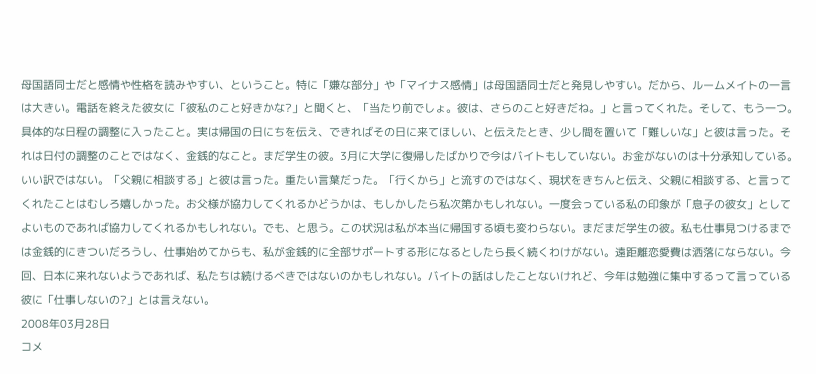母国語同士だと感情や性格を読みやすい、ということ。特に「嫌な部分」や「マイナス感情」は母国語同士だと発見しやすい。だから、ルームメイトの一言は大きい。電話を終えた彼女に「彼私のこと好きかな?」と聞くと、「当たり前でしょ。彼は、さらのこと好きだね。」と言ってくれた。そして、もう一つ。具体的な日程の調整に入ったこと。実は帰国の日にちを伝え、できればその日に来てほしい、と伝えたとき、少し間を置いて「難しいな」と彼は言った。それは日付の調整のことではなく、金銭的なこと。まだ学生の彼。3月に大学に復帰したばかりで今はバイトもしていない。お金がないのは十分承知している。いい訳ではない。「父親に相談する」と彼は言った。重たい言葉だった。「行くから」と流すのではなく、現状をきちんと伝え、父親に相談する、と言ってくれたことはむしろ嬉しかった。お父様が協力してくれるかどうかは、もしかしたら私次第かもしれない。一度会っている私の印象が「息子の彼女」としてよいものであれば協力してくれるかもしれない。でも、と思う。この状況は私が本当に帰国する頃も変わらない。まだまだ学生の彼。私も仕事見つけるまでは金銭的にきついだろうし、仕事始めてからも、私が金銭的に全部サポートする形になるとしたら長く続くわけがない。遠距離恋愛費は洒落にならない。今回、日本に来れないようであれば、私たちは続けるべきではないのかもしれない。バイトの話はしたことないけれど、今年は勉強に集中するって言っている彼に「仕事しないの?」とは言えない。
2008年03月28日
コメ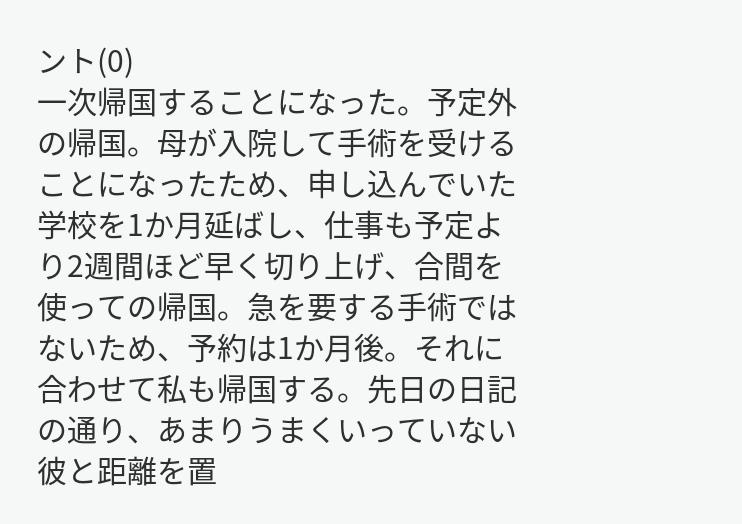ント(0)
一次帰国することになった。予定外の帰国。母が入院して手術を受けることになったため、申し込んでいた学校を1か月延ばし、仕事も予定より2週間ほど早く切り上げ、合間を使っての帰国。急を要する手術ではないため、予約は1か月後。それに合わせて私も帰国する。先日の日記の通り、あまりうまくいっていない彼と距離を置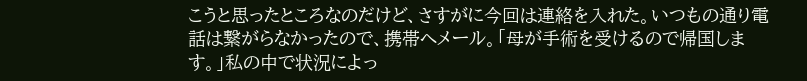こうと思ったところなのだけど、さすがに今回は連絡を入れた。いつもの通り電話は繋がらなかったので、携帯へメール。「母が手術を受けるので帰国します。」私の中で状況によっ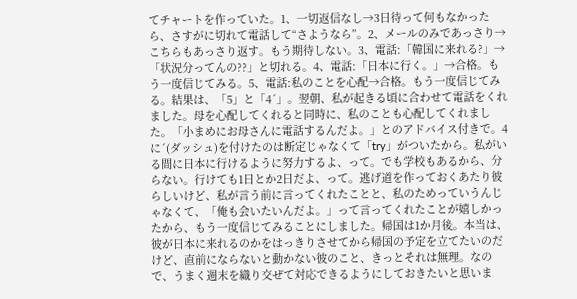てチャートを作っていた。1、一切返信なし→3日待って何もなかったら、さすがに切れて電話して“さようなら”。2、メールのみであっさり→こちらもあっさり返す。もう期待しない。3、電話:「韓国に来れる?」→「状況分ってんの??」と切れる。4、電話:「日本に行く。」→合格。もう一度信じてみる。5、電話:私のことを心配→合格。もう一度信じてみる。結果は、「5」と「4´」。翌朝、私が起きる頃に合わせて電話をくれました。母を心配してくれると同時に、私のことも心配してくれました。「小まめにお母さんに電話するんだよ。」とのアドバイス付きで。4に´(ダッシュ)を付けたのは断定じゃなくて「try」がついたから。私がいる間に日本に行けるように努力するよ、って。でも学校もあるから、分らない。行けても1日とか2日だよ、って。逃げ道を作っておくあたり彼らしいけど、私が言う前に言ってくれたことと、私のためっていうんじゃなくて、「俺も会いたいんだよ。」って言ってくれたことが嬉しかったから、もう一度信じてみることにしました。帰国は1か月後。本当は、彼が日本に来れるのかをはっきりさせてから帰国の予定を立てたいのだけど、直前にならないと動かない彼のこと、きっとそれは無理。なので、うまく週末を織り交ぜて対応できるようにしておきたいと思いま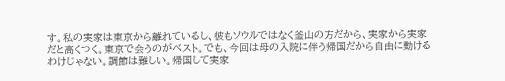す。私の実家は東京から離れているし、彼もソウルではなく釜山の方だから、実家から実家だと高くつく。東京で会うのがベスト。でも、今回は母の入院に伴う帰国だから自由に動けるわけじゃない。調節は難しい。帰国して実家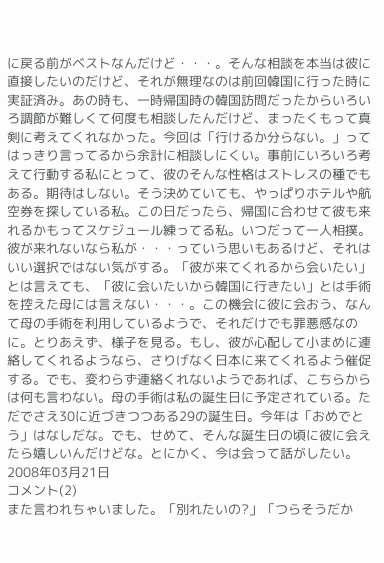に戻る前がベストなんだけど・・・。そんな相談を本当は彼に直接したいのだけど、それが無理なのは前回韓国に行った時に実証済み。あの時も、一時帰国時の韓国訪問だったからいろいろ調節が難しくて何度も相談したんだけど、まったくもって真剣に考えてくれなかった。今回は「行けるか分らない。」ってはっきり言ってるから余計に相談しにくい。事前にいろいろ考えて行動する私にとって、彼のそんな性格はストレスの種でもある。期待はしない。そう決めていても、やっぱりホテルや航空券を探している私。この日だったら、帰国に合わせて彼も来れるかもってスケジュール練ってる私。いつだって一人相撲。彼が来れないなら私が・・・っていう思いもあるけど、それはいい選択ではない気がする。「彼が来てくれるから会いたい」とは言えても、「彼に会いたいから韓国に行きたい」とは手術を控えた母には言えない・・・。この機会に彼に会おう、なんて母の手術を利用しているようで、それだけでも罪悪感なのに。とりあえず、様子を見る。もし、彼が心配して小まめに連絡してくれるようなら、さりげなく日本に来てくれるよう催促する。でも、変わらず連絡くれないようであれば、こちらからは何も言わない。母の手術は私の誕生日に予定されている。ただでさえ30に近づきつつある29の誕生日。今年は「おめでとう」はなしだな。でも、せめて、そんな誕生日の頃に彼に会えたら嬉しいんだけどな。とにかく、今は会って話がしたい。
2008年03月21日
コメント(2)
また言われちゃいました。「別れたいの?」「つらそうだか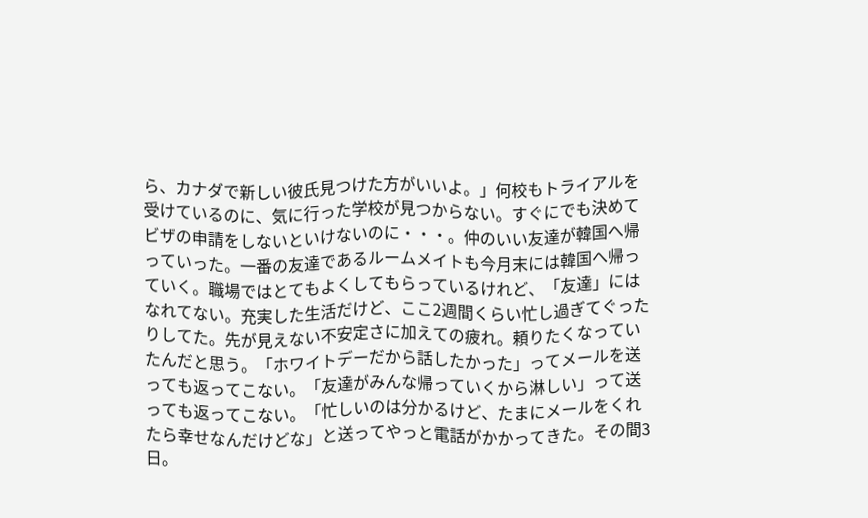ら、カナダで新しい彼氏見つけた方がいいよ。」何校もトライアルを受けているのに、気に行った学校が見つからない。すぐにでも決めてビザの申請をしないといけないのに・・・。仲のいい友達が韓国へ帰っていった。一番の友達であるルームメイトも今月末には韓国へ帰っていく。職場ではとてもよくしてもらっているけれど、「友達」にはなれてない。充実した生活だけど、ここ2週間くらい忙し過ぎてぐったりしてた。先が見えない不安定さに加えての疲れ。頼りたくなっていたんだと思う。「ホワイトデーだから話したかった」ってメールを送っても返ってこない。「友達がみんな帰っていくから淋しい」って送っても返ってこない。「忙しいのは分かるけど、たまにメールをくれたら幸せなんだけどな」と送ってやっと電話がかかってきた。その間3日。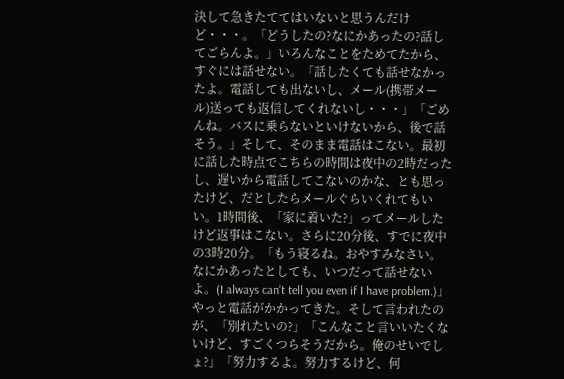決して急きたててはいないと思うんだけど・・・。「どうしたの?なにかあったの?話してごらんよ。」いろんなことをためてたから、すぐには話せない。「話したくても話せなかったよ。電話しても出ないし、メール(携帯メール)送っても返信してくれないし・・・」「ごめんね。バスに乗らないといけないから、後で話そう。」そして、そのまま電話はこない。最初に話した時点でこちらの時間は夜中の2時だったし、遅いから電話してこないのかな、とも思ったけど、だとしたらメールぐらいくれてもいい。1時間後、「家に着いた?」ってメールしたけど返事はこない。さらに20分後、すでに夜中の3時20分。「もう寝るね。おやすみなさい。なにかあったとしても、いつだって話せないよ。(I always can’t tell you even if I have problem.)」やっと電話がかかってきた。そして言われたのが、「別れたいの?」「こんなこと言いいたくないけど、すごくつらそうだから。俺のせいでしょ?」「努力するよ。努力するけど、何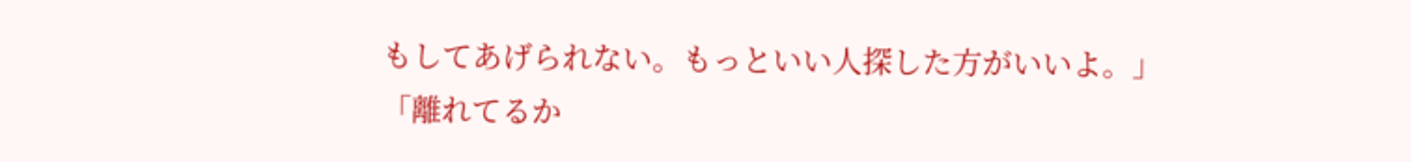もしてあげられない。もっといい人探した方がいいよ。」「離れてるか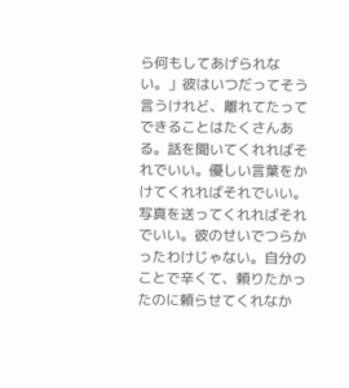ら何もしてあげられない。」彼はいつだってそう言うけれど、離れてたってできることはたくさんある。話を聞いてくれればそれでいい。優しい言葉をかけてくれればそれでいい。写真を送ってくれればそれでいい。彼のせいでつらかったわけじゃない。自分のことで辛くて、頼りたかったのに頼らせてくれなか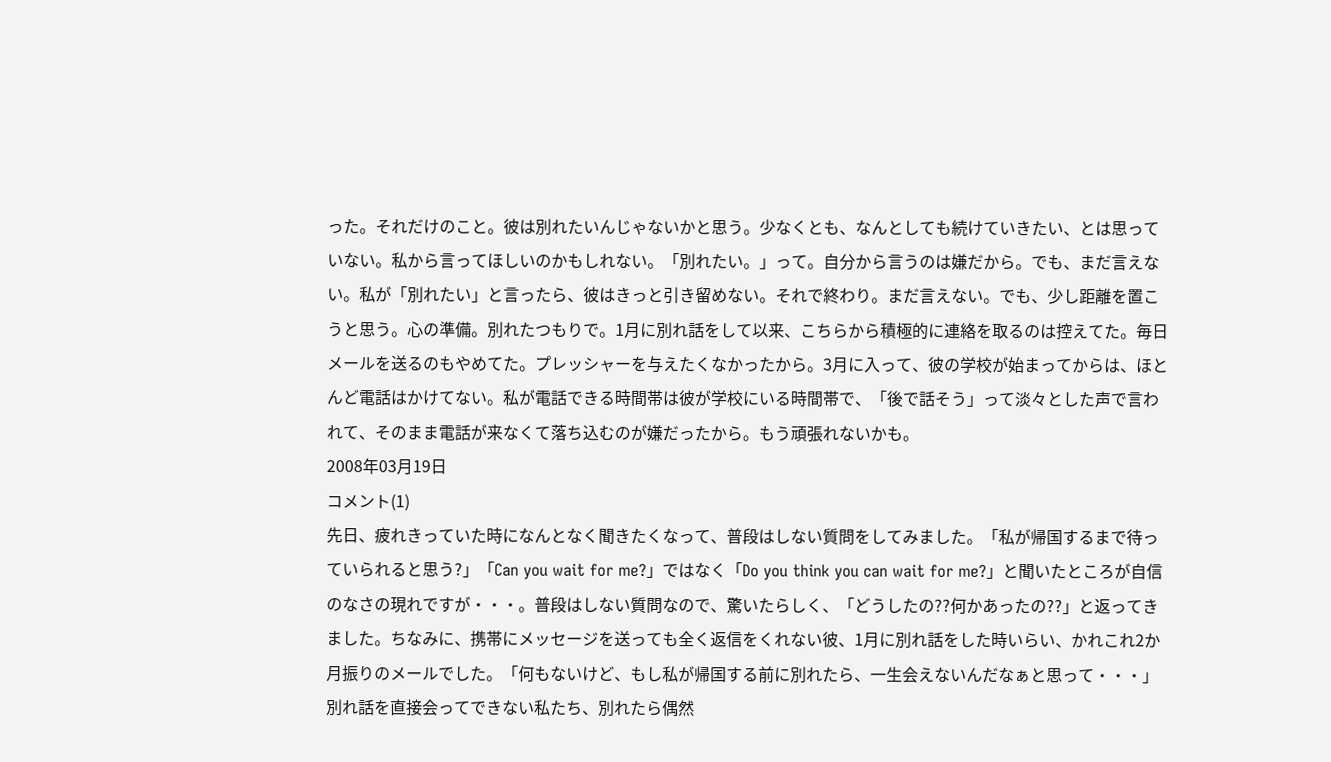った。それだけのこと。彼は別れたいんじゃないかと思う。少なくとも、なんとしても続けていきたい、とは思っていない。私から言ってほしいのかもしれない。「別れたい。」って。自分から言うのは嫌だから。でも、まだ言えない。私が「別れたい」と言ったら、彼はきっと引き留めない。それで終わり。まだ言えない。でも、少し距離を置こうと思う。心の準備。別れたつもりで。1月に別れ話をして以来、こちらから積極的に連絡を取るのは控えてた。毎日メールを送るのもやめてた。プレッシャーを与えたくなかったから。3月に入って、彼の学校が始まってからは、ほとんど電話はかけてない。私が電話できる時間帯は彼が学校にいる時間帯で、「後で話そう」って淡々とした声で言われて、そのまま電話が来なくて落ち込むのが嫌だったから。もう頑張れないかも。
2008年03月19日
コメント(1)
先日、疲れきっていた時になんとなく聞きたくなって、普段はしない質問をしてみました。「私が帰国するまで待っていられると思う?」「Can you wait for me?」ではなく「Do you think you can wait for me?」と聞いたところが自信のなさの現れですが・・・。普段はしない質問なので、驚いたらしく、「どうしたの??何かあったの??」と返ってきました。ちなみに、携帯にメッセージを送っても全く返信をくれない彼、1月に別れ話をした時いらい、かれこれ2か月振りのメールでした。「何もないけど、もし私が帰国する前に別れたら、一生会えないんだなぁと思って・・・」別れ話を直接会ってできない私たち、別れたら偶然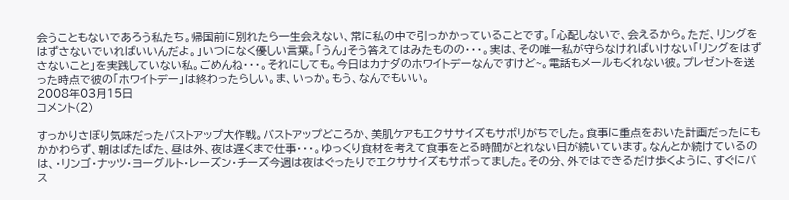会うこともないであろう私たち。帰国前に別れたら一生会えない、常に私の中で引っかかっていることです。「心配しないで、会えるから。ただ、リングをはずさないでいればいいんだよ。」いつになく優しい言葉。「うん」そう答えてはみたものの・・・。実は、その唯一私が守らなければいけない「リングをはずさないこと」を実践していない私。ごめんね・・・。それにしても。今日はカナダのホワイトデーなんですけど~。電話もメールもくれない彼。プレゼントを送った時点で彼の「ホワイトデー」は終わったらしい。ま、いっか。もう、なんでもいい。
2008年03月15日
コメント(2)

すっかりさぼり気味だったバストアップ大作戦。バストアップどころか、美肌ケアもエクササイズもサボリがちでした。食事に重点をおいた計画だったにもかかわらず、朝はばたばた、昼は外、夜は遅くまで仕事・・・。ゆっくり食材を考えて食事をとる時間がとれない日が続いています。なんとか続けているのは、・リンゴ・ナッツ・ヨーグルト・レーズン・チーズ今週は夜はぐったりでエクササイズもサボってました。その分、外ではできるだけ歩くように、すぐにバス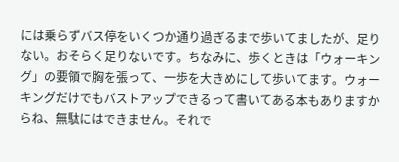には乗らずバス停をいくつか通り過ぎるまで歩いてましたが、足りない。おそらく足りないです。ちなみに、歩くときは「ウォーキング」の要領で胸を張って、一歩を大きめにして歩いてます。ウォーキングだけでもバストアップできるって書いてある本もありますからね、無駄にはできません。それで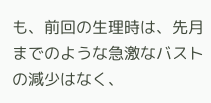も、前回の生理時は、先月までのような急激なバストの減少はなく、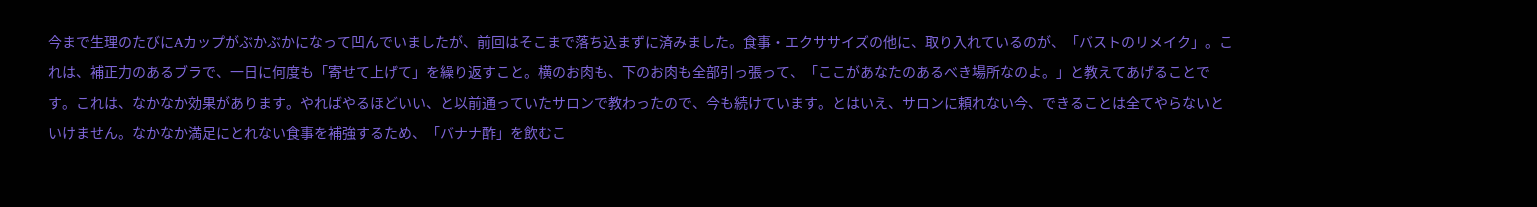今まで生理のたびにAカップがぶかぶかになって凹んでいましたが、前回はそこまで落ち込まずに済みました。食事・エクササイズの他に、取り入れているのが、「バストのリメイク」。これは、補正力のあるブラで、一日に何度も「寄せて上げて」を繰り返すこと。横のお肉も、下のお肉も全部引っ張って、「ここがあなたのあるべき場所なのよ。」と教えてあげることです。これは、なかなか効果があります。やればやるほどいい、と以前通っていたサロンで教わったので、今も続けています。とはいえ、サロンに頼れない今、できることは全てやらないといけません。なかなか満足にとれない食事を補強するため、「バナナ酢」を飲むこ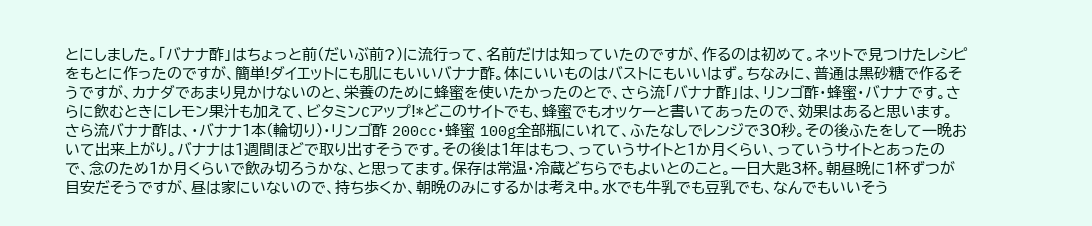とにしました。「バナナ酢」はちょっと前(だいぶ前?)に流行って、名前だけは知っていたのですが、作るのは初めて。ネットで見つけたレシピをもとに作ったのですが、簡単!ダイエットにも肌にもいいバナナ酢。体にいいものはバストにもいいはず。ちなみに、普通は黒砂糖で作るそうですが、カナダであまり見かけないのと、栄養のために蜂蜜を使いたかったのとで、さら流「バナナ酢」は、リンゴ酢・蜂蜜・バナナです。さらに飲むときにレモン果汁も加えて、ビタミンCアップ!*どこのサイトでも、蜂蜜でもオッケーと書いてあったので、効果はあると思います。さら流バナナ酢は、・バナナ1本(輪切り)・リンゴ酢 200cc・蜂蜜 100g全部瓶にいれて、ふたなしでレンジで30秒。その後ふたをして一晩おいて出来上がり。バナナは1週間ほどで取り出すそうです。その後は1年はもつ、っていうサイトと1か月くらい、っていうサイトとあったので、念のため1か月くらいで飲み切ろうかな、と思ってます。保存は常温・冷蔵どちらでもよいとのこと。一日大匙3杯。朝昼晩に1杯ずつが目安だそうですが、昼は家にいないので、持ち歩くか、朝晩のみにするかは考え中。水でも牛乳でも豆乳でも、なんでもいいそう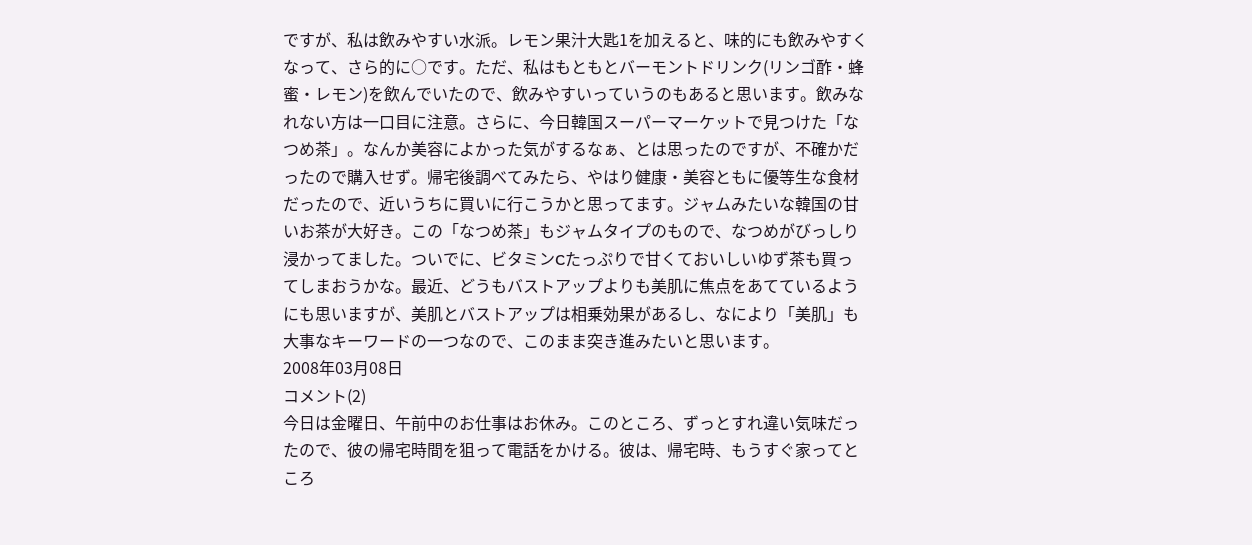ですが、私は飲みやすい水派。レモン果汁大匙1を加えると、味的にも飲みやすくなって、さら的に○です。ただ、私はもともとバーモントドリンク(リンゴ酢・蜂蜜・レモン)を飲んでいたので、飲みやすいっていうのもあると思います。飲みなれない方は一口目に注意。さらに、今日韓国スーパーマーケットで見つけた「なつめ茶」。なんか美容によかった気がするなぁ、とは思ったのですが、不確かだったので購入せず。帰宅後調べてみたら、やはり健康・美容ともに優等生な食材だったので、近いうちに買いに行こうかと思ってます。ジャムみたいな韓国の甘いお茶が大好き。この「なつめ茶」もジャムタイプのもので、なつめがびっしり浸かってました。ついでに、ビタミンCたっぷりで甘くておいしいゆず茶も買ってしまおうかな。最近、どうもバストアップよりも美肌に焦点をあてているようにも思いますが、美肌とバストアップは相乗効果があるし、なにより「美肌」も大事なキーワードの一つなので、このまま突き進みたいと思います。
2008年03月08日
コメント(2)
今日は金曜日、午前中のお仕事はお休み。このところ、ずっとすれ違い気味だったので、彼の帰宅時間を狙って電話をかける。彼は、帰宅時、もうすぐ家ってところ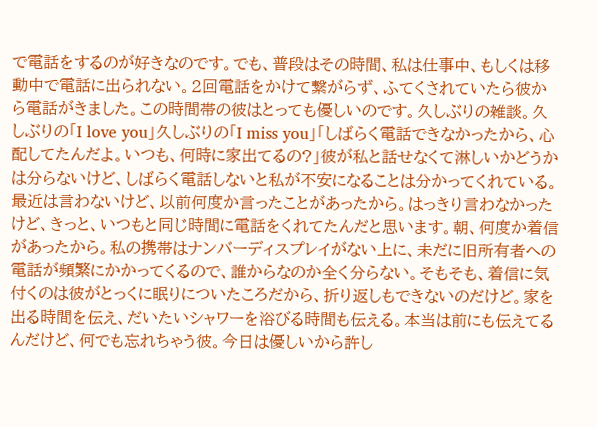で電話をするのが好きなのです。でも、普段はその時間、私は仕事中、もしくは移動中で電話に出られない。2回電話をかけて繋がらず、ふてくされていたら彼から電話がきました。この時間帯の彼はとっても優しいのです。久しぶりの雑談。久しぶりの「I love you」久しぶりの「I miss you」「しばらく電話できなかったから、心配してたんだよ。いつも、何時に家出てるの?」彼が私と話せなくて淋しいかどうかは分らないけど、しばらく電話しないと私が不安になることは分かってくれている。最近は言わないけど、以前何度か言ったことがあったから。はっきり言わなかったけど、きっと、いつもと同じ時間に電話をくれてたんだと思います。朝、何度か着信があったから。私の携帯はナンバーディスプレイがない上に、未だに旧所有者への電話が頻繁にかかってくるので、誰からなのか全く分らない。そもそも、着信に気付くのは彼がとっくに眠りについたころだから、折り返しもできないのだけど。家を出る時間を伝え、だいたいシャワーを浴びる時間も伝える。本当は前にも伝えてるんだけど、何でも忘れちゃう彼。今日は優しいから許し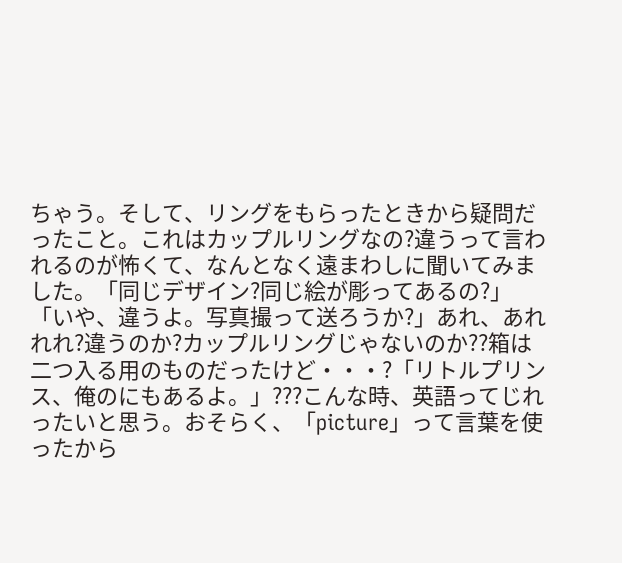ちゃう。そして、リングをもらったときから疑問だったこと。これはカップルリングなの?違うって言われるのが怖くて、なんとなく遠まわしに聞いてみました。「同じデザイン?同じ絵が彫ってあるの?」「いや、違うよ。写真撮って送ろうか?」あれ、あれれれ?違うのか?カップルリングじゃないのか??箱は二つ入る用のものだったけど・・・?「リトルプリンス、俺のにもあるよ。」???こんな時、英語ってじれったいと思う。おそらく、「picture」って言葉を使ったから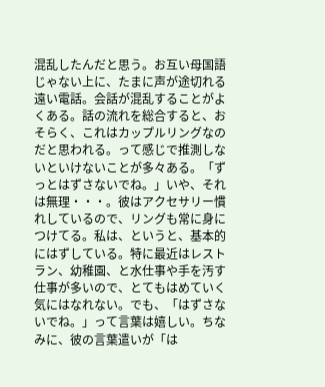混乱したんだと思う。お互い母国語じゃない上に、たまに声が途切れる遠い電話。会話が混乱することがよくある。話の流れを総合すると、おそらく、これはカップルリングなのだと思われる。って感じで推測しないといけないことが多々ある。「ずっとはずさないでね。」いや、それは無理・・・。彼はアクセサリー慣れしているので、リングも常に身につけてる。私は、というと、基本的にはずしている。特に最近はレストラン、幼稚園、と水仕事や手を汚す仕事が多いので、とてもはめていく気にはなれない。でも、「はずさないでね。」って言葉は嬉しい。ちなみに、彼の言葉遣いが「は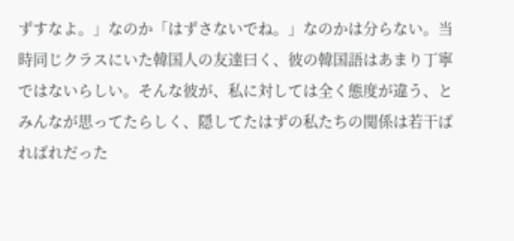ずすなよ。」なのか「はずさないでね。」なのかは分らない。当時同じクラスにいた韓国人の友達曰く、彼の韓国語はあまり丁寧ではないらしい。そんな彼が、私に対しては全く態度が違う、とみんなが思ってたらしく、隠してたはずの私たちの関係は若干ばればれだった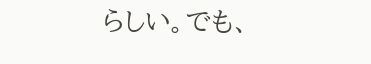らしい。でも、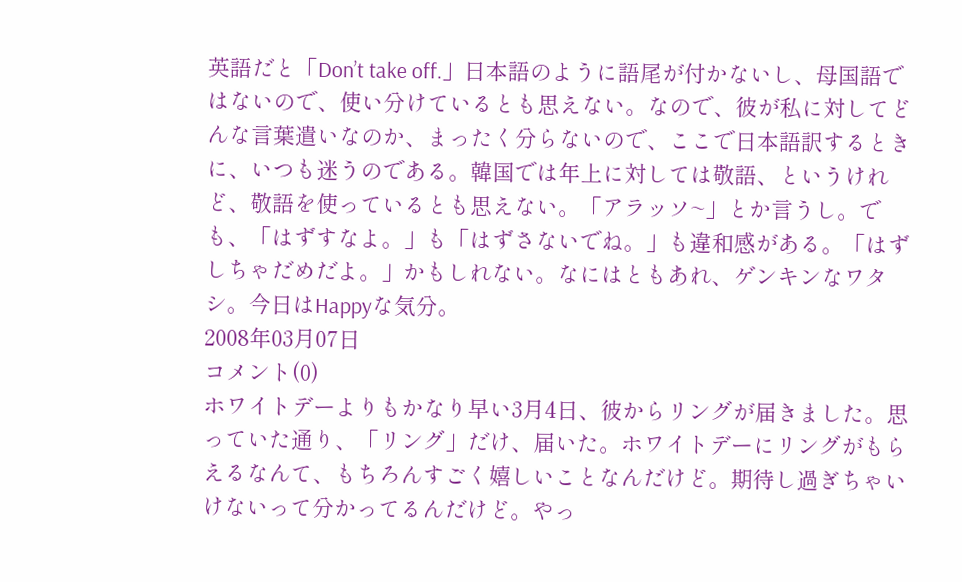英語だと「Don’t take off.」日本語のように語尾が付かないし、母国語ではないので、使い分けているとも思えない。なので、彼が私に対してどんな言葉遣いなのか、まったく分らないので、ここで日本語訳するときに、いつも迷うのである。韓国では年上に対しては敬語、というけれど、敬語を使っているとも思えない。「アラッソ~」とか言うし。でも、「はずすなよ。」も「はずさないでね。」も違和感がある。「はずしちゃだめだよ。」かもしれない。なにはともあれ、ゲンキンなワタシ。今日はHappyな気分。
2008年03月07日
コメント(0)
ホワイトデーよりもかなり早い3月4日、彼からリングが届きました。思っていた通り、「リング」だけ、届いた。ホワイトデーにリングがもらえるなんて、もちろんすごく嬉しいことなんだけど。期待し過ぎちゃいけないって分かってるんだけど。やっ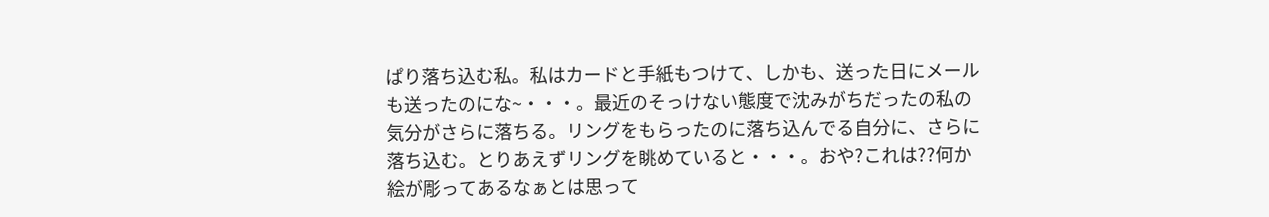ぱり落ち込む私。私はカードと手紙もつけて、しかも、送った日にメールも送ったのにな~・・・。最近のそっけない態度で沈みがちだったの私の気分がさらに落ちる。リングをもらったのに落ち込んでる自分に、さらに落ち込む。とりあえずリングを眺めていると・・・。おや?これは??何か絵が彫ってあるなぁとは思って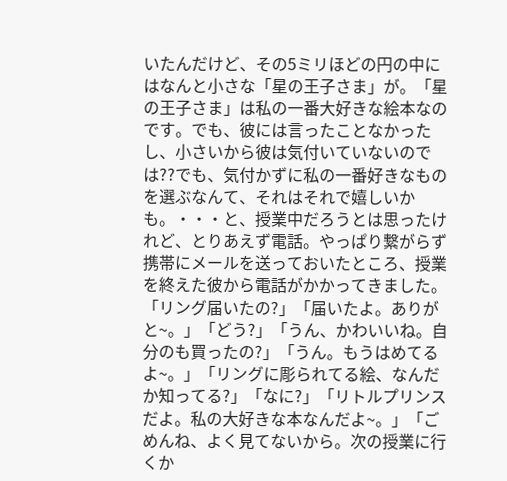いたんだけど、その5ミリほどの円の中にはなんと小さな「星の王子さま」が。「星の王子さま」は私の一番大好きな絵本なのです。でも、彼には言ったことなかったし、小さいから彼は気付いていないのでは??でも、気付かずに私の一番好きなものを選ぶなんて、それはそれで嬉しいかも。・・・と、授業中だろうとは思ったけれど、とりあえず電話。やっぱり繋がらず携帯にメールを送っておいたところ、授業を終えた彼から電話がかかってきました。「リング届いたの?」「届いたよ。ありがと~。」「どう?」「うん、かわいいね。自分のも買ったの?」「うん。もうはめてるよ~。」「リングに彫られてる絵、なんだか知ってる?」「なに?」「リトルプリンスだよ。私の大好きな本なんだよ~。」「ごめんね、よく見てないから。次の授業に行くか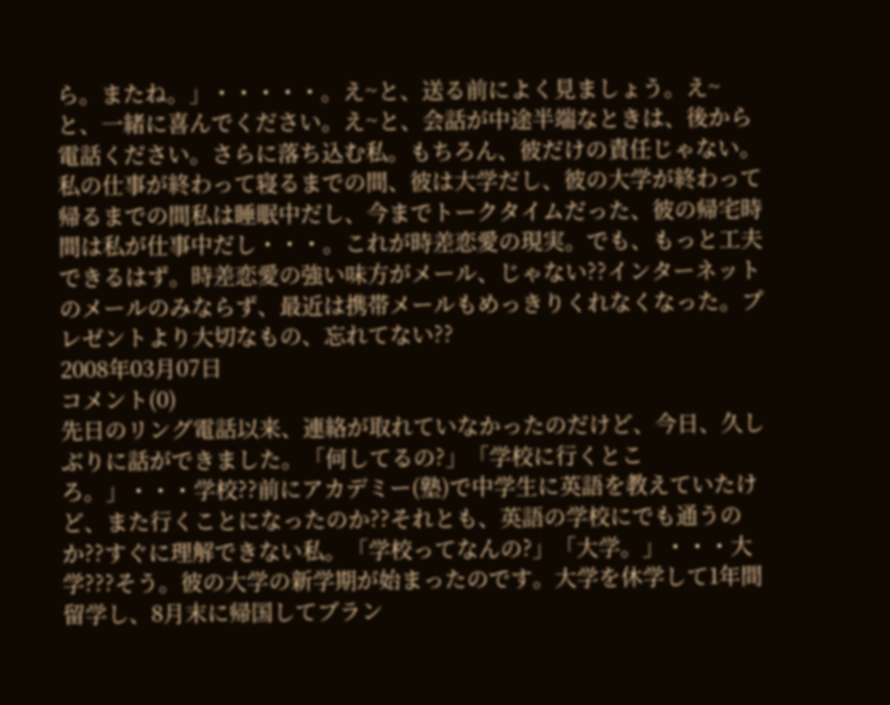ら。またね。」・・・・・。え~と、送る前によく見ましょう。え~と、一緒に喜んでください。え~と、会話が中途半端なときは、後から電話ください。さらに落ち込む私。もちろん、彼だけの責任じゃない。私の仕事が終わって寝るまでの間、彼は大学だし、彼の大学が終わって帰るまでの間私は睡眠中だし、今までトークタイムだった、彼の帰宅時間は私が仕事中だし・・・。これが時差恋愛の現実。でも、もっと工夫できるはず。時差恋愛の強い味方がメール、じゃない??インターネットのメールのみならず、最近は携帯メールもめっきりくれなくなった。プレゼントより大切なもの、忘れてない??
2008年03月07日
コメント(0)
先日のリング電話以来、連絡が取れていなかったのだけど、今日、久しぶりに話ができました。「何してるの?」「学校に行くところ。」・・・学校??前にアカデミー(塾)で中学生に英語を教えていたけど、また行くことになったのか??それとも、英語の学校にでも通うのか??すぐに理解できない私。「学校ってなんの?」「大学。」・・・大学???そう。彼の大学の新学期が始まったのです。大学を休学して1年間留学し、8月末に帰国してブラン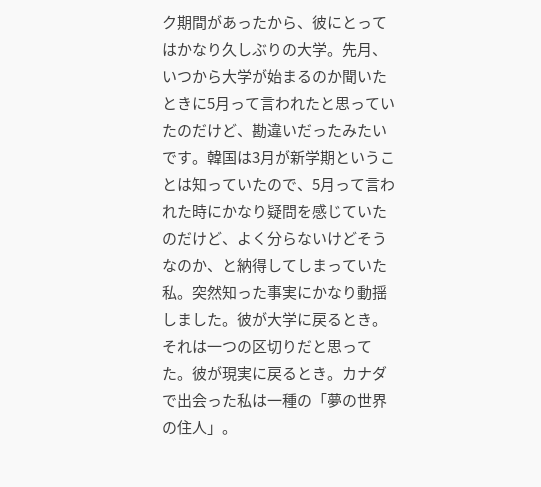ク期間があったから、彼にとってはかなり久しぶりの大学。先月、いつから大学が始まるのか聞いたときに5月って言われたと思っていたのだけど、勘違いだったみたいです。韓国は3月が新学期ということは知っていたので、5月って言われた時にかなり疑問を感じていたのだけど、よく分らないけどそうなのか、と納得してしまっていた私。突然知った事実にかなり動揺しました。彼が大学に戻るとき。それは一つの区切りだと思ってた。彼が現実に戻るとき。カナダで出会った私は一種の「夢の世界の住人」。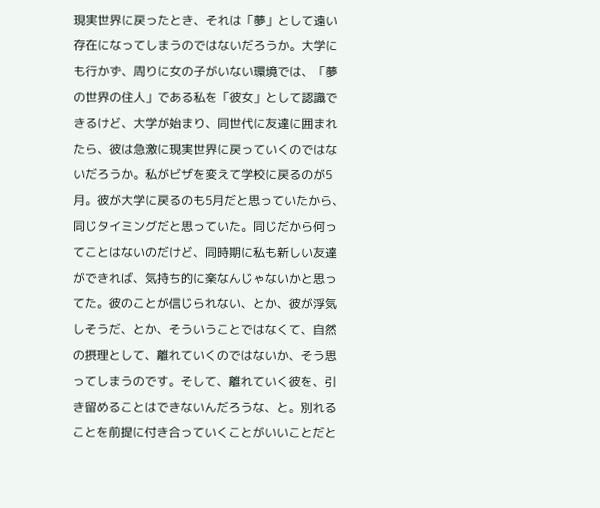現実世界に戻ったとき、それは「夢」として遠い存在になってしまうのではないだろうか。大学にも行かず、周りに女の子がいない環境では、「夢の世界の住人」である私を「彼女」として認識できるけど、大学が始まり、同世代に友達に囲まれたら、彼は急激に現実世界に戻っていくのではないだろうか。私がビザを変えて学校に戻るのが5月。彼が大学に戻るのも5月だと思っていたから、同じタイミングだと思っていた。同じだから何ってことはないのだけど、同時期に私も新しい友達ができれば、気持ち的に楽なんじゃないかと思ってた。彼のことが信じられない、とか、彼が浮気しそうだ、とか、そういうことではなくて、自然の摂理として、離れていくのではないか、そう思ってしまうのです。そして、離れていく彼を、引き留めることはできないんだろうな、と。別れることを前提に付き合っていくことがいいことだと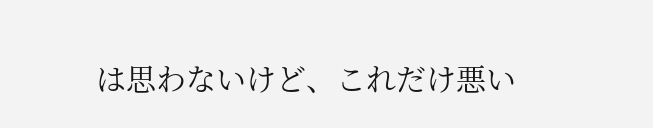は思わないけど、これだけ悪い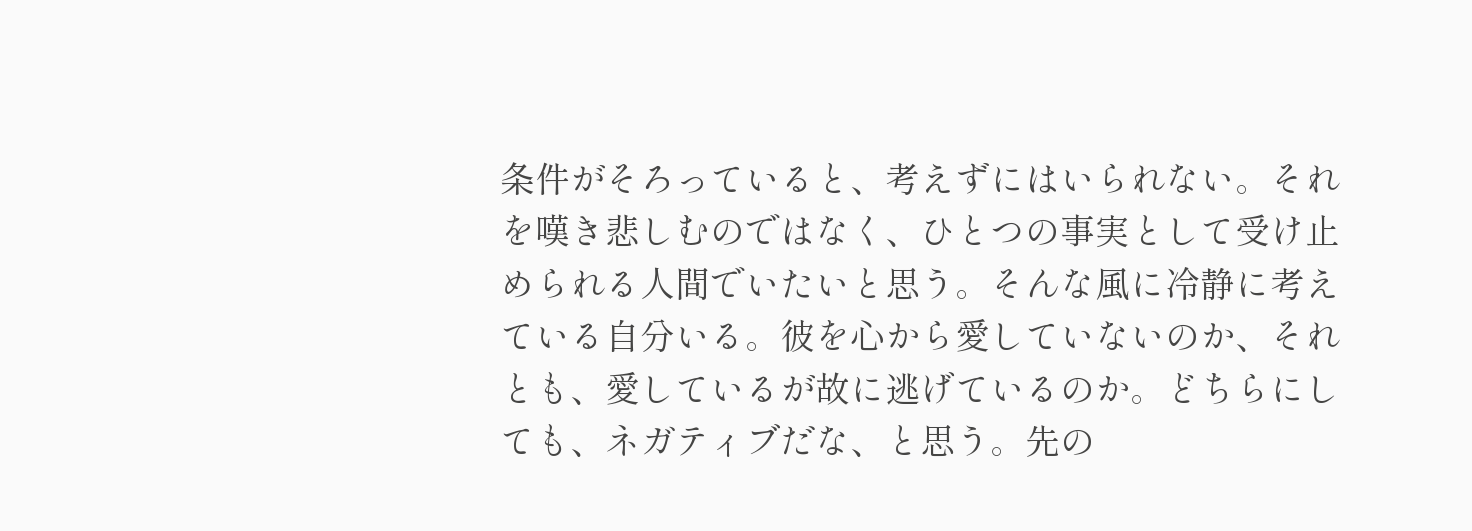条件がそろっていると、考えずにはいられない。それを嘆き悲しむのではなく、ひとつの事実として受け止められる人間でいたいと思う。そんな風に冷静に考えている自分いる。彼を心から愛していないのか、それとも、愛しているが故に逃げているのか。どちらにしても、ネガティブだな、と思う。先の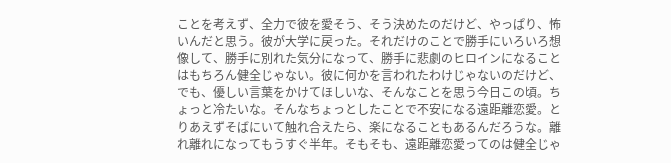ことを考えず、全力で彼を愛そう、そう決めたのだけど、やっぱり、怖いんだと思う。彼が大学に戻った。それだけのことで勝手にいろいろ想像して、勝手に別れた気分になって、勝手に悲劇のヒロインになることはもちろん健全じゃない。彼に何かを言われたわけじゃないのだけど、でも、優しい言葉をかけてほしいな、そんなことを思う今日この頃。ちょっと冷たいな。そんなちょっとしたことで不安になる遠距離恋愛。とりあえずそばにいて触れ合えたら、楽になることもあるんだろうな。離れ離れになってもうすぐ半年。そもそも、遠距離恋愛ってのは健全じゃ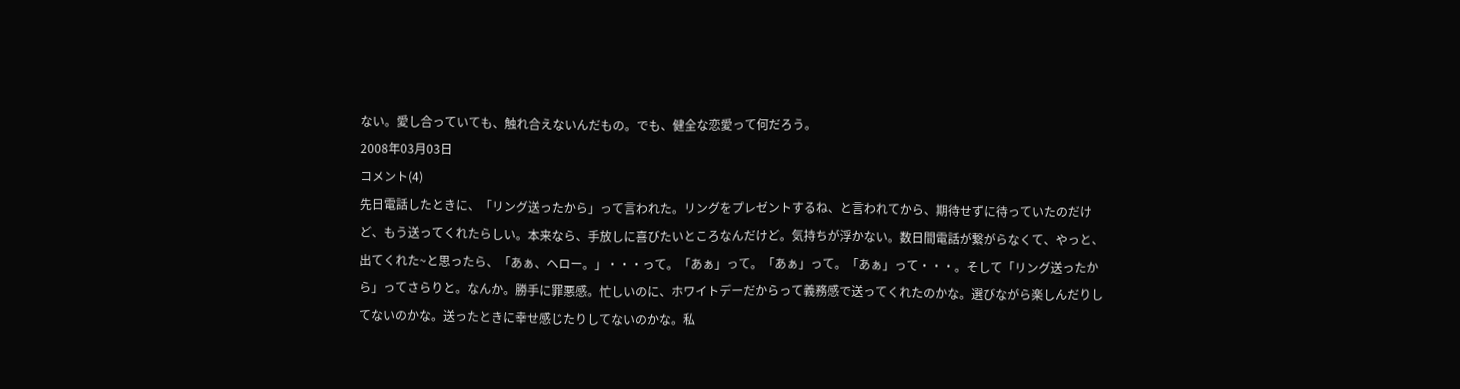ない。愛し合っていても、触れ合えないんだもの。でも、健全な恋愛って何だろう。
2008年03月03日
コメント(4)
先日電話したときに、「リング送ったから」って言われた。リングをプレゼントするね、と言われてから、期待せずに待っていたのだけど、もう送ってくれたらしい。本来なら、手放しに喜びたいところなんだけど。気持ちが浮かない。数日間電話が繋がらなくて、やっと、出てくれた~と思ったら、「あぁ、ヘロー。」・・・って。「あぁ」って。「あぁ」って。「あぁ」って・・・。そして「リング送ったから」ってさらりと。なんか。勝手に罪悪感。忙しいのに、ホワイトデーだからって義務感で送ってくれたのかな。選びながら楽しんだりしてないのかな。送ったときに幸せ感じたりしてないのかな。私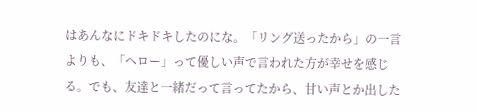はあんなにドキドキしたのにな。「リング送ったから」の一言よりも、「ヘロー」って優しい声で言われた方が幸せを感じる。でも、友達と一緒だって言ってたから、甘い声とか出した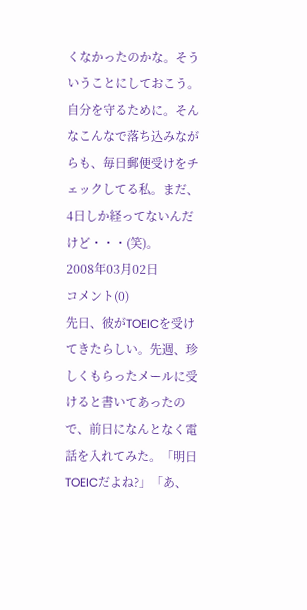くなかったのかな。そういうことにしておこう。自分を守るために。そんなこんなで落ち込みながらも、毎日郵便受けをチェックしてる私。まだ、4日しか経ってないんだけど・・・(笑)。
2008年03月02日
コメント(0)
先日、彼がTOEICを受けてきたらしい。先週、珍しくもらったメールに受けると書いてあったので、前日になんとなく電話を入れてみた。「明日TOEICだよね?」「あ、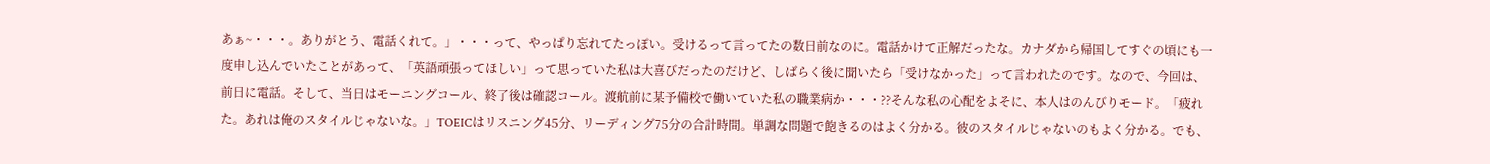あぁ~・・・。ありがとう、電話くれて。」・・・って、やっぱり忘れてたっぽい。受けるって言ってたの数日前なのに。電話かけて正解だったな。カナダから帰国してすぐの頃にも一度申し込んでいたことがあって、「英語頑張ってほしい」って思っていた私は大喜びだったのだけど、しばらく後に聞いたら「受けなかった」って言われたのです。なので、今回は、前日に電話。そして、当日はモーニングコール、終了後は確認コール。渡航前に某予備校で働いていた私の職業病か・・・??そんな私の心配をよそに、本人はのんびりモード。「疲れた。あれは俺のスタイルじゃないな。」TOEICはリスニング45分、リーディング75分の合計時間。単調な問題で飽きるのはよく分かる。彼のスタイルじゃないのもよく分かる。でも、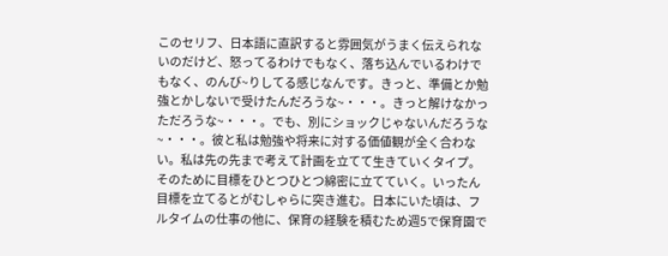このセリフ、日本語に直訳すると雰囲気がうまく伝えられないのだけど、怒ってるわけでもなく、落ち込んでいるわけでもなく、のんび~りしてる感じなんです。きっと、準備とか勉強とかしないで受けたんだろうな~・・・。きっと解けなかっただろうな~・・・。でも、別にショックじゃないんだろうな~・・・。彼と私は勉強や将来に対する価値観が全く合わない。私は先の先まで考えて計画を立てて生きていくタイプ。そのために目標をひとつひとつ綿密に立てていく。いったん目標を立てるとがむしゃらに突き進む。日本にいた頃は、フルタイムの仕事の他に、保育の経験を積むため週5で保育園で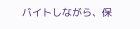バイトしながら、保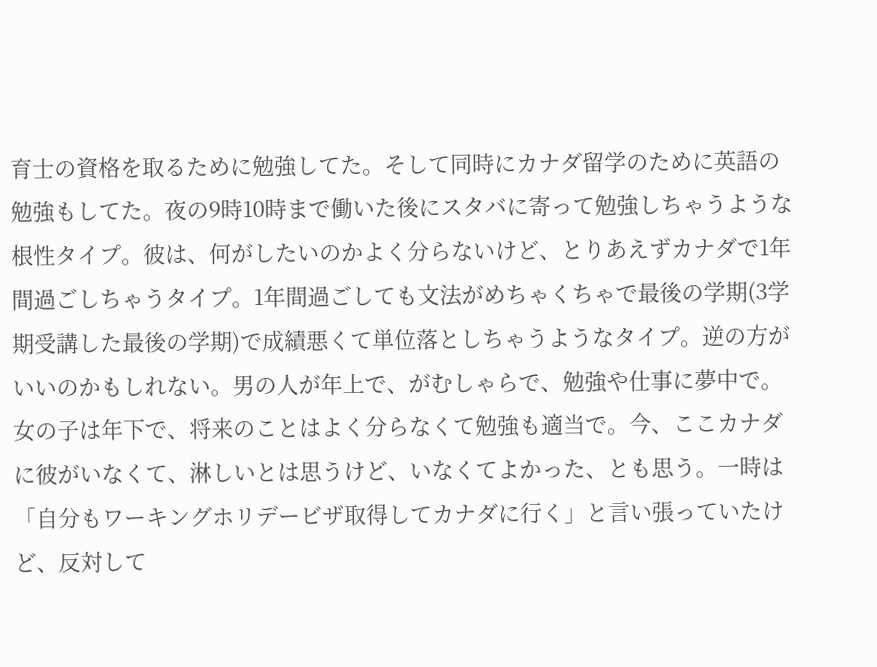育士の資格を取るために勉強してた。そして同時にカナダ留学のために英語の勉強もしてた。夜の9時10時まで働いた後にスタバに寄って勉強しちゃうような根性タイプ。彼は、何がしたいのかよく分らないけど、とりあえずカナダで1年間過ごしちゃうタイプ。1年間過ごしても文法がめちゃくちゃで最後の学期(3学期受講した最後の学期)で成績悪くて単位落としちゃうようなタイプ。逆の方がいいのかもしれない。男の人が年上で、がむしゃらで、勉強や仕事に夢中で。女の子は年下で、将来のことはよく分らなくて勉強も適当で。今、ここカナダに彼がいなくて、淋しいとは思うけど、いなくてよかった、とも思う。一時は「自分もワーキングホリデービザ取得してカナダに行く」と言い張っていたけど、反対して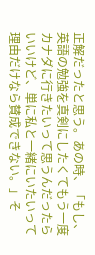正解だったと思う。あの時、「もし、英語の勉強を真剣にしたくてもう一度カナダに行きたいって思うんだったらいいけど、単に私と一緒にいたいって理由だけなら賛成できない。」そ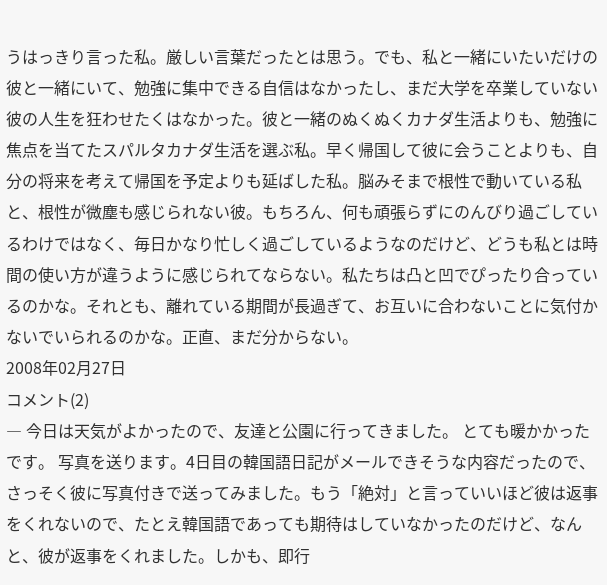うはっきり言った私。厳しい言葉だったとは思う。でも、私と一緒にいたいだけの彼と一緒にいて、勉強に集中できる自信はなかったし、まだ大学を卒業していない彼の人生を狂わせたくはなかった。彼と一緒のぬくぬくカナダ生活よりも、勉強に焦点を当てたスパルタカナダ生活を選ぶ私。早く帰国して彼に会うことよりも、自分の将来を考えて帰国を予定よりも延ばした私。脳みそまで根性で動いている私と、根性が微塵も感じられない彼。もちろん、何も頑張らずにのんびり過ごしているわけではなく、毎日かなり忙しく過ごしているようなのだけど、どうも私とは時間の使い方が違うように感じられてならない。私たちは凸と凹でぴったり合っているのかな。それとも、離れている期間が長過ぎて、お互いに合わないことに気付かないでいられるのかな。正直、まだ分からない。
2008年02月27日
コメント(2)
― 今日は天気がよかったので、友達と公園に行ってきました。 とても暖かかったです。 写真を送ります。4日目の韓国語日記がメールできそうな内容だったので、さっそく彼に写真付きで送ってみました。もう「絶対」と言っていいほど彼は返事をくれないので、たとえ韓国語であっても期待はしていなかったのだけど、なんと、彼が返事をくれました。しかも、即行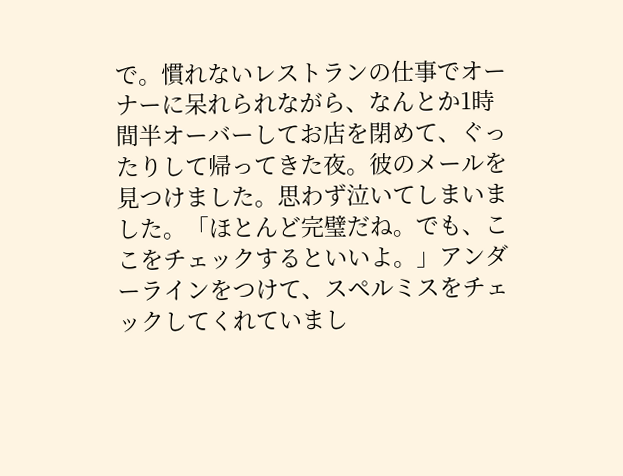で。慣れないレストランの仕事でオーナーに呆れられながら、なんとか1時間半オーバーしてお店を閉めて、ぐったりして帰ってきた夜。彼のメールを見つけました。思わず泣いてしまいました。「ほとんど完璧だね。でも、ここをチェックするといいよ。」アンダーラインをつけて、スペルミスをチェックしてくれていまし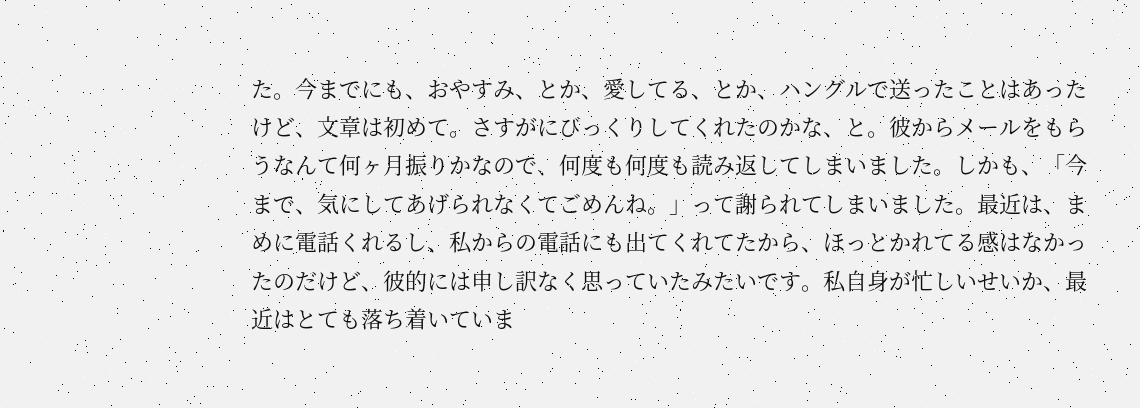た。今までにも、おやすみ、とか、愛してる、とか、ハングルで送ったことはあったけど、文章は初めて。さすがにびっくりしてくれたのかな、と。彼からメールをもらうなんて何ヶ月振りかなので、何度も何度も読み返してしまいました。しかも、「今まで、気にしてあげられなくてごめんね。」って謝られてしまいました。最近は、まめに電話くれるし、私からの電話にも出てくれてたから、ほっとかれてる感はなかったのだけど、彼的には申し訳なく思っていたみたいです。私自身が忙しいせいか、最近はとても落ち着いていま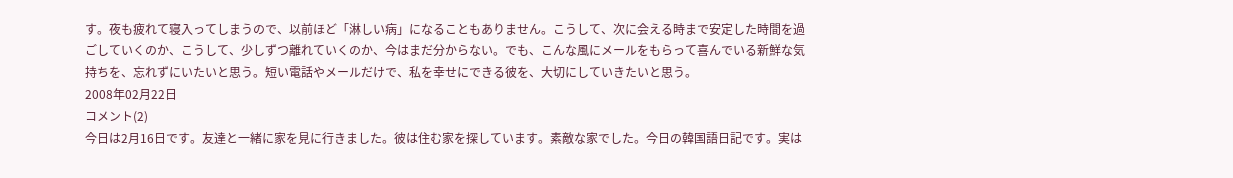す。夜も疲れて寝入ってしまうので、以前ほど「淋しい病」になることもありません。こうして、次に会える時まで安定した時間を過ごしていくのか、こうして、少しずつ離れていくのか、今はまだ分からない。でも、こんな風にメールをもらって喜んでいる新鮮な気持ちを、忘れずにいたいと思う。短い電話やメールだけで、私を幸せにできる彼を、大切にしていきたいと思う。
2008年02月22日
コメント(2)
今日は2月16日です。友達と一緒に家を見に行きました。彼は住む家を探しています。素敵な家でした。今日の韓国語日記です。実は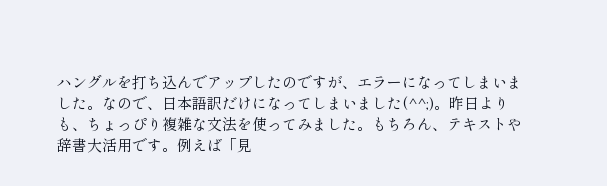ハングルを打ち込んでアップしたのですが、エラーになってしまいました。なので、日本語訳だけになってしまいました(^^;)。昨日よりも、ちょっぴり複雑な文法を使ってみました。もちろん、テキストや辞書大活用です。例えば「見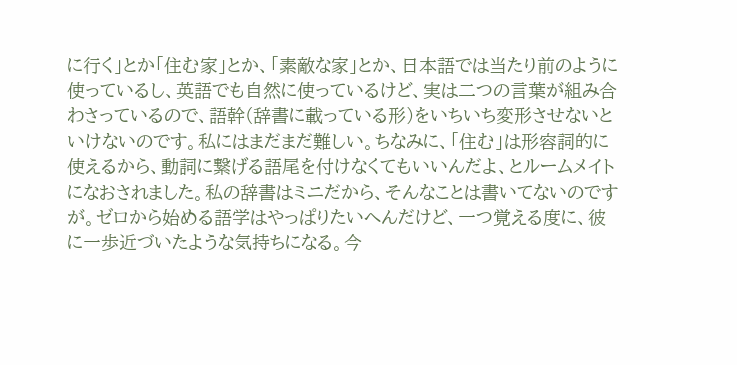に行く」とか「住む家」とか、「素敵な家」とか、日本語では当たり前のように使っているし、英語でも自然に使っているけど、実は二つの言葉が組み合わさっているので、語幹(辞書に載っている形)をいちいち変形させないといけないのです。私にはまだまだ難しい。ちなみに、「住む」は形容詞的に使えるから、動詞に繋げる語尾を付けなくてもいいんだよ、とルームメイトになおされました。私の辞書はミニだから、そんなことは書いてないのですが。ゼロから始める語学はやっぱりたいへんだけど、一つ覚える度に、彼に一歩近づいたような気持ちになる。今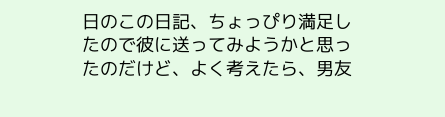日のこの日記、ちょっぴり満足したので彼に送ってみようかと思ったのだけど、よく考えたら、男友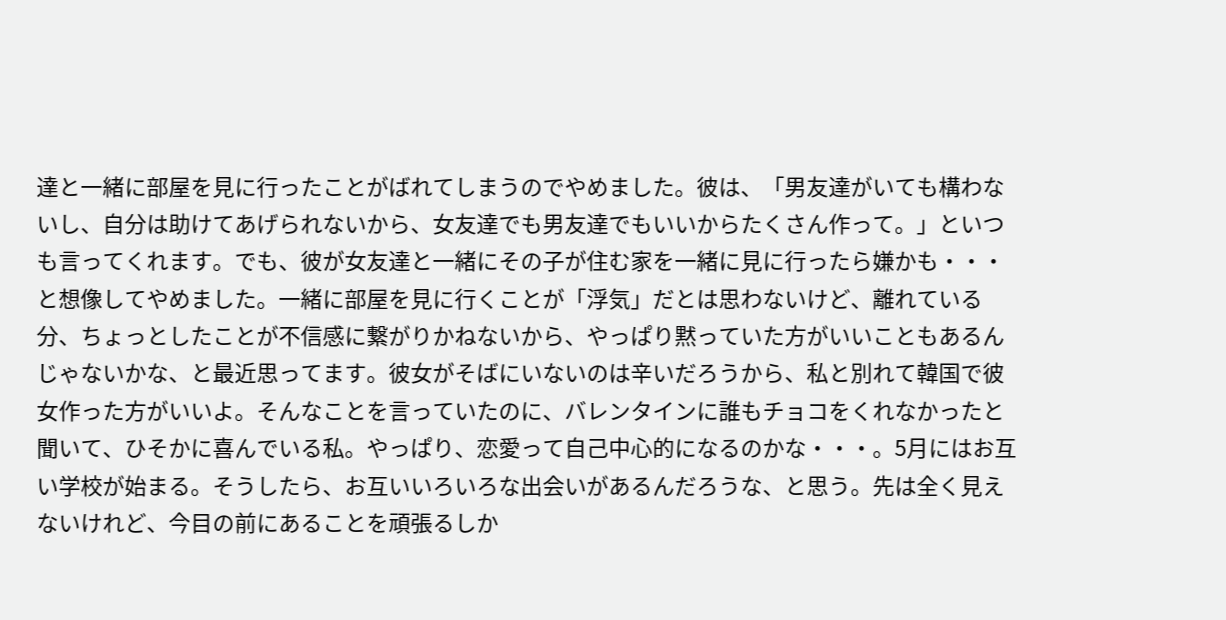達と一緒に部屋を見に行ったことがばれてしまうのでやめました。彼は、「男友達がいても構わないし、自分は助けてあげられないから、女友達でも男友達でもいいからたくさん作って。」といつも言ってくれます。でも、彼が女友達と一緒にその子が住む家を一緒に見に行ったら嫌かも・・・と想像してやめました。一緒に部屋を見に行くことが「浮気」だとは思わないけど、離れている分、ちょっとしたことが不信感に繋がりかねないから、やっぱり黙っていた方がいいこともあるんじゃないかな、と最近思ってます。彼女がそばにいないのは辛いだろうから、私と別れて韓国で彼女作った方がいいよ。そんなことを言っていたのに、バレンタインに誰もチョコをくれなかったと聞いて、ひそかに喜んでいる私。やっぱり、恋愛って自己中心的になるのかな・・・。5月にはお互い学校が始まる。そうしたら、お互いいろいろな出会いがあるんだろうな、と思う。先は全く見えないけれど、今目の前にあることを頑張るしか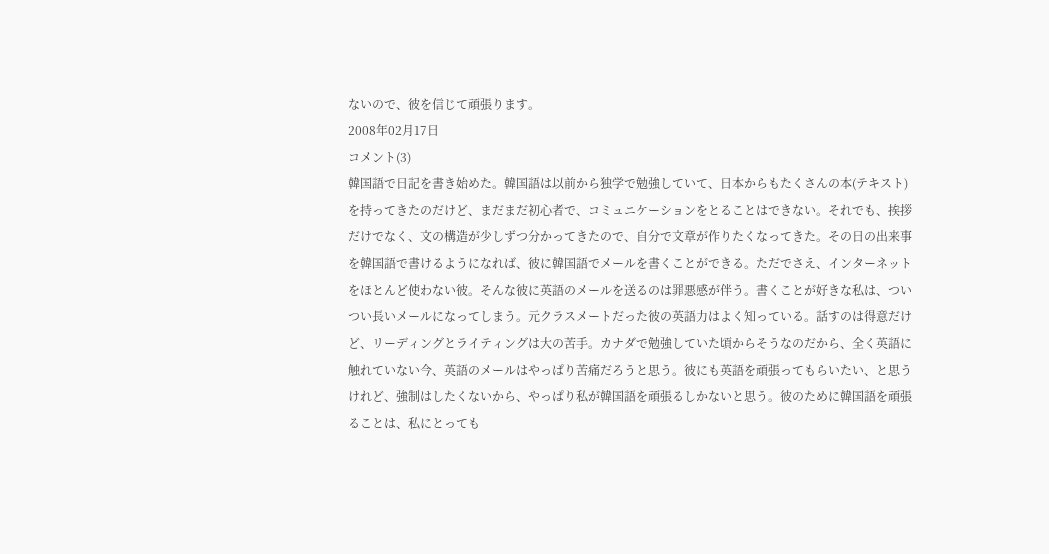ないので、彼を信じて頑張ります。
2008年02月17日
コメント(3)
韓国語で日記を書き始めた。韓国語は以前から独学で勉強していて、日本からもたくさんの本(テキスト)を持ってきたのだけど、まだまだ初心者で、コミュニケーションをとることはできない。それでも、挨拶だけでなく、文の構造が少しずつ分かってきたので、自分で文章が作りたくなってきた。その日の出来事を韓国語で書けるようになれば、彼に韓国語でメールを書くことができる。ただでさえ、インターネットをほとんど使わない彼。そんな彼に英語のメールを送るのは罪悪感が伴う。書くことが好きな私は、ついつい長いメールになってしまう。元クラスメートだった彼の英語力はよく知っている。話すのは得意だけど、リーディングとライティングは大の苦手。カナダで勉強していた頃からそうなのだから、全く英語に触れていない今、英語のメールはやっぱり苦痛だろうと思う。彼にも英語を頑張ってもらいたい、と思うけれど、強制はしたくないから、やっぱり私が韓国語を頑張るしかないと思う。彼のために韓国語を頑張ることは、私にとっても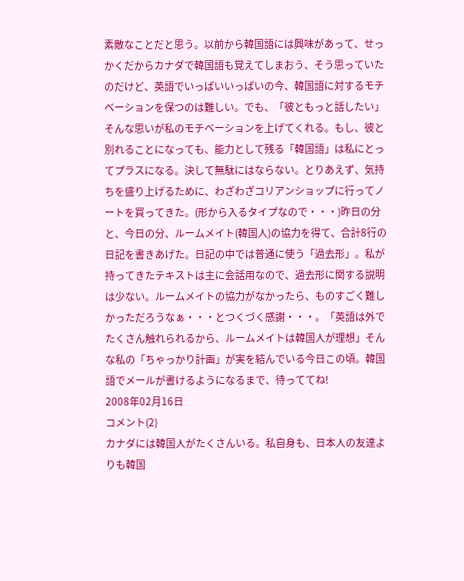素敵なことだと思う。以前から韓国語には興味があって、せっかくだからカナダで韓国語も覚えてしまおう、そう思っていたのだけど、英語でいっぱいいっぱいの今、韓国語に対するモチベーションを保つのは難しい。でも、「彼ともっと話したい」そんな思いが私のモチベーションを上げてくれる。もし、彼と別れることになっても、能力として残る「韓国語」は私にとってプラスになる。決して無駄にはならない。とりあえず、気持ちを盛り上げるために、わざわざコリアンショップに行ってノートを買ってきた。(形から入るタイプなので・・・)昨日の分と、今日の分、ルームメイト(韓国人)の協力を得て、合計8行の日記を書きあげた。日記の中では普通に使う「過去形」。私が持ってきたテキストは主に会話用なので、過去形に関する説明は少ない。ルームメイトの協力がなかったら、ものすごく難しかっただろうなぁ・・・とつくづく感謝・・・。「英語は外でたくさん触れられるから、ルームメイトは韓国人が理想」そんな私の「ちゃっかり計画」が実を結んでいる今日この頃。韓国語でメールが書けるようになるまで、待っててね!
2008年02月16日
コメント(2)
カナダには韓国人がたくさんいる。私自身も、日本人の友達よりも韓国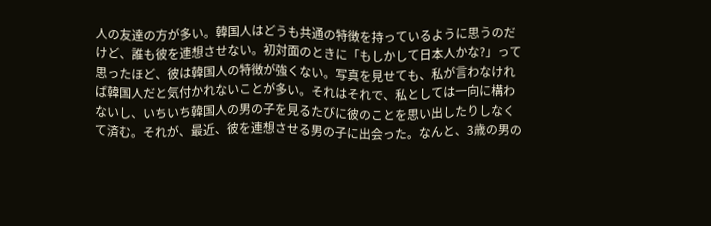人の友達の方が多い。韓国人はどうも共通の特徴を持っているように思うのだけど、誰も彼を連想させない。初対面のときに「もしかして日本人かな?」って思ったほど、彼は韓国人の特徴が強くない。写真を見せても、私が言わなければ韓国人だと気付かれないことが多い。それはそれで、私としては一向に構わないし、いちいち韓国人の男の子を見るたびに彼のことを思い出したりしなくて済む。それが、最近、彼を連想させる男の子に出会った。なんと、3歳の男の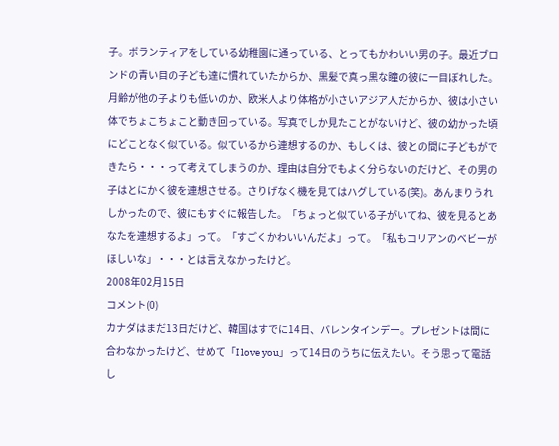子。ボランティアをしている幼稚園に通っている、とってもかわいい男の子。最近ブロンドの青い目の子ども達に慣れていたからか、黒髪で真っ黒な瞳の彼に一目ぼれした。月齢が他の子よりも低いのか、欧米人より体格が小さいアジア人だからか、彼は小さい体でちょこちょこと動き回っている。写真でしか見たことがないけど、彼の幼かった頃にどことなく似ている。似ているから連想するのか、もしくは、彼との間に子どもができたら・・・って考えてしまうのか、理由は自分でもよく分らないのだけど、その男の子はとにかく彼を連想させる。さりげなく機を見てはハグしている(笑)。あんまりうれしかったので、彼にもすぐに報告した。「ちょっと似ている子がいてね、彼を見るとあなたを連想するよ」って。「すごくかわいいんだよ」って。「私もコリアンのベビーがほしいな」・・・とは言えなかったけど。
2008年02月15日
コメント(0)
カナダはまだ13日だけど、韓国はすでに14日、バレンタインデー。プレゼントは間に合わなかったけど、せめて「I love you」って14日のうちに伝えたい。そう思って電話し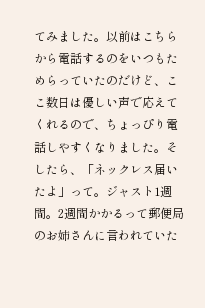てみました。以前はこちらから電話するのをいつもためらっていたのだけど、ここ数日は優しい声で応えてくれるので、ちょっぴり電話しやすくなりました。そしたら、「ネックレス届いたよ」って。ジャスト1週間。2週間かかるって郵便局のお姉さんに言われていた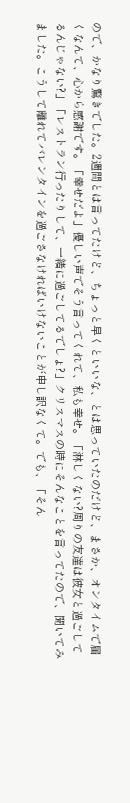ので、かなり驚きでした。2週間とは言ってたけど、ちょっと早くといいな、とは思っていたのだけど、まさか、オンタイムで届くなんて、心から感謝です。「幸せだよ」優しい声でそう言ってくれて、私も幸せ。「淋しくない?周りの友達は彼女と過ごしてるんじゃない?」「レストラン行ったりして、一緒に過ごしてるでしょ?」クリスマスの時にそんなことを言ってたので、聞いてみました。こうして離れてバレンタインを過ごさなければいけないことが申し訳なくて。でも、「そん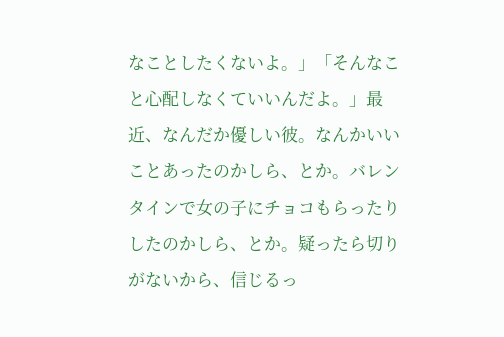なことしたくないよ。」「そんなこと心配しなくていいんだよ。」最近、なんだか優しい彼。なんかいいことあったのかしら、とか。バレンタインで女の子にチョコもらったりしたのかしら、とか。疑ったら切りがないから、信じるっ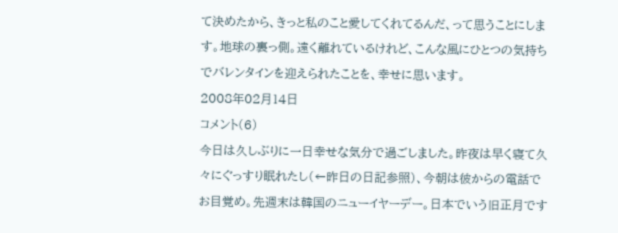て決めたから、きっと私のこと愛してくれてるんだ、って思うことにします。地球の裏っ側。遠く離れているけれど、こんな風にひとつの気持ちでバレンタインを迎えられたことを、幸せに思います。
2008年02月14日
コメント(6)
今日は久しぶりに一日幸せな気分で過ごしました。昨夜は早く寝て久々にぐっすり眠れたし(←昨日の日記参照)、今朝は彼からの電話でお目覚め。先週末は韓国のニューイヤーデー。日本でいう旧正月です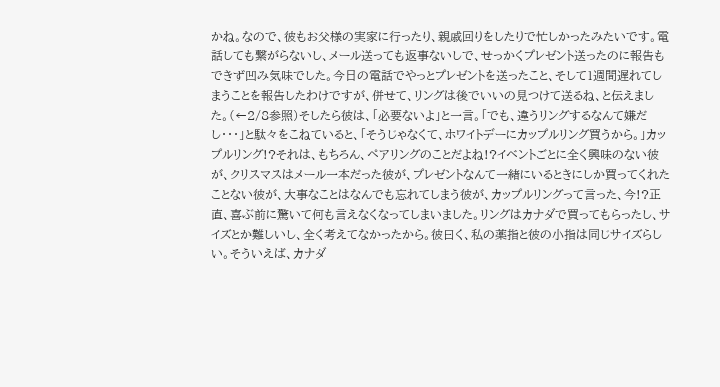かね。なので、彼もお父様の実家に行ったり、親戚回りをしたりで忙しかったみたいです。電話しても繋がらないし、メール送っても返事ないしで、せっかくプレゼント送ったのに報告もできず凹み気味でした。今日の電話でやっとプレゼントを送ったこと、そして1週間遅れてしまうことを報告したわけですが、併せて、リングは後でいいの見つけて送るね、と伝えました。(←2/8参照)そしたら彼は、「必要ないよ」と一言。「でも、違うリングするなんて嫌だし・・・」と駄々をこねていると、「そうじゃなくて、ホワイトデーにカップルリング買うから。」カップルリング!?それは、もちろん、ペアリングのことだよね!?イベントごとに全く興味のない彼が、クリスマスはメール一本だった彼が、プレゼントなんて一緒にいるときにしか買ってくれたことない彼が、大事なことはなんでも忘れてしまう彼が、カップルリングって言った、今!?正直、喜ぶ前に驚いて何も言えなくなってしまいました。リングはカナダで買ってもらったし、サイズとか難しいし、全く考えてなかったから。彼曰く、私の薬指と彼の小指は同じサイズらしい。そういえば、カナダ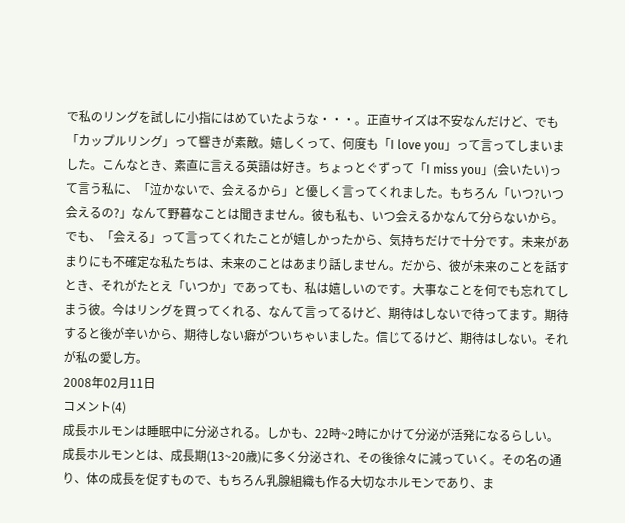で私のリングを試しに小指にはめていたような・・・。正直サイズは不安なんだけど、でも「カップルリング」って響きが素敵。嬉しくって、何度も「I love you」って言ってしまいました。こんなとき、素直に言える英語は好き。ちょっとぐずって「I miss you」(会いたい)って言う私に、「泣かないで、会えるから」と優しく言ってくれました。もちろん「いつ?いつ会えるの?」なんて野暮なことは聞きません。彼も私も、いつ会えるかなんて分らないから。でも、「会える」って言ってくれたことが嬉しかったから、気持ちだけで十分です。未来があまりにも不確定な私たちは、未来のことはあまり話しません。だから、彼が未来のことを話すとき、それがたとえ「いつか」であっても、私は嬉しいのです。大事なことを何でも忘れてしまう彼。今はリングを買ってくれる、なんて言ってるけど、期待はしないで待ってます。期待すると後が辛いから、期待しない癖がついちゃいました。信じてるけど、期待はしない。それが私の愛し方。
2008年02月11日
コメント(4)
成長ホルモンは睡眠中に分泌される。しかも、22時~2時にかけて分泌が活発になるらしい。成長ホルモンとは、成長期(13~20歳)に多く分泌され、その後徐々に減っていく。その名の通り、体の成長を促すもので、もちろん乳腺組織も作る大切なホルモンであり、ま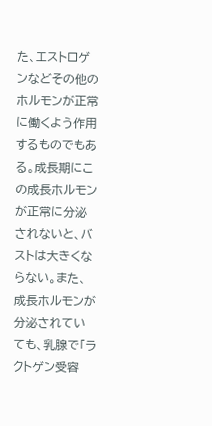た、エストロゲンなどその他のホルモンが正常に働くよう作用するものでもある。成長期にこの成長ホルモンが正常に分泌されないと、バストは大きくならない。また、成長ホルモンが分泌されていても、乳腺で「ラクトゲン受容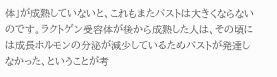体」が成熟していないと、これもまたバストは大きくならないのです。ラクトゲン受容体が後から成熟した人は、その頃には成長ホルモンの分泌が減少しているためバストが発達しなかった、ということが考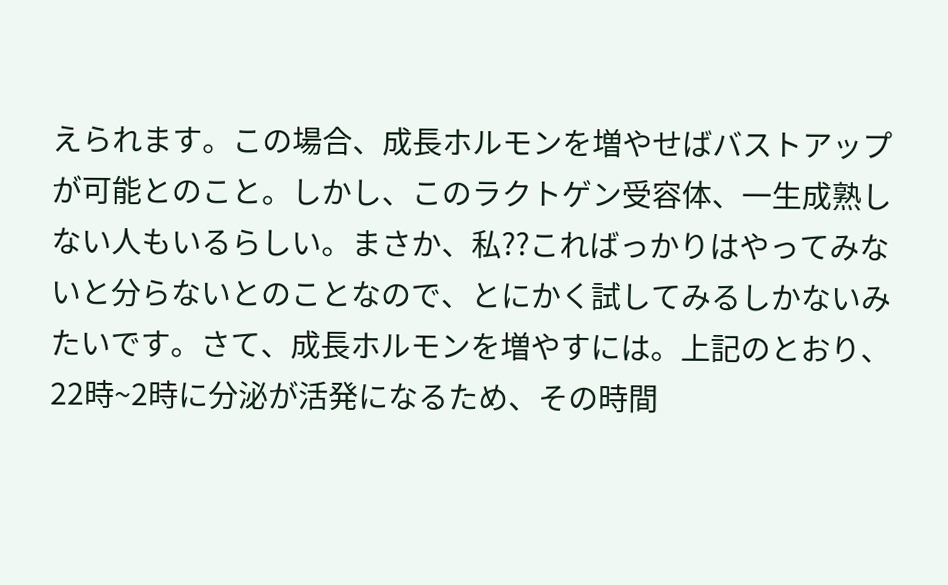えられます。この場合、成長ホルモンを増やせばバストアップが可能とのこと。しかし、このラクトゲン受容体、一生成熟しない人もいるらしい。まさか、私??こればっかりはやってみないと分らないとのことなので、とにかく試してみるしかないみたいです。さて、成長ホルモンを増やすには。上記のとおり、22時~2時に分泌が活発になるため、その時間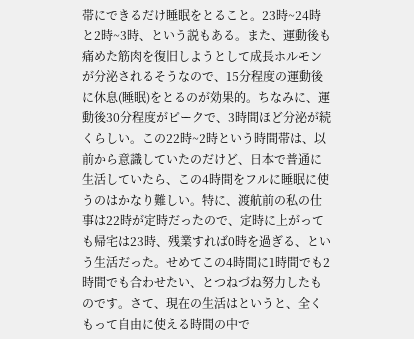帯にできるだけ睡眠をとること。23時~24時と2時~3時、という説もある。また、運動後も痛めた筋肉を復旧しようとして成長ホルモンが分泌されるそうなので、15分程度の運動後に休息(睡眠)をとるのが効果的。ちなみに、運動後30分程度がピークで、3時間ほど分泌が続くらしい。この22時~2時という時間帯は、以前から意識していたのだけど、日本で普通に生活していたら、この4時間をフルに睡眠に使うのはかなり難しい。特に、渡航前の私の仕事は22時が定時だったので、定時に上がっても帰宅は23時、残業すれば0時を過ぎる、という生活だった。せめてこの4時間に1時間でも2時間でも合わせたい、とつねづね努力したものです。さて、現在の生活はというと、全くもって自由に使える時間の中で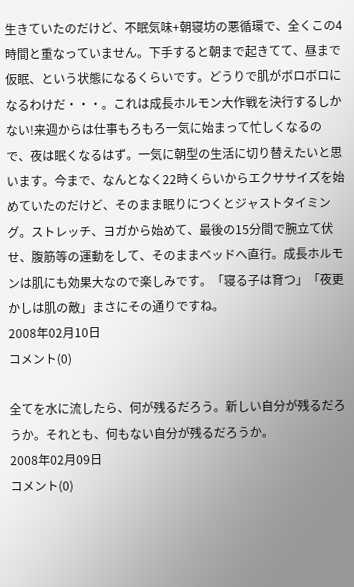生きていたのだけど、不眠気味+朝寝坊の悪循環で、全くこの4時間と重なっていません。下手すると朝まで起きてて、昼まで仮眠、という状態になるくらいです。どうりで肌がボロボロになるわけだ・・・。これは成長ホルモン大作戦を決行するしかない!来週からは仕事もろもろ一気に始まって忙しくなるので、夜は眠くなるはず。一気に朝型の生活に切り替えたいと思います。今まで、なんとなく22時くらいからエクササイズを始めていたのだけど、そのまま眠りにつくとジャストタイミング。ストレッチ、ヨガから始めて、最後の15分間で腕立て伏せ、腹筋等の運動をして、そのままベッドへ直行。成長ホルモンは肌にも効果大なので楽しみです。「寝る子は育つ」「夜更かしは肌の敵」まさにその通りですね。
2008年02月10日
コメント(0)

全てを水に流したら、何が残るだろう。新しい自分が残るだろうか。それとも、何もない自分が残るだろうか。
2008年02月09日
コメント(0)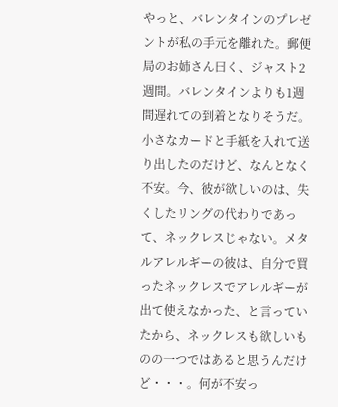やっと、バレンタインのプレゼントが私の手元を離れた。郵便局のお姉さん曰く、ジャスト2週間。バレンタインよりも1週間遅れての到着となりそうだ。小さなカードと手紙を入れて送り出したのだけど、なんとなく不安。今、彼が欲しいのは、失くしたリングの代わりであって、ネックレスじゃない。メタルアレルギーの彼は、自分で買ったネックレスでアレルギーが出て使えなかった、と言っていたから、ネックレスも欲しいものの一つではあると思うんだけど・・・。何が不安っ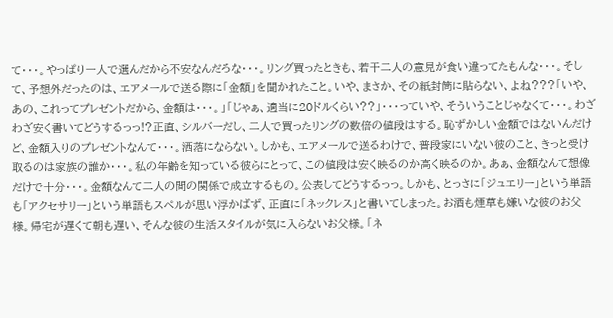て・・・。やっぱり一人で選んだから不安なんだろな・・・。リング買ったときも、若干二人の意見が食い違ってたもんな・・・。そして、予想外だったのは、エアメールで送る際に「金額」を聞かれたこと。いや、まさか、その紙封筒に貼らない、よね???「いや、あの、これってプレゼントだから、金額は・・・。」「じゃぁ、適当に20ドルくらい??」・・・っていや、そういうことじゃなくて・・・。わざわざ安く書いてどうするっっ!?正直、シルバーだし、二人で買ったリングの数倍の値段はする。恥ずかしい金額ではないんだけど、金額入りのプレゼントなんて・・・。洒落にならない。しかも、エアメールで送るわけで、普段家にいない彼のこと、きっと受け取るのは家族の誰か・・・。私の年齢を知っている彼らにとって、この値段は安く映るのか高く映るのか。あぁ、金額なんて想像だけで十分・・・。金額なんて二人の間の関係で成立するもの。公表してどうするっっ。しかも、とっさに「ジュエリー」という単語も「アクセサリー」という単語もスペルが思い浮かばず、正直に「ネックレス」と書いてしまった。お酒も煙草も嫌いな彼のお父様。帰宅が遅くて朝も遅い、そんな彼の生活スタイルが気に入らないお父様。「ネ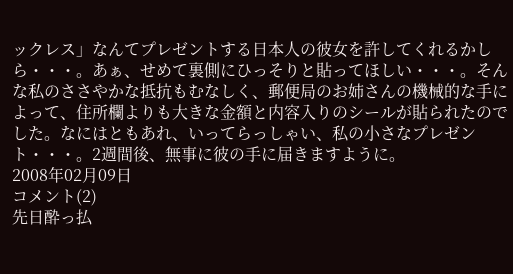ックレス」なんてプレゼントする日本人の彼女を許してくれるかしら・・・。あぁ、せめて裏側にひっそりと貼ってほしい・・・。そんな私のささやかな抵抗もむなしく、郵便局のお姉さんの機械的な手によって、住所欄よりも大きな金額と内容入りのシールが貼られたのでした。なにはともあれ、いってらっしゃい、私の小さなプレゼント・・・。2週間後、無事に彼の手に届きますように。
2008年02月09日
コメント(2)
先日酔っ払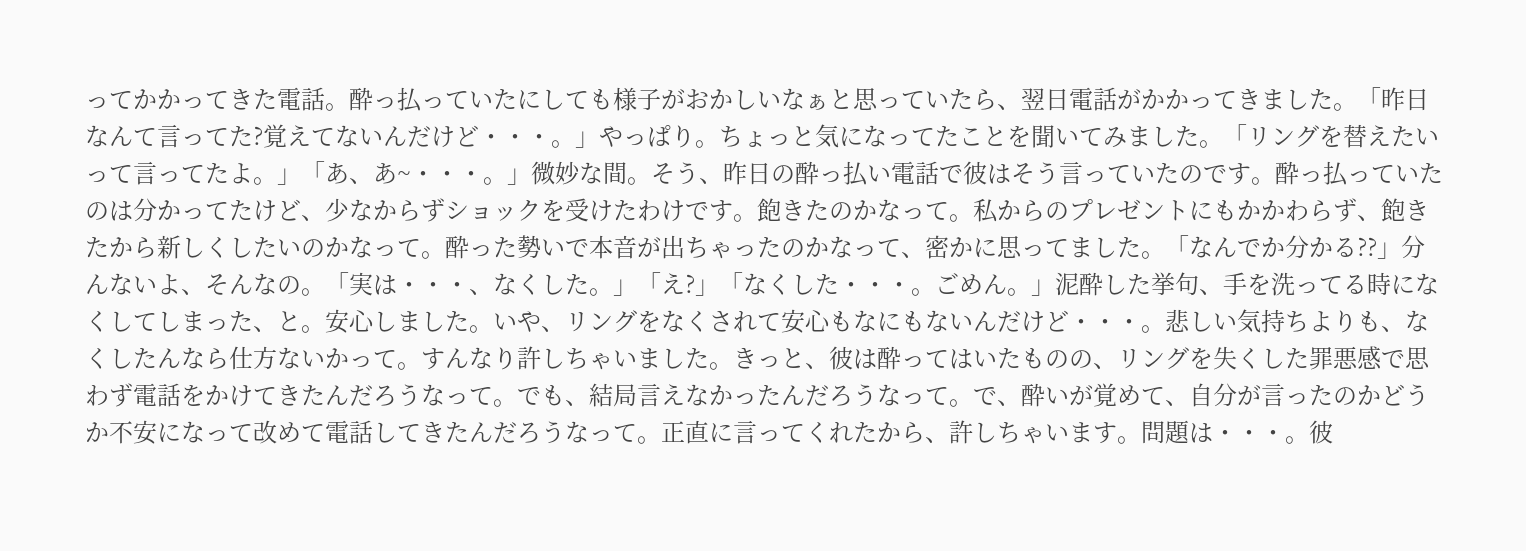ってかかってきた電話。酔っ払っていたにしても様子がおかしいなぁと思っていたら、翌日電話がかかってきました。「昨日なんて言ってた?覚えてないんだけど・・・。」やっぱり。ちょっと気になってたことを聞いてみました。「リングを替えたいって言ってたよ。」「あ、あ~・・・。」微妙な間。そう、昨日の酔っ払い電話で彼はそう言っていたのです。酔っ払っていたのは分かってたけど、少なからずショックを受けたわけです。飽きたのかなって。私からのプレゼントにもかかわらず、飽きたから新しくしたいのかなって。酔った勢いで本音が出ちゃったのかなって、密かに思ってました。「なんでか分かる??」分んないよ、そんなの。「実は・・・、なくした。」「え?」「なくした・・・。ごめん。」泥酔した挙句、手を洗ってる時になくしてしまった、と。安心しました。いや、リングをなくされて安心もなにもないんだけど・・・。悲しい気持ちよりも、なくしたんなら仕方ないかって。すんなり許しちゃいました。きっと、彼は酔ってはいたものの、リングを失くした罪悪感で思わず電話をかけてきたんだろうなって。でも、結局言えなかったんだろうなって。で、酔いが覚めて、自分が言ったのかどうか不安になって改めて電話してきたんだろうなって。正直に言ってくれたから、許しちゃいます。問題は・・・。彼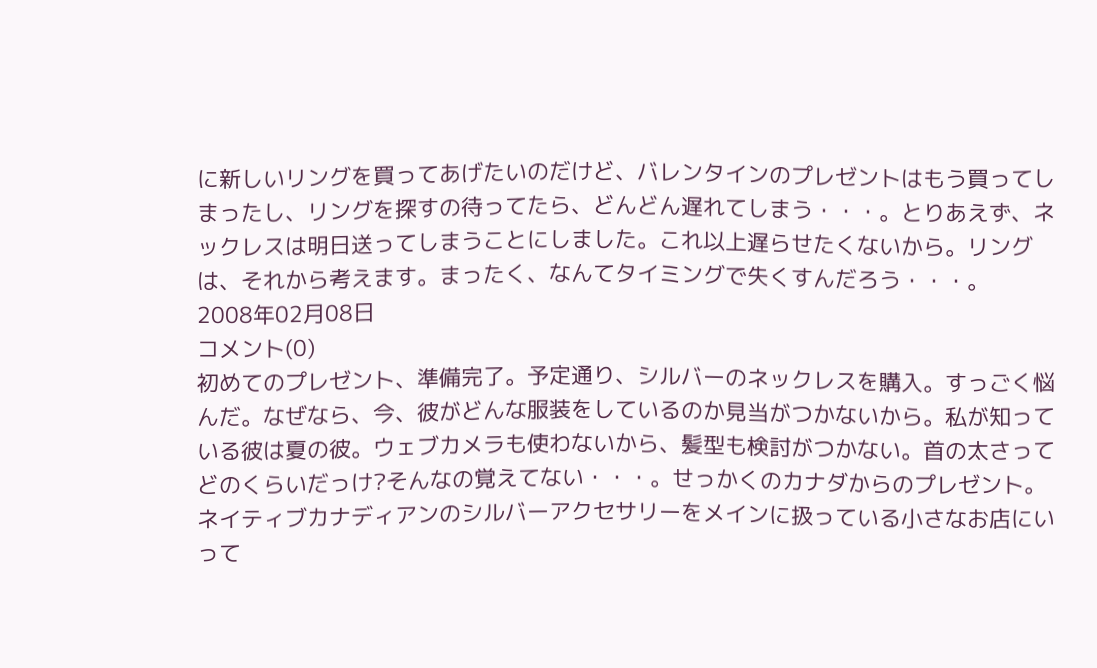に新しいリングを買ってあげたいのだけど、バレンタインのプレゼントはもう買ってしまったし、リングを探すの待ってたら、どんどん遅れてしまう・・・。とりあえず、ネックレスは明日送ってしまうことにしました。これ以上遅らせたくないから。リングは、それから考えます。まったく、なんてタイミングで失くすんだろう・・・。
2008年02月08日
コメント(0)
初めてのプレゼント、準備完了。予定通り、シルバーのネックレスを購入。すっごく悩んだ。なぜなら、今、彼がどんな服装をしているのか見当がつかないから。私が知っている彼は夏の彼。ウェブカメラも使わないから、髪型も検討がつかない。首の太さってどのくらいだっけ?そんなの覚えてない・・・。せっかくのカナダからのプレゼント。ネイティブカナディアンのシルバーアクセサリーをメインに扱っている小さなお店にいって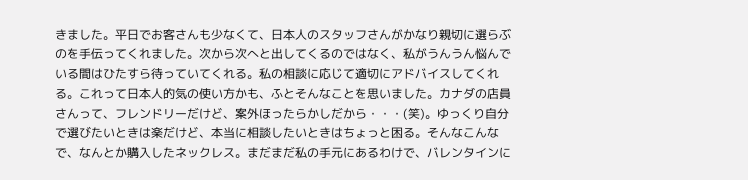きました。平日でお客さんも少なくて、日本人のスタッフさんがかなり親切に選らぶのを手伝ってくれました。次から次へと出してくるのではなく、私がうんうん悩んでいる間はひたすら待っていてくれる。私の相談に応じて適切にアドバイスしてくれる。これって日本人的気の使い方かも、ふとそんなことを思いました。カナダの店員さんって、フレンドリーだけど、案外ほったらかしだから・・・(笑)。ゆっくり自分で選びたいときは楽だけど、本当に相談したいときはちょっと困る。そんなこんなで、なんとか購入したネックレス。まだまだ私の手元にあるわけで、バレンタインに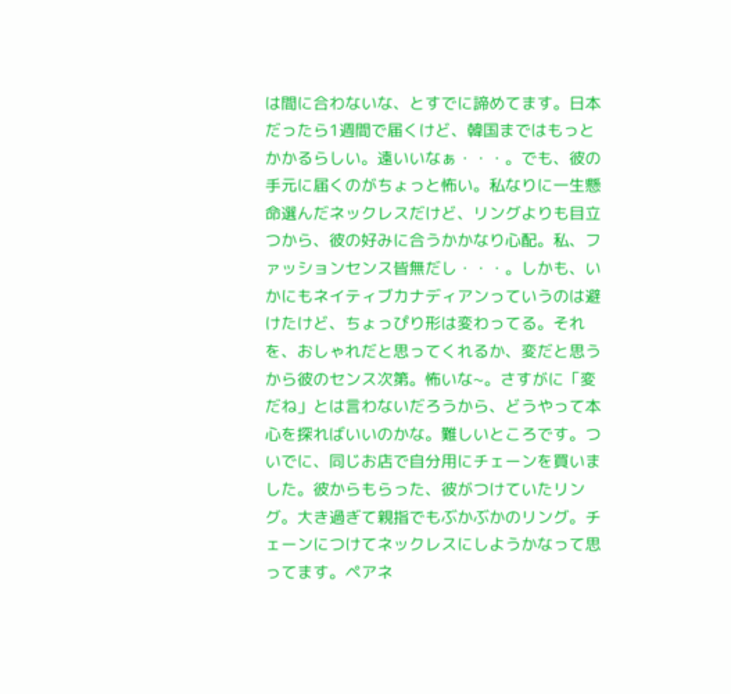は間に合わないな、とすでに諦めてます。日本だったら1週間で届くけど、韓国まではもっとかかるらしい。遠いいなぁ・・・。でも、彼の手元に届くのがちょっと怖い。私なりに一生懸命選んだネックレスだけど、リングよりも目立つから、彼の好みに合うかかなり心配。私、ファッションセンス皆無だし・・・。しかも、いかにもネイティブカナディアンっていうのは避けたけど、ちょっぴり形は変わってる。それを、おしゃれだと思ってくれるか、変だと思うから彼のセンス次第。怖いな~。さすがに「変だね」とは言わないだろうから、どうやって本心を探ればいいのかな。難しいところです。ついでに、同じお店で自分用にチェーンを買いました。彼からもらった、彼がつけていたリング。大き過ぎて親指でもぶかぶかのリング。チェーンにつけてネックレスにしようかなって思ってます。ペアネ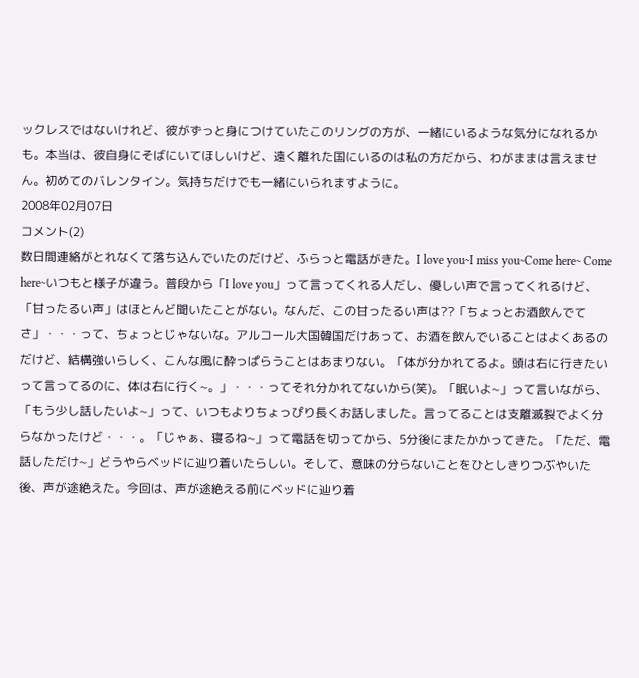ックレスではないけれど、彼がずっと身につけていたこのリングの方が、一緒にいるような気分になれるかも。本当は、彼自身にそばにいてほしいけど、遠く離れた国にいるのは私の方だから、わがままは言えません。初めてのバレンタイン。気持ちだけでも一緒にいられますように。
2008年02月07日
コメント(2)
数日間連絡がとれなくて落ち込んでいたのだけど、ふらっと電話がきた。I love you~I miss you~Come here~ Come here~いつもと様子が違う。普段から「I love you」って言ってくれる人だし、優しい声で言ってくれるけど、「甘ったるい声」はほとんど聞いたことがない。なんだ、この甘ったるい声は??「ちょっとお酒飲んでてさ」・・・って、ちょっとじゃないな。アルコール大国韓国だけあって、お酒を飲んでいることはよくあるのだけど、結構強いらしく、こんな風に酔っぱらうことはあまりない。「体が分かれてるよ。頭は右に行きたいって言ってるのに、体は右に行く~。」・・・ってそれ分かれてないから(笑)。「眠いよ~」って言いながら、「もう少し話したいよ~」って、いつもよりちょっぴり長くお話しました。言ってることは支離滅裂でよく分らなかったけど・・・。「じゃぁ、寝るね~」って電話を切ってから、5分後にまたかかってきた。「ただ、電話しただけ~」どうやらベッドに辿り着いたらしい。そして、意味の分らないことをひとしきりつぶやいた後、声が途絶えた。今回は、声が途絶える前にベッドに辿り着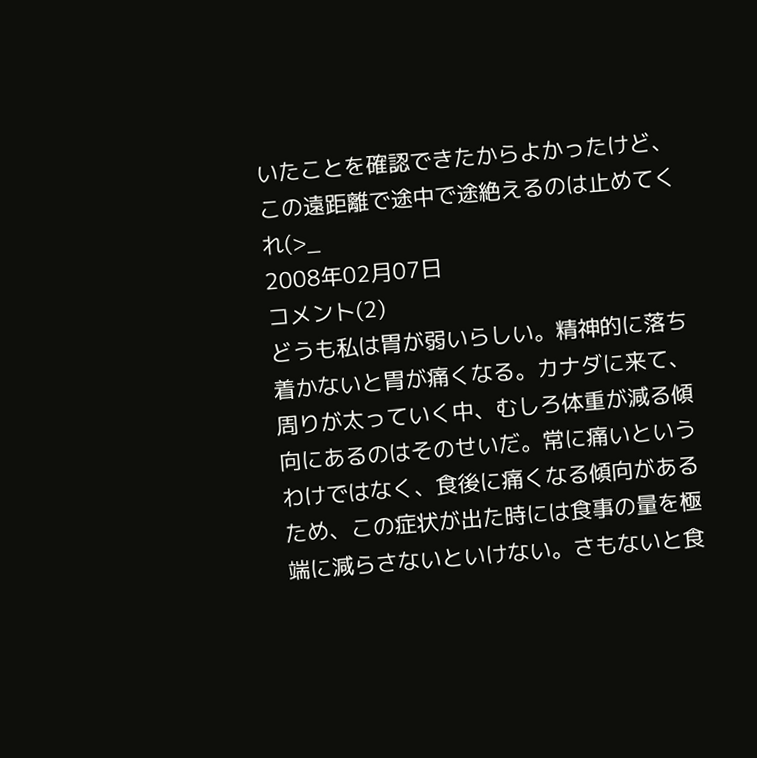いたことを確認できたからよかったけど、この遠距離で途中で途絶えるのは止めてくれ(>_
2008年02月07日
コメント(2)
どうも私は胃が弱いらしい。精神的に落ち着かないと胃が痛くなる。カナダに来て、周りが太っていく中、むしろ体重が減る傾向にあるのはそのせいだ。常に痛いというわけではなく、食後に痛くなる傾向があるため、この症状が出た時には食事の量を極端に減らさないといけない。さもないと食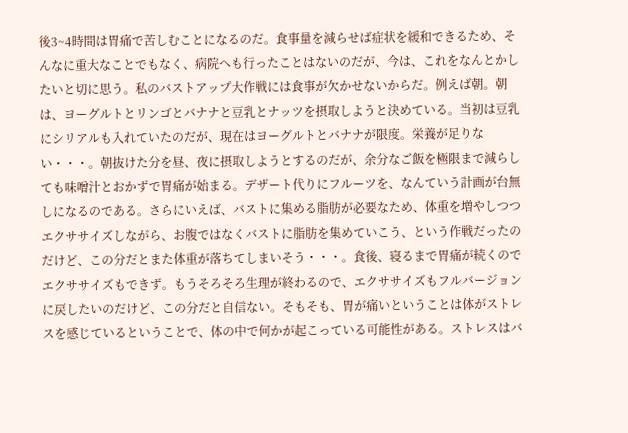後3~4時間は胃痛で苦しむことになるのだ。食事量を減らせば症状を緩和できるため、そんなに重大なことでもなく、病院へも行ったことはないのだが、今は、これをなんとかしたいと切に思う。私のバストアップ大作戦には食事が欠かせないからだ。例えば朝。朝は、ヨーグルトとリンゴとバナナと豆乳とナッツを摂取しようと決めている。当初は豆乳にシリアルも入れていたのだが、現在はヨーグルトとバナナが限度。栄養が足りない・・・。朝抜けた分を昼、夜に摂取しようとするのだが、余分なご飯を極限まで減らしても味噌汁とおかずで胃痛が始まる。デザート代りにフルーツを、なんていう計画が台無しになるのである。さらにいえば、バストに集める脂肪が必要なため、体重を増やしつつエクササイズしながら、お腹ではなくバストに脂肪を集めていこう、という作戦だったのだけど、この分だとまた体重が落ちてしまいそう・・・。食後、寝るまで胃痛が続くのでエクササイズもできず。もうそろそろ生理が終わるので、エクササイズもフルバージョンに戻したいのだけど、この分だと自信ない。そもそも、胃が痛いということは体がストレスを感じているということで、体の中で何かが起こっている可能性がある。ストレスはバ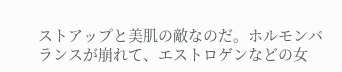ストアップと美肌の敵なのだ。ホルモンバランスが崩れて、エストロゲンなどの女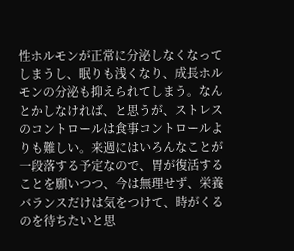性ホルモンが正常に分泌しなくなってしまうし、眠りも浅くなり、成長ホルモンの分泌も抑えられてしまう。なんとかしなければ、と思うが、ストレスのコントロールは食事コントロールよりも難しい。来週にはいろんなことが一段落する予定なので、胃が復活することを願いつつ、今は無理せず、栄養バランスだけは気をつけて、時がくるのを待ちたいと思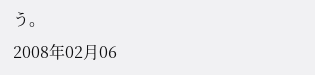う。
2008年02月06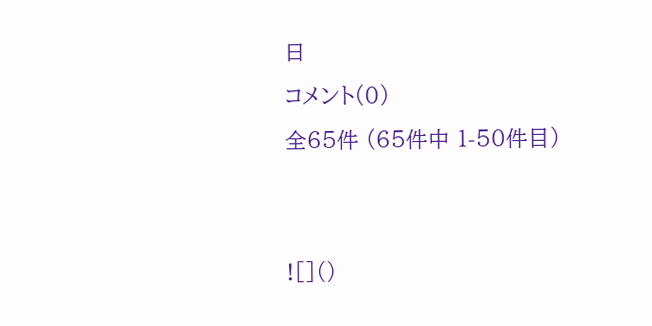日
コメント(0)
全65件 (65件中 1-50件目)


![]()